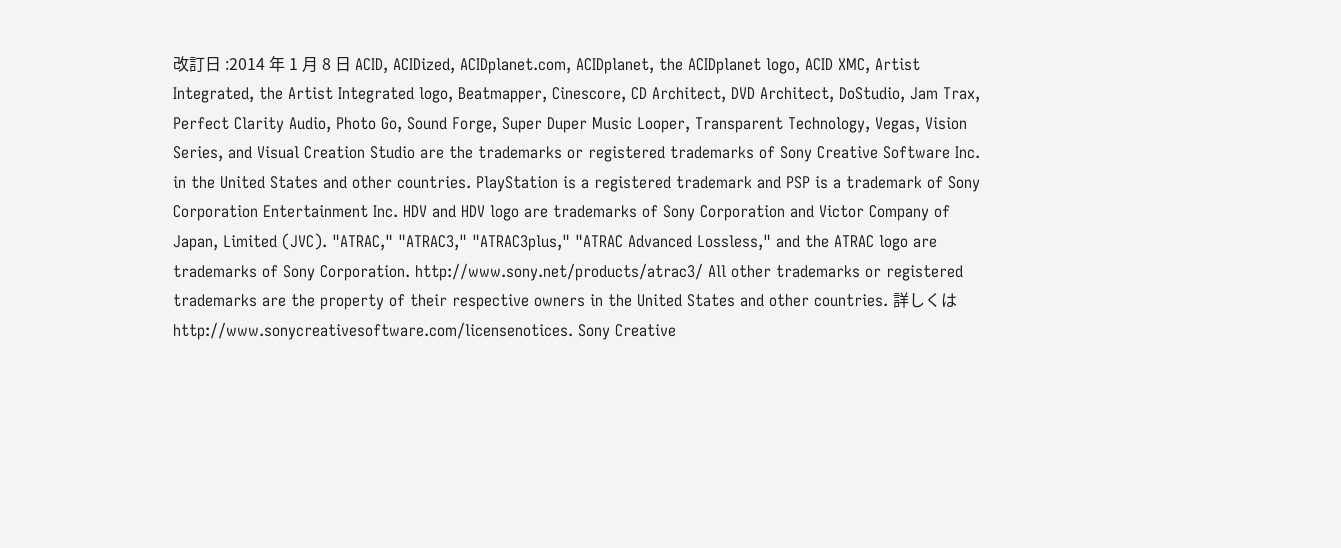改訂日 :2014 年 1 月 8 日 ACID, ACIDized, ACIDplanet.com, ACIDplanet, the ACIDplanet logo, ACID XMC, Artist Integrated, the Artist Integrated logo, Beatmapper, Cinescore, CD Architect, DVD Architect, DoStudio, Jam Trax, Perfect Clarity Audio, Photo Go, Sound Forge, Super Duper Music Looper, Transparent Technology, Vegas, Vision Series, and Visual Creation Studio are the trademarks or registered trademarks of Sony Creative Software Inc. in the United States and other countries. PlayStation is a registered trademark and PSP is a trademark of Sony Corporation Entertainment Inc. HDV and HDV logo are trademarks of Sony Corporation and Victor Company of Japan, Limited (JVC). "ATRAC," "ATRAC3," "ATRAC3plus," "ATRAC Advanced Lossless," and the ATRAC logo are trademarks of Sony Corporation. http://www.sony.net/products/atrac3/ All other trademarks or registered trademarks are the property of their respective owners in the United States and other countries. 詳しくは http://www.sonycreativesoftware.com/licensenotices. Sony Creative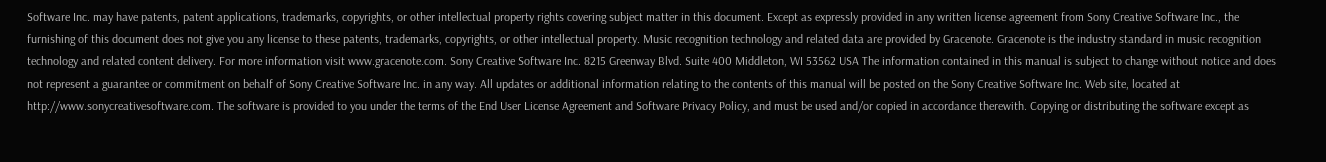Software Inc. may have patents, patent applications, trademarks, copyrights, or other intellectual property rights covering subject matter in this document. Except as expressly provided in any written license agreement from Sony Creative Software Inc., the furnishing of this document does not give you any license to these patents, trademarks, copyrights, or other intellectual property. Music recognition technology and related data are provided by Gracenote. Gracenote is the industry standard in music recognition technology and related content delivery. For more information visit www.gracenote.com. Sony Creative Software Inc. 8215 Greenway Blvd. Suite 400 Middleton, WI 53562 USA The information contained in this manual is subject to change without notice and does not represent a guarantee or commitment on behalf of Sony Creative Software Inc. in any way. All updates or additional information relating to the contents of this manual will be posted on the Sony Creative Software Inc. Web site, located at http://www.sonycreativesoftware.com. The software is provided to you under the terms of the End User License Agreement and Software Privacy Policy, and must be used and/or copied in accordance therewith. Copying or distributing the software except as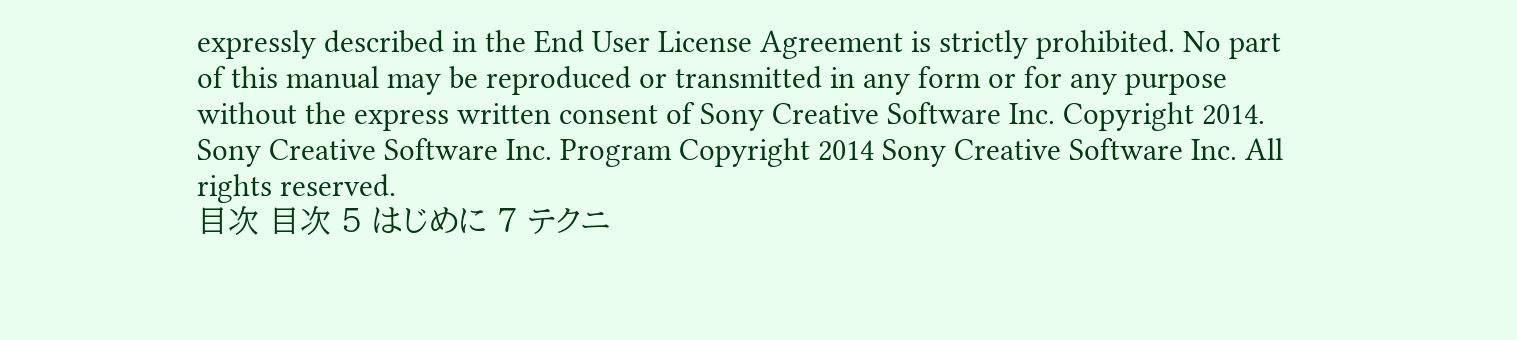expressly described in the End User License Agreement is strictly prohibited. No part of this manual may be reproduced or transmitted in any form or for any purpose without the express written consent of Sony Creative Software Inc. Copyright 2014. Sony Creative Software Inc. Program Copyright 2014 Sony Creative Software Inc. All rights reserved.
目次 目次 5 はじめに 7 テクニ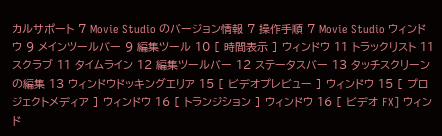カルサポート 7 Movie Studio のバージョン情報 7 操作手順 7 Movie Studio ウィンドウ 9 メインツールバー 9 編集ツール 10 [ 時間表示 ] ウィンドウ 11 トラックリスト 11 スクラブ 11 タイムライン 12 編集ツールバー 12 ステータスバー 13 タッチスクリーンの編集 13 ウィンドウドッキングエリア 15 [ ビデオプレビュー ] ウィンドウ 15 [ プロジェクトメディア ] ウィンドウ 16 [ トランジション ] ウィンドウ 16 [ ビデオ FX] ウィンド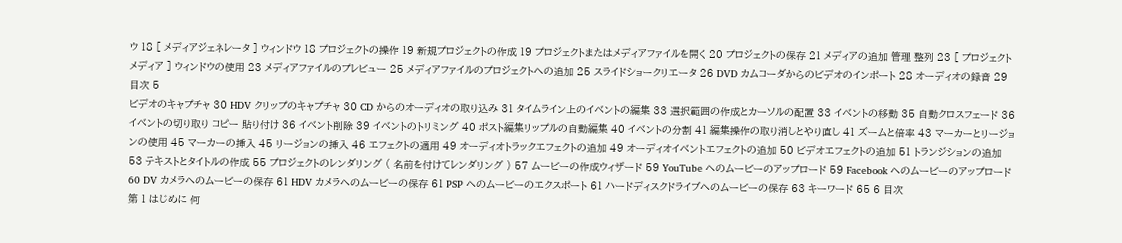ウ 18 [ メディアジェネレータ ] ウィンドウ 18 プロジェクトの操作 19 新規プロジェクトの作成 19 プロジェクトまたはメディアファイルを開く 20 プロジェクトの保存 21 メディアの追加 管理 整列 23 [ プロジェクトメディア ] ウィンドウの使用 23 メディアファイルのプレビュー 25 メディアファイルのプロジェクトへの追加 25 スライドショークリエータ 26 DVD カムコーダからのビデオのインポート 28 オーディオの録音 29 目次 5
ビデオのキャプチャ 30 HDV クリップのキャプチャ 30 CD からのオーディオの取り込み 31 タイムライン上のイベントの編集 33 選択範囲の作成とカーソルの配置 33 イベントの移動 35 自動クロスフェード 36 イベントの切り取り コピー 貼り付け 36 イベント削除 39 イベントのトリミング 40 ポスト編集リップルの自動編集 40 イベントの分割 41 編集操作の取り消しとやり直し 41 ズームと倍率 43 マーカーとリージョンの使用 45 マーカーの挿入 45 リージョンの挿入 46 エフェクトの適用 49 オーディオトラックエフェクトの追加 49 オーディオイベントエフェクトの追加 50 ビデオエフェクトの追加 51 トランジションの追加 53 テキストとタイトルの作成 55 プロジェクトのレンダリング ( 名前を付けてレンダリング ) 57 ムービーの作成ウィザード 59 YouTube へのムービーのアップロード 59 Facebook へのムービーのアップロード 60 DV カメラへのムービーの保存 61 HDV カメラへのムービーの保存 61 PSP へのムービーのエクスポート 61 ハードディスクドライブへのムービーの保存 63 キーワード 65 6 目次
第 1 はじめに 何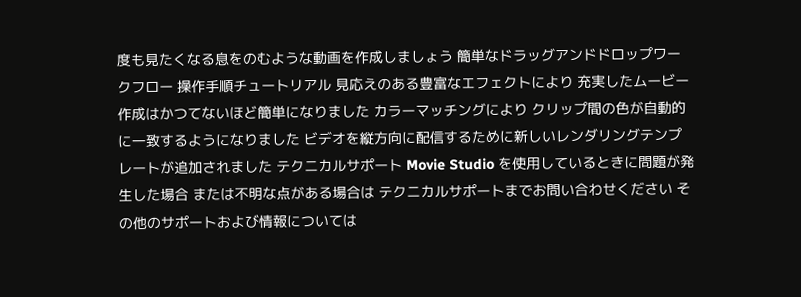度も見たくなる息をのむような動画を作成しましょう 簡単なドラッグアンドドロップワークフロー 操作手順チュートリアル 見応えのある豊富なエフェクトにより 充実したムービー作成はかつてないほど簡単になりました カラーマッチングにより クリップ間の色が自動的に一致するようになりました ビデオを縦方向に配信するために新しいレンダリングテンプレートが追加されました テクニカルサポート Movie Studio を使用しているときに問題が発生した場合 または不明な点がある場合は テクニカルサポートまでお問い合わせください その他のサポートおよび情報については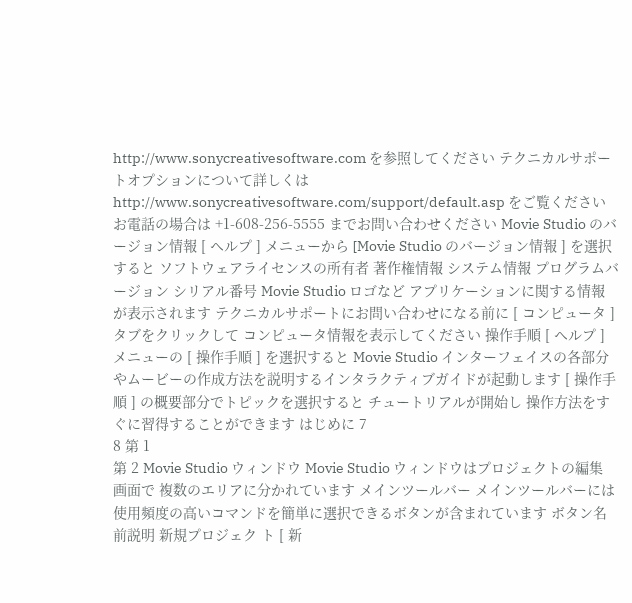http://www.sonycreativesoftware.com を参照してください テクニカルサポートオプションについて詳しくは http://www.sonycreativesoftware.com/support/default.asp をご覧ください お電話の場合は +1-608-256-5555 までお問い合わせください Movie Studio のバージョン情報 [ ヘルプ ] メニューから [Movie Studio のバージョン情報 ] を選択すると ソフトウェアライセンスの所有者 著作権情報 システム情報 プログラムバージョン シリアル番号 Movie Studio ロゴなど アプリケーションに関する情報が表示されます テクニカルサポートにお問い合わせになる前に [ コンピュータ ] タブをクリックして コンピュータ情報を表示してください 操作手順 [ ヘルプ ] メニューの [ 操作手順 ] を選択すると Movie Studio インターフェイスの各部分やムービーの作成方法を説明するインタラクティブガイドが起動します [ 操作手順 ] の概要部分でトピックを選択すると チュートリアルが開始し 操作方法をすぐに習得することができます はじめに 7
8 第 1
第 2 Movie Studio ウィンドウ Movie Studio ウィンドウはプロジェクトの編集画面で 複数のエリアに分かれています メインツールバー メインツールバーには 使用頻度の高いコマンドを簡単に選択できるボタンが含まれています ボタン名前説明 新規プロジェク ト [ 新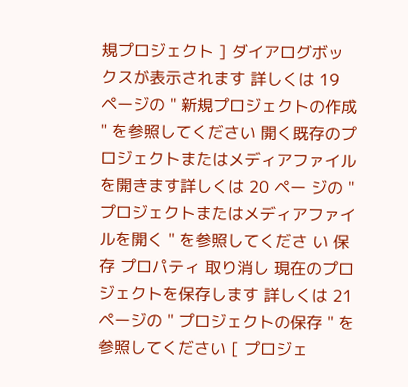規プロジェクト ] ダイアログボックスが表示されます 詳しくは 19 ページの " 新規プロジェクトの作成 " を参照してください 開く既存のプロジェクトまたはメディアファイルを開きます詳しくは 20 ペー ジの " プロジェクトまたはメディアファイルを開く " を参照してくださ い 保存 プロパティ 取り消し 現在のプロジェクトを保存します 詳しくは 21 ページの " プロジェクトの保存 " を参照してください [ プロジェ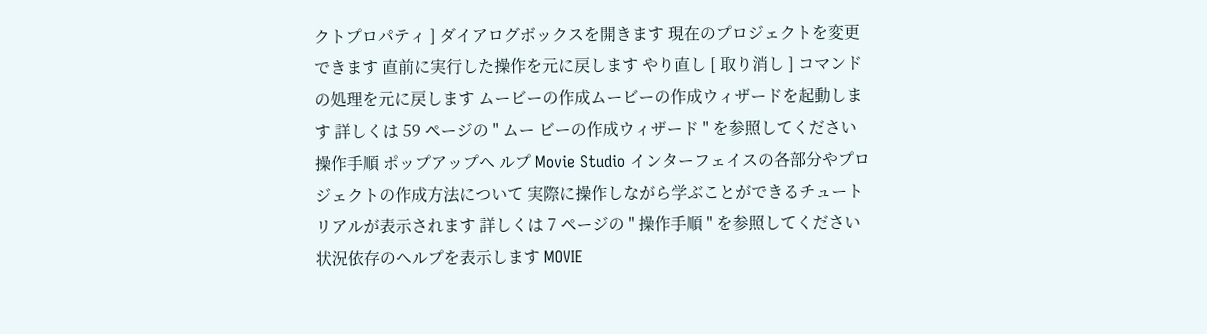クトプロパティ ] ダイアログボックスを開きます 現在のプロジェクトを変更できます 直前に実行した操作を元に戻します やり直し [ 取り消し ] コマンドの処理を元に戻します ムービーの作成ムービーの作成ウィザードを起動します 詳しくは 59 ページの " ムー ビーの作成ウィザード " を参照してください 操作手順 ポップアップヘ ルプ Movie Studio インターフェイスの各部分やプロジェクトの作成方法について 実際に操作しながら学ぶことができるチュートリアルが表示されます 詳しくは 7 ページの " 操作手順 " を参照してください 状況依存のヘルプを表示します MOVIE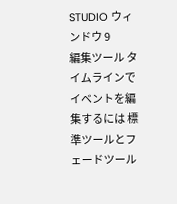STUDIO ウィンドウ 9
編集ツール タイムラインでイベントを編集するには 標準ツールとフェードツール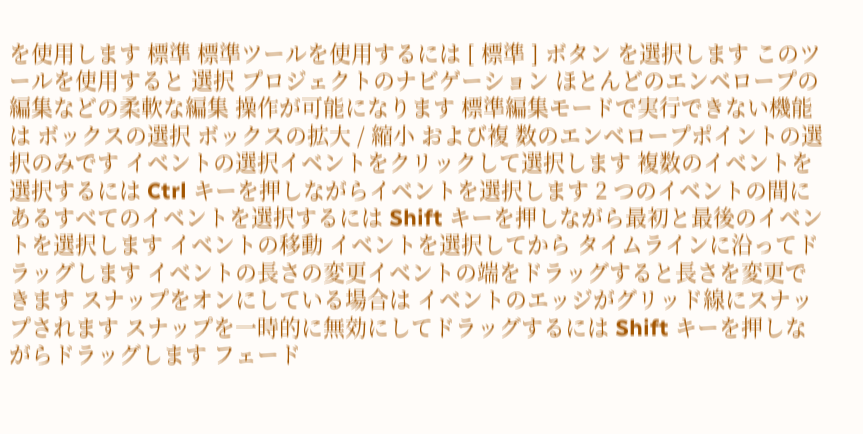を使用します 標準 標準ツールを使用するには [ 標準 ] ボタン を選択します このツールを使用すると 選択 プロジェクトのナビゲーション ほとんどのエンベロープの編集などの柔軟な編集 操作が可能になります 標準編集モードで実行できない機能は ボックスの選択 ボックスの拡大 / 縮小 および複 数のエンベロープポイントの選択のみです イベントの選択イベントをクリックして選択します 複数のイベントを選択するには Ctrl キーを押しながらイベントを選択します 2 つのイベントの間にあるすべてのイベントを選択するには Shift キーを押しながら最初と最後のイベントを選択します イベントの移動 イベントを選択してから タイムラインに沿ってドラッグします イベントの長さの変更イベントの端をドラッグすると長さを変更できます スナップをオンにしている場合は イベントのエッジがグリッド線にスナップされます スナップを一時的に無効にしてドラッグするには Shift キーを押しながらドラッグします フェード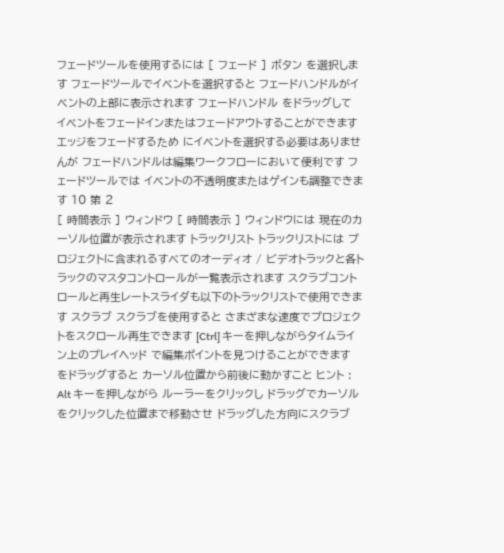フェードツールを使用するには [ フェード ] ボタン を選択します フェードツールでイベントを選択すると フェードハンドルがイベントの上部に表示されます フェードハンドル をドラッグして イベントをフェードインまたはフェードアウトすることができます エッジをフェードするため にイベントを選択する必要はありませんが フェードハンドルは編集ワークフローにおいて便利です フェードツールでは イベントの不透明度またはゲインも調整できます 10 第 2
[ 時間表示 ] ウィンドウ [ 時間表示 ] ウィンドウには 現在のカーソル位置が表示されます トラックリスト トラックリストには プロジェクトに含まれるすべてのオーディオ / ビデオトラックと各トラックのマスタコントロールが一覧表示されます スクラブコントロールと再生レートスライダも以下のトラックリストで使用できます スクラブ スクラブを使用すると さまざまな速度でプロジェクトをスクロール再生できます [Ctrl] キーを押しながらタイムライン上のプレイヘッド で編集ポイントを見つけることができます をドラッグすると カーソル位置から前後に動かすこと ヒント : Alt キーを押しながら ルーラーをクリックし ドラッグでカーソルをクリックした位置まで移動させ ドラッグした方向にスクラブ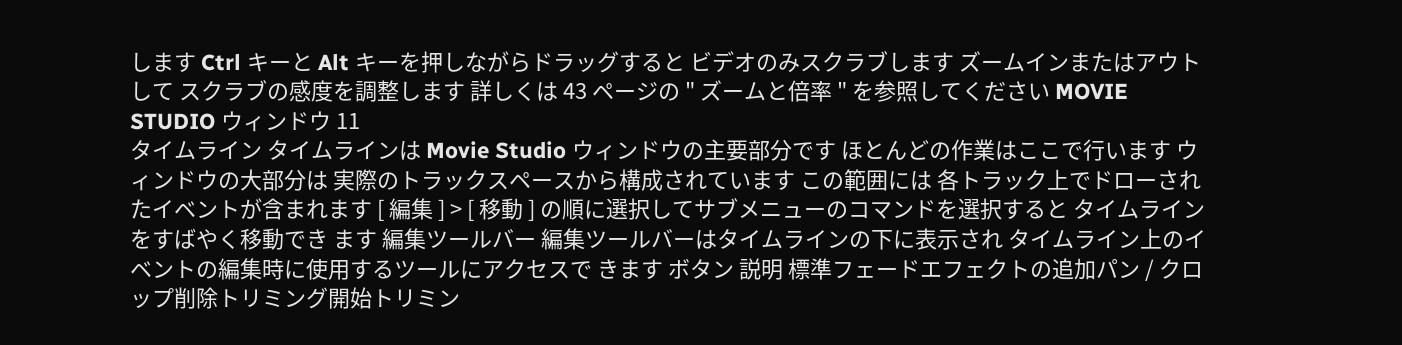します Ctrl キーと Alt キーを押しながらドラッグすると ビデオのみスクラブします ズームインまたはアウトして スクラブの感度を調整します 詳しくは 43 ページの " ズームと倍率 " を参照してください MOVIE STUDIO ウィンドウ 11
タイムライン タイムラインは Movie Studio ウィンドウの主要部分です ほとんどの作業はここで行います ウィンドウの大部分は 実際のトラックスペースから構成されています この範囲には 各トラック上でドローされたイベントが含まれます [ 編集 ] > [ 移動 ] の順に選択してサブメニューのコマンドを選択すると タイムラインをすばやく移動でき ます 編集ツールバー 編集ツールバーはタイムラインの下に表示され タイムライン上のイベントの編集時に使用するツールにアクセスで きます ボタン 説明 標準フェードエフェクトの追加パン / クロップ削除トリミング開始トリミン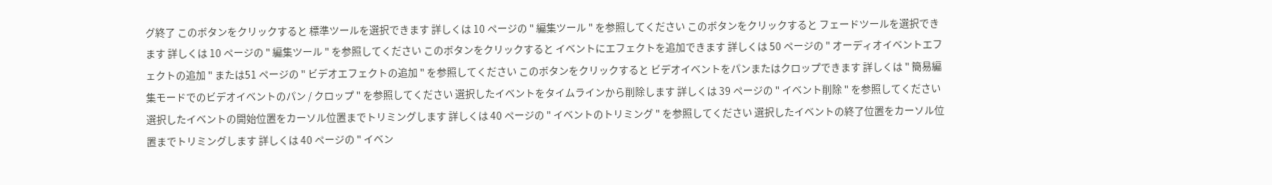グ終了 このボタンをクリックすると 標準ツールを選択できます 詳しくは 10 ページの " 編集ツール " を参照してください このボタンをクリックすると フェードツールを選択できます 詳しくは 10 ページの " 編集ツール " を参照してください このボタンをクリックすると イベントにエフェクトを追加できます 詳しくは 50 ページの " オーディオイベントエフェクトの追加 " または51 ページの " ビデオエフェクトの追加 " を参照してください このボタンをクリックすると ビデオイベントをパンまたはクロップできます 詳しくは " 簡易編集モードでのビデオイベントのパン / クロップ " を参照してください 選択したイベントをタイムラインから削除します 詳しくは 39 ページの " イベント削除 " を参照してください 選択したイベントの開始位置をカーソル位置までトリミングします 詳しくは 40 ページの " イベントのトリミング " を参照してください 選択したイベントの終了位置をカーソル位置までトリミングします 詳しくは 40 ページの " イベン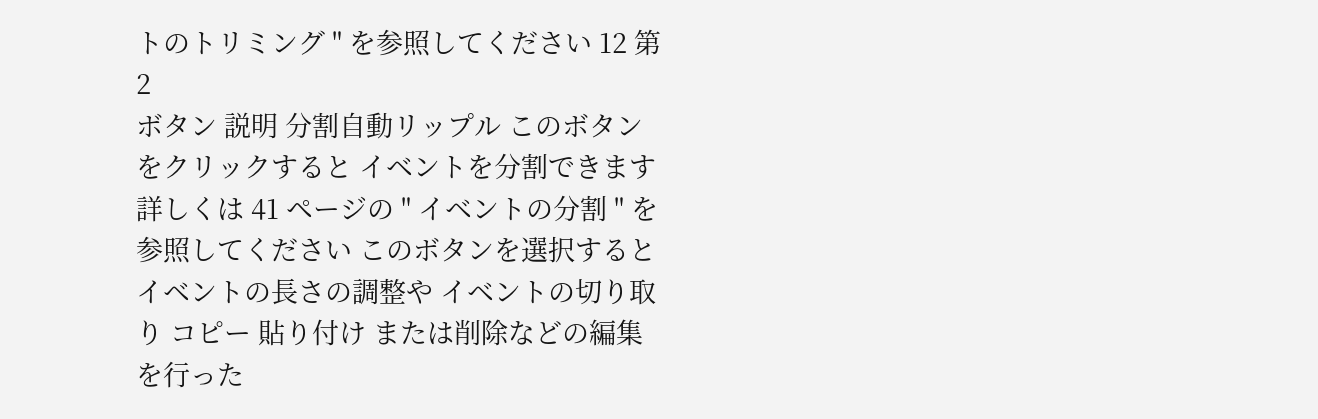トのトリミング " を参照してください 12 第 2
ボタン 説明 分割自動リップル このボタンをクリックすると イベントを分割できます 詳しくは 41 ページの " イベントの分割 " を参照してください このボタンを選択すると イベントの長さの調整や イベントの切り取り コピー 貼り付け または削除などの編集を行った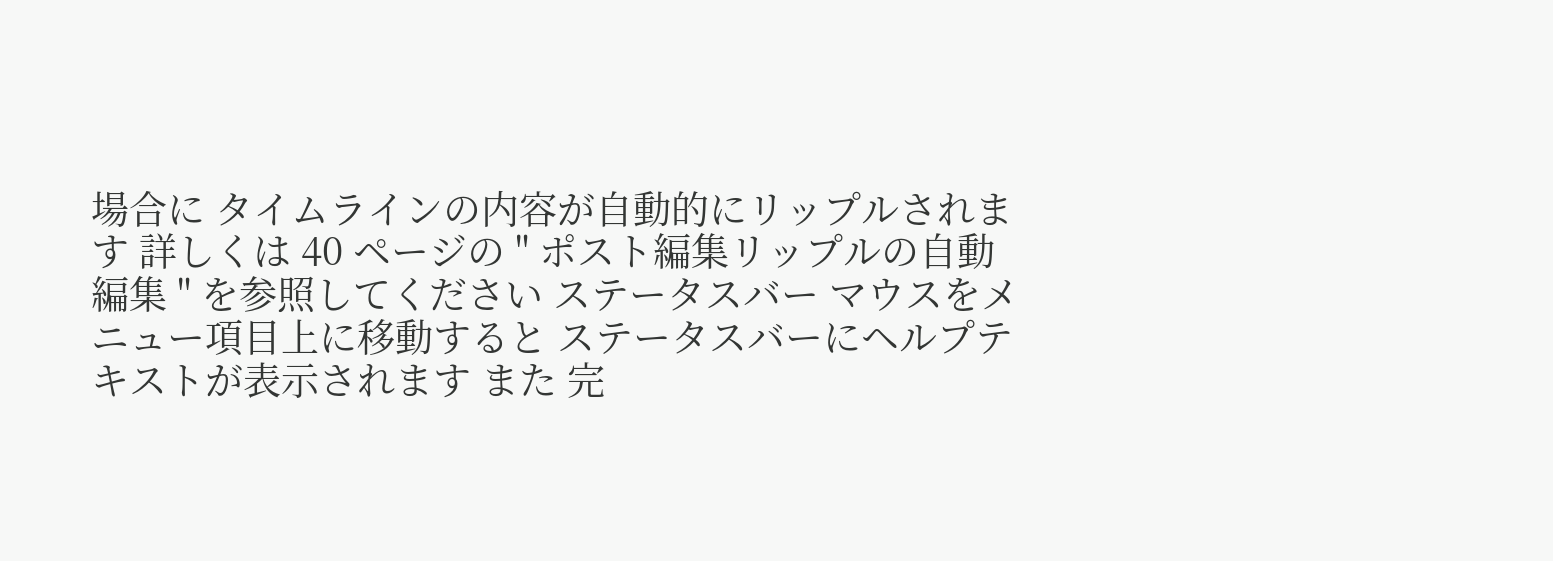場合に タイムラインの内容が自動的にリップルされます 詳しくは 40 ページの " ポスト編集リップルの自動編集 " を参照してください ステータスバー マウスをメニュー項目上に移動すると ステータスバーにヘルプテキストが表示されます また 完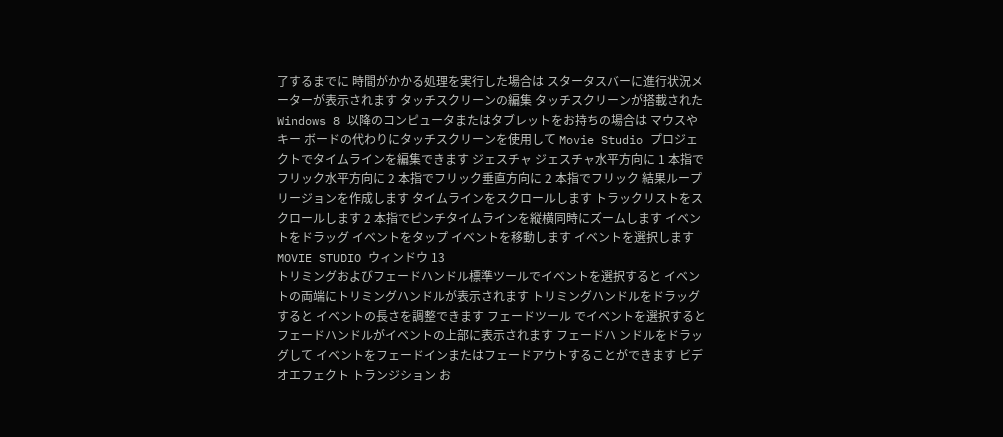了するまでに 時間がかかる処理を実行した場合は スタータスバーに進行状況メーターが表示されます タッチスクリーンの編集 タッチスクリーンが搭載された Windows 8 以降のコンピュータまたはタブレットをお持ちの場合は マウスやキー ボードの代わりにタッチスクリーンを使用して Movie Studio プロジェクトでタイムラインを編集できます ジェスチャ ジェスチャ水平方向に 1 本指でフリック水平方向に 2 本指でフリック垂直方向に 2 本指でフリック 結果ループリージョンを作成します タイムラインをスクロールします トラックリストをスクロールします 2 本指でピンチタイムラインを縦横同時にズームします イベントをドラッグ イベントをタップ イベントを移動します イベントを選択します MOVIE STUDIO ウィンドウ 13
トリミングおよびフェードハンドル標準ツールでイベントを選択すると イベントの両端にトリミングハンドルが表示されます トリミングハンドルをドラッグすると イベントの長さを調整できます フェードツール でイベントを選択すると フェードハンドルがイベントの上部に表示されます フェードハ ンドルをドラッグして イベントをフェードインまたはフェードアウトすることができます ビデオエフェクト トランジション お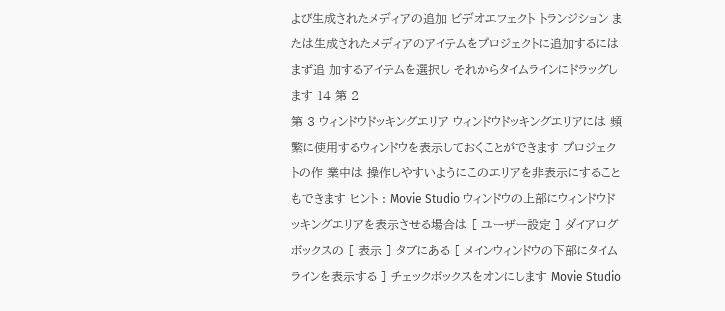よび生成されたメディアの追加 ビデオエフェクト トランジション または生成されたメディアのアイテムをプロジェクトに追加するには まず追 加するアイテムを選択し それからタイムラインにドラッグします 14 第 2
第 3 ウィンドウドッキングエリア ウィンドウドッキングエリアには 頻繁に使用するウィンドウを表示しておくことができます プロジェクトの作 業中は 操作しやすいようにこのエリアを非表示にすることもできます ヒント : Movie Studio ウィンドウの上部にウィンドウドッキングエリアを表示させる場合は [ ユーザー設定 ] ダイアログボックスの [ 表示 ] タブにある [ メインウィンドウの下部にタイムラインを表示する ] チェックボックスをオンにします Movie Studio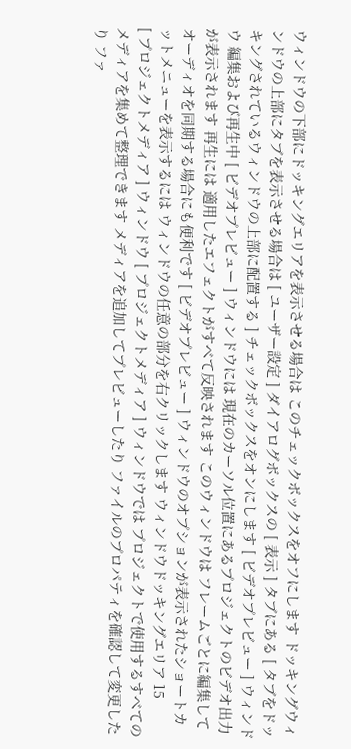ウィンドウの下部にドッキングエリアを表示させる場合は このチェックボックスをオフにします ドッキングウィンドウの上部にタブを表示させる場合は [ ユーザー設定 ] ダイアログボックスの [ 表示 ] タブにある [ タブをドッキングされているウィンドウの上部に配置する ] チェックボックスをオンにします [ ビデオプレビュー ] ウィンドウ 編集および再生中 [ ビデオプレビュー ] ウィンドウには 現在のカーソル位置にあるプロジェクトのビデオ出力が表示されます 再生には 適用したエフェクトがすべて反映されます このウィンドウは フレームごとに編集してオーディオを同期する場合にも便利です [ ビデオプレビュー ] ウィンドウのオプションが表示されたショートカットメニューを表示するには ウィンドウの任意の部分を右クリックします ウィンドウドッキングエリア 15
[ プロジェクトメディア ] ウィンドウ [ プロジェクトメディア ] ウィンドウでは プロジェクトで使用するすべてのメディアを集めて整理できます メディアを追加してプレビューしたり ファイルのプロパティを確認して変更したり ファ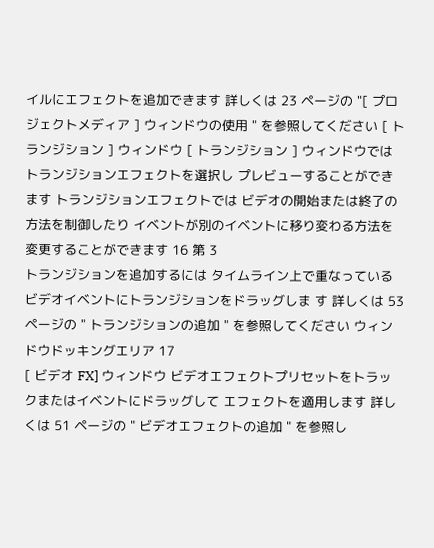イルにエフェクトを追加できます 詳しくは 23 ページの "[ プロジェクトメディア ] ウィンドウの使用 " を参照してください [ トランジション ] ウィンドウ [ トランジション ] ウィンドウでは トランジションエフェクトを選択し プレビューすることができます トランジションエフェクトでは ビデオの開始または終了の方法を制御したり イベントが別のイベントに移り変わる方法を変更することができます 16 第 3
トランジションを追加するには タイムライン上で重なっているビデオイベントにトランジションをドラッグしま す 詳しくは 53 ページの " トランジションの追加 " を参照してください ウィンドウドッキングエリア 17
[ ビデオ FX] ウィンドウ ビデオエフェクトプリセットをトラックまたはイベントにドラッグして エフェクトを適用します 詳しくは 51 ページの " ビデオエフェクトの追加 " を参照し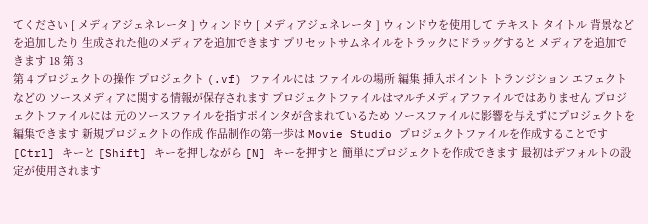てください [ メディアジェネレータ ] ウィンドウ [ メディアジェネレータ ] ウィンドウを使用して テキスト タイトル 背景などを追加したり 生成された他のメディアを追加できます プリセットサムネイルをトラックにドラッグすると メディアを追加できます 18 第 3
第 4 プロジェクトの操作 プロジェクト (.vf) ファイルには ファイルの場所 編集 挿入ポイント トランジション エフェクトなどの ソースメディアに関する情報が保存されます プロジェクトファイルはマルチメディアファイルではありません プロジェクトファイルには 元のソースファイルを指すポインタが含まれているため ソースファイルに影響を与えずにプロジェクトを編集できます 新規プロジェクトの作成 作品制作の第一歩は Movie Studio プロジェクトファイルを作成することです [Ctrl] キーと [Shift] キーを押しながら [N] キーを押すと 簡単にプロジェクトを作成できます 最初はデフォルトの設定が使用されます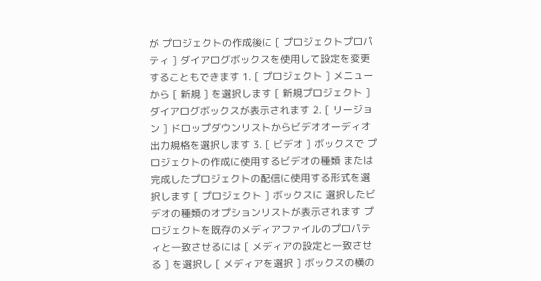が プロジェクトの作成後に [ プロジェクトプロパティ ] ダイアログボックスを使用して設定を変更することもできます 1. [ プロジェクト ] メニューから [ 新規 ] を選択します [ 新規プロジェクト ] ダイアログボックスが表示されます 2. [ リージョン ] ドロップダウンリストからビデオオーディオ出力規格を選択します 3. [ ビデオ ] ボックスで プロジェクトの作成に使用するビデオの種類 または完成したプロジェクトの配信に使用する形式を選択します [ プロジェクト ] ボックスに 選択したビデオの種類のオプションリストが表示されます プロジェクトを既存のメディアファイルのプロパティと一致させるには [ メディアの設定と一致させる ] を選択し [ メディアを選択 ] ボックスの横の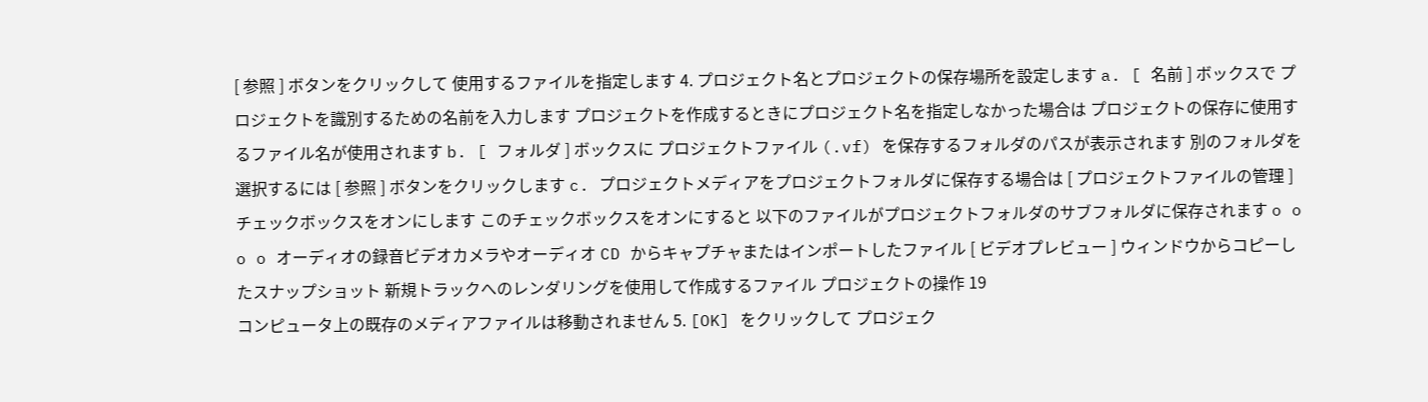[ 参照 ] ボタンをクリックして 使用するファイルを指定します 4. プロジェクト名とプロジェクトの保存場所を設定します a. [ 名前 ] ボックスで プロジェクトを識別するための名前を入力します プロジェクトを作成するときにプロジェクト名を指定しなかった場合は プロジェクトの保存に使用するファイル名が使用されます b. [ フォルダ ] ボックスに プロジェクトファイル (.vf) を保存するフォルダのパスが表示されます 別のフォルダを選択するには [ 参照 ] ボタンをクリックします c. プロジェクトメディアをプロジェクトフォルダに保存する場合は [ プロジェクトファイルの管理 ] チェックボックスをオンにします このチェックボックスをオンにすると 以下のファイルがプロジェクトフォルダのサブフォルダに保存されます o o o o オーディオの録音ビデオカメラやオーディオ CD からキャプチャまたはインポートしたファイル [ ビデオプレビュー ] ウィンドウからコピーしたスナップショット 新規トラックへのレンダリングを使用して作成するファイル プロジェクトの操作 19
コンピュータ上の既存のメディアファイルは移動されません 5. [OK] をクリックして プロジェク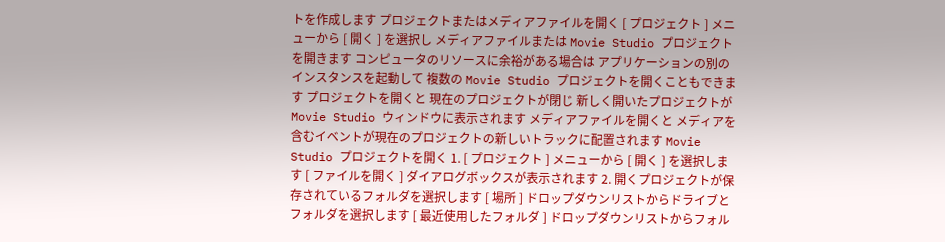トを作成します プロジェクトまたはメディアファイルを開く [ プロジェクト ] メニューから [ 開く ] を選択し メディアファイルまたは Movie Studio プロジェクトを開きます コンピュータのリソースに余裕がある場合は アプリケーションの別のインスタンスを起動して 複数の Movie Studio プロジェクトを開くこともできます プロジェクトを開くと 現在のプロジェクトが閉じ 新しく開いたプロジェクトが Movie Studio ウィンドウに表示されます メディアファイルを開くと メディアを含むイベントが現在のプロジェクトの新しいトラックに配置されます Movie Studio プロジェクトを開く 1. [ プロジェクト ] メニューから [ 開く ] を選択します [ ファイルを開く ] ダイアログボックスが表示されます 2. 開くプロジェクトが保存されているフォルダを選択します [ 場所 ] ドロップダウンリストからドライブとフォルダを選択します [ 最近使用したフォルダ ] ドロップダウンリストからフォル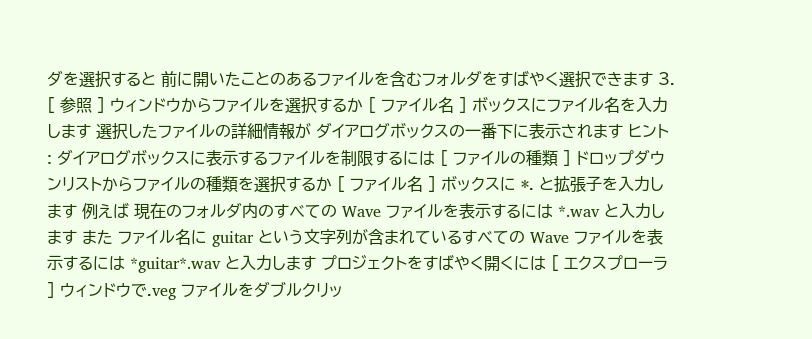ダを選択すると 前に開いたことのあるファイルを含むフォルダをすばやく選択できます 3. [ 参照 ] ウィンドウからファイルを選択するか [ ファイル名 ] ボックスにファイル名を入力します 選択したファイルの詳細情報が ダイアログボックスの一番下に表示されます ヒント : ダイアログボックスに表示するファイルを制限するには [ ファイルの種類 ] ドロップダウンリストからファイルの種類を選択するか [ ファイル名 ] ボックスに *. と拡張子を入力します 例えば 現在のフォルダ内のすべての Wave ファイルを表示するには *.wav と入力します また ファイル名に guitar という文字列が含まれているすべての Wave ファイルを表示するには *guitar*.wav と入力します プロジェクトをすばやく開くには [ エクスプローラ ] ウィンドウで.veg ファイルをダブルクリッ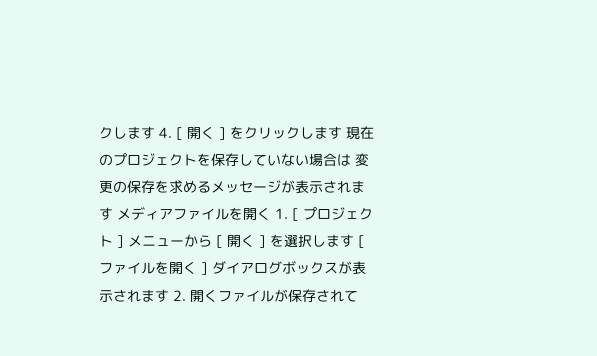クします 4. [ 開く ] をクリックします 現在のプロジェクトを保存していない場合は 変更の保存を求めるメッセージが表示されます メディアファイルを開く 1. [ プロジェクト ] メニューから [ 開く ] を選択します [ ファイルを開く ] ダイアログボックスが表示されます 2. 開くファイルが保存されて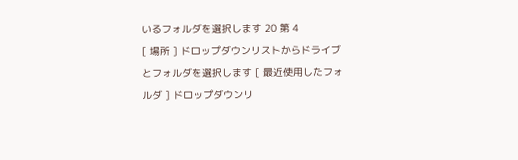いるフォルダを選択します 20 第 4
[ 場所 ] ドロップダウンリストからドライブとフォルダを選択します [ 最近使用したフォルダ ] ドロップダウンリ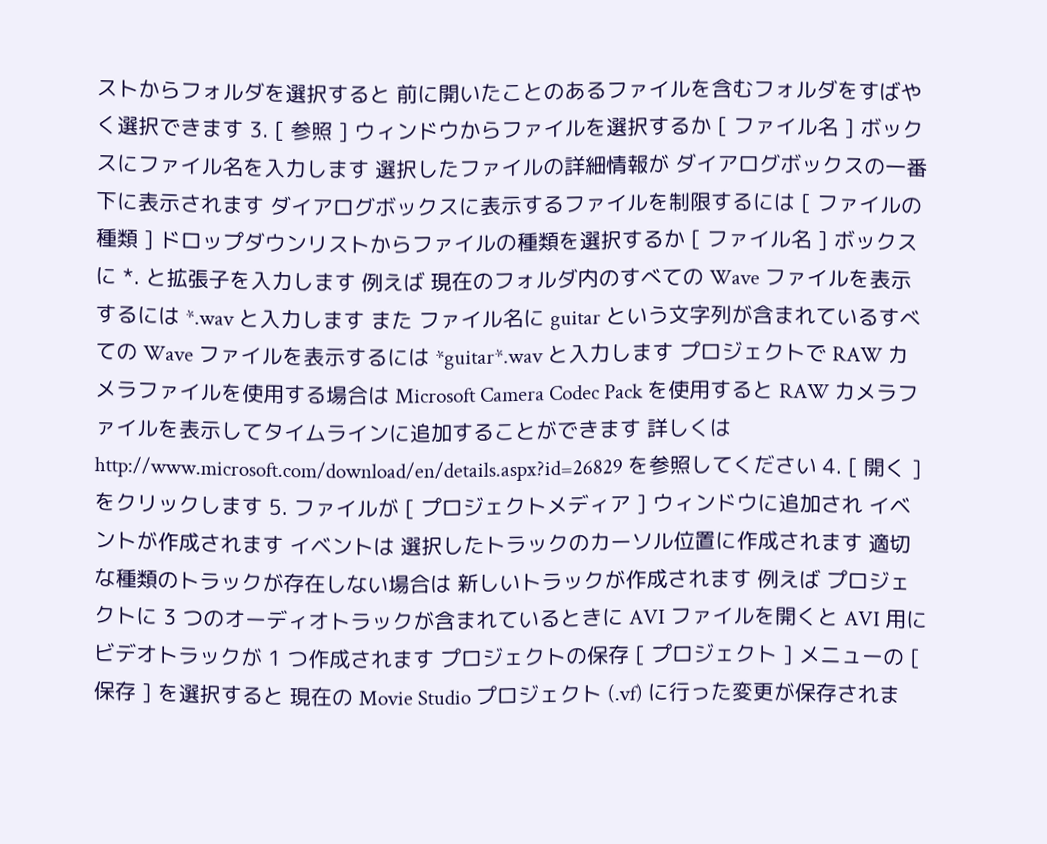ストからフォルダを選択すると 前に開いたことのあるファイルを含むフォルダをすばやく選択できます 3. [ 参照 ] ウィンドウからファイルを選択するか [ ファイル名 ] ボックスにファイル名を入力します 選択したファイルの詳細情報が ダイアログボックスの一番下に表示されます ダイアログボックスに表示するファイルを制限するには [ ファイルの種類 ] ドロップダウンリストからファイルの種類を選択するか [ ファイル名 ] ボックスに *. と拡張子を入力します 例えば 現在のフォルダ内のすべての Wave ファイルを表示するには *.wav と入力します また ファイル名に guitar という文字列が含まれているすべての Wave ファイルを表示するには *guitar*.wav と入力します プロジェクトで RAW カメラファイルを使用する場合は Microsoft Camera Codec Pack を使用すると RAW カメラファイルを表示してタイムラインに追加することができます 詳しくは http://www.microsoft.com/download/en/details.aspx?id=26829 を参照してください 4. [ 開く ] をクリックします 5. ファイルが [ プロジェクトメディア ] ウィンドウに追加され イベントが作成されます イベントは 選択したトラックのカーソル位置に作成されます 適切な種類のトラックが存在しない場合は 新しいトラックが作成されます 例えば プロジェクトに 3 つのオーディオトラックが含まれているときに AVI ファイルを開くと AVI 用にビデオトラックが 1 つ作成されます プロジェクトの保存 [ プロジェクト ] メニューの [ 保存 ] を選択すると 現在の Movie Studio プロジェクト (.vf) に行った変更が保存されま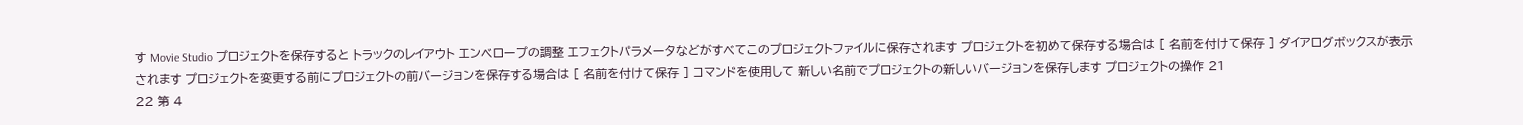す Movie Studio プロジェクトを保存すると トラックのレイアウト エンベロープの調整 エフェクトパラメータなどがすべてこのプロジェクトファイルに保存されます プロジェクトを初めて保存する場合は [ 名前を付けて保存 ] ダイアログボックスが表示されます プロジェクトを変更する前にプロジェクトの前バージョンを保存する場合は [ 名前を付けて保存 ] コマンドを使用して 新しい名前でプロジェクトの新しいバージョンを保存します プロジェクトの操作 21
22 第 4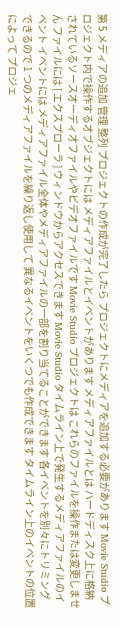第 5 メディアの追加 管理 整列 プロジェクトの作成が完了したら プロジェクトにメディアを追加する必要があります Movie Studio プロジェクト内で操作するオブジェクトには メディアファイルとイベントがあります メディアファイルとは ハードディスク上に格納されているソースオーディオファイルやビデオファイルです Movie Studio プロジェクトは これらのファイルを操作または変更しません ファイルには [ エクスプローラ ] ウィンドウからアクセスできます Movie Studio タイムライン上で発生するメディアファイルのイベント イベントには メディアファイル全体やメディアファイルの一部を割り当てることができます 各イベントを別々にトリミングできるので 1 つのメディアファイルを繰り返し使用して 異なるイベントをいくつでも作成できます タイムライン上のイベントの位置によって プロジェ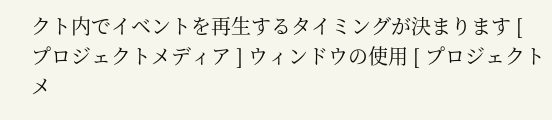クト内でイベントを再生するタイミングが決まります [ プロジェクトメディア ] ウィンドウの使用 [ プロジェクトメ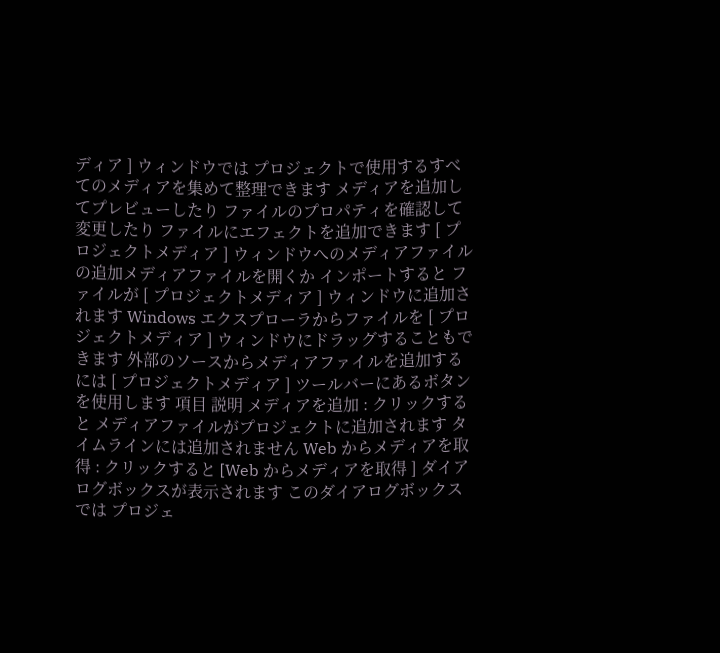ディア ] ウィンドウでは プロジェクトで使用するすべてのメディアを集めて整理できます メディアを追加してプレビューしたり ファイルのプロパティを確認して変更したり ファイルにエフェクトを追加できます [ プロジェクトメディア ] ウィンドウへのメディアファイルの追加メディアファイルを開くか インポートすると ファイルが [ プロジェクトメディア ] ウィンドウに追加されます Windows エクスプローラからファイルを [ プロジェクトメディア ] ウィンドウにドラッグすることもできます 外部のソースからメディアファイルを追加するには [ プロジェクトメディア ] ツールバーにあるボタンを使用します 項目 説明 メディアを追加 : クリックすると メディアファイルがプロジェクトに追加されます タイムラインには追加されません Web からメディアを取得 : クリックすると [Web からメディアを取得 ] ダイアログボックスが表示されます このダイアログボックスでは プロジェ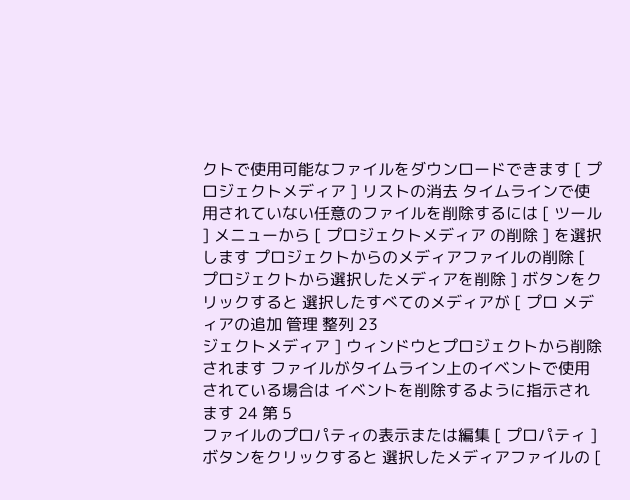クトで使用可能なファイルをダウンロードできます [ プロジェクトメディア ] リストの消去 タイムラインで使用されていない任意のファイルを削除するには [ ツール ] メニューから [ プロジェクトメディア の削除 ] を選択します プロジェクトからのメディアファイルの削除 [ プロジェクトから選択したメディアを削除 ] ボタンをクリックすると 選択したすべてのメディアが [ プロ メディアの追加 管理 整列 23
ジェクトメディア ] ウィンドウとプロジェクトから削除されます ファイルがタイムライン上のイベントで使用されている場合は イベントを削除するように指示されます 24 第 5
ファイルのプロパティの表示または編集 [ プロパティ ] ボタンをクリックすると 選択したメディアファイルの [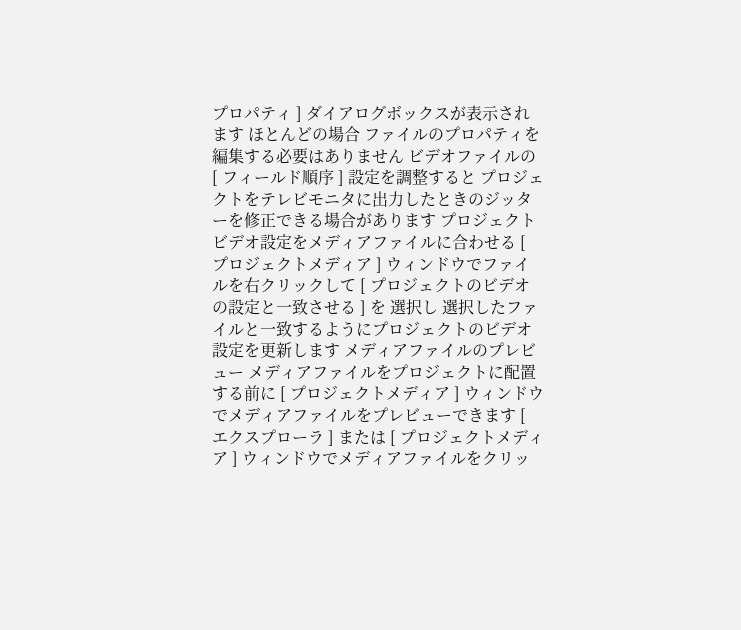プロパティ ] ダイアログボックスが表示されます ほとんどの場合 ファイルのプロパティを編集する必要はありません ビデオファイルの [ フィールド順序 ] 設定を調整すると プロジェクトをテレビモニタに出力したときのジッターを修正できる場合があります プロジェクトビデオ設定をメディアファイルに合わせる [ プロジェクトメディア ] ウィンドウでファイルを右クリックして [ プロジェクトのビデオの設定と一致させる ] を 選択し 選択したファイルと一致するようにプロジェクトのビデオ設定を更新します メディアファイルのプレビュー メディアファイルをプロジェクトに配置する前に [ プロジェクトメディア ] ウィンドウでメディアファイルをプレビューできます [ エクスプローラ ] または [ プロジェクトメディア ] ウィンドウでメディアファイルをクリッ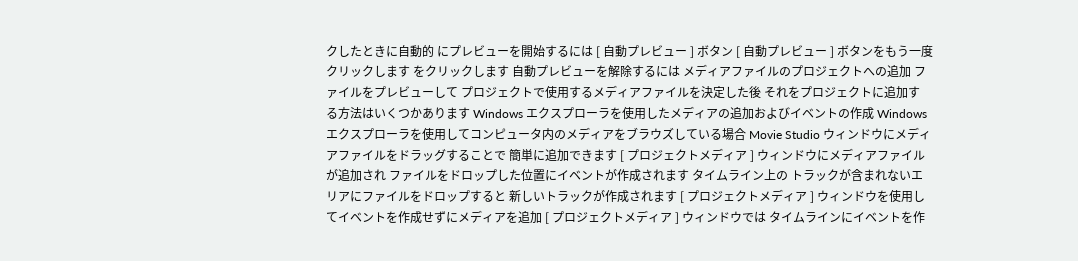クしたときに自動的 にプレビューを開始するには [ 自動プレビュー ] ボタン [ 自動プレビュー ] ボタンをもう一度クリックします をクリックします 自動プレビューを解除するには メディアファイルのプロジェクトへの追加 ファイルをプレビューして プロジェクトで使用するメディアファイルを決定した後 それをプロジェクトに追加す る方法はいくつかあります Windows エクスプローラを使用したメディアの追加およびイベントの作成 Windows エクスプローラを使用してコンピュータ内のメディアをブラウズしている場合 Movie Studio ウィンドウにメディアファイルをドラッグすることで 簡単に追加できます [ プロジェクトメディア ] ウィンドウにメディアファイルが追加され ファイルをドロップした位置にイベントが作成されます タイムライン上の トラックが含まれないエリアにファイルをドロップすると 新しいトラックが作成されます [ プロジェクトメディア ] ウィンドウを使用してイベントを作成せずにメディアを追加 [ プロジェクトメディア ] ウィンドウでは タイムラインにイベントを作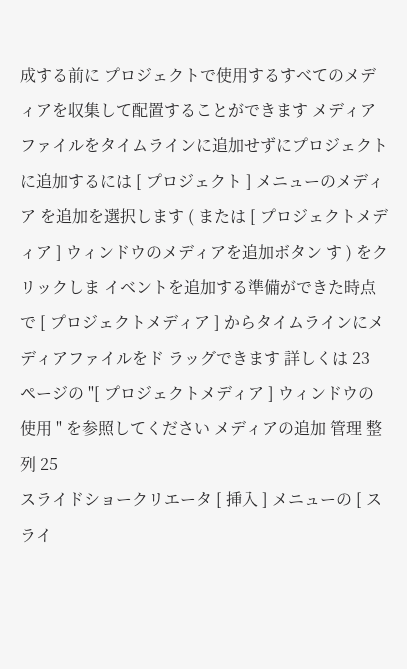成する前に プロジェクトで使用するすべてのメディアを収集して配置することができます メディアファイルをタイムラインに追加せずにプロジェクトに追加するには [ プロジェクト ] メニューのメディア を追加を選択します ( または [ プロジェクトメディア ] ウィンドウのメディアを追加ボタン す ) をクリックしま イベントを追加する準備ができた時点で [ プロジェクトメディア ] からタイムラインにメディアファイルをド ラッグできます 詳しくは 23 ページの "[ プロジェクトメディア ] ウィンドウの使用 " を参照してください メディアの追加 管理 整列 25
スライドショークリエータ [ 挿入 ] メニューの [ スライ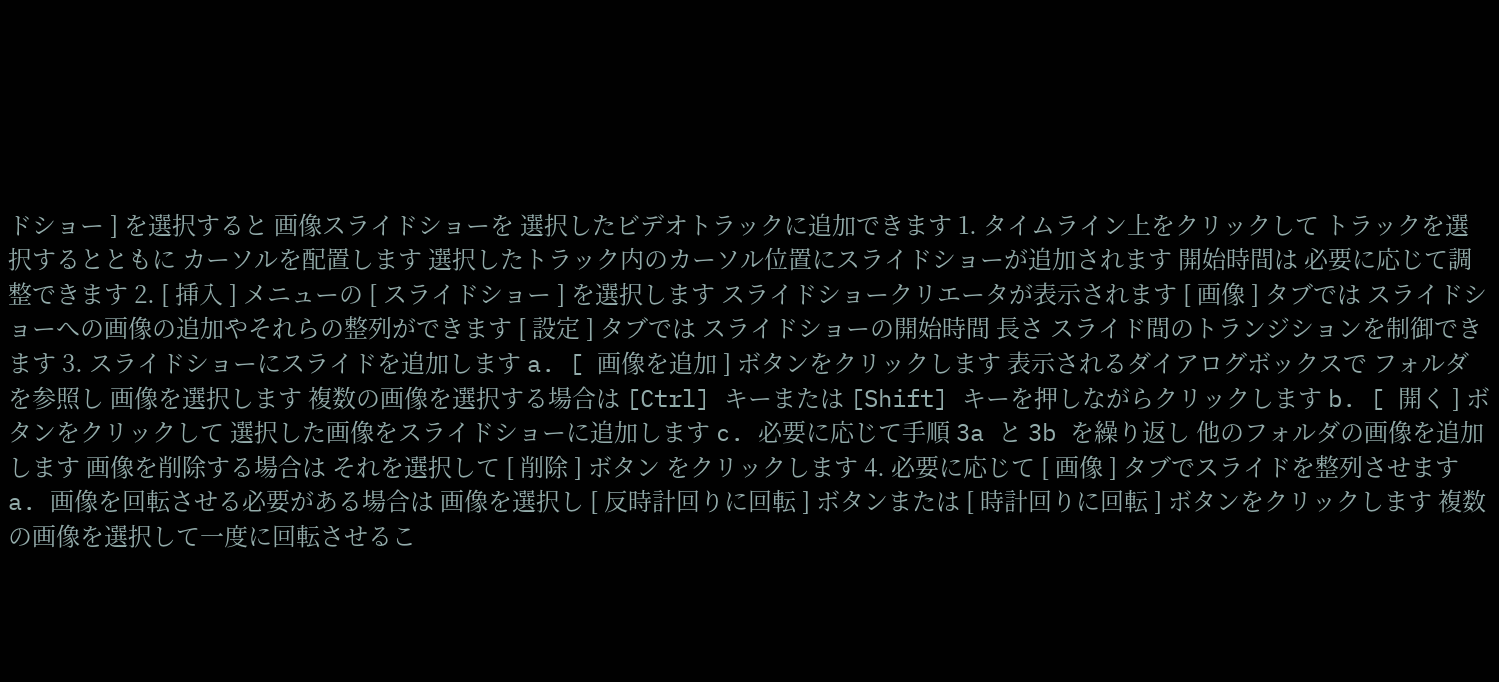ドショー ] を選択すると 画像スライドショーを 選択したビデオトラックに追加できます 1. タイムライン上をクリックして トラックを選択するとともに カーソルを配置します 選択したトラック内のカーソル位置にスライドショーが追加されます 開始時間は 必要に応じて調整できます 2. [ 挿入 ] メニューの [ スライドショー ] を選択します スライドショークリエータが表示されます [ 画像 ] タブでは スライドショーへの画像の追加やそれらの整列ができます [ 設定 ] タブでは スライドショーの開始時間 長さ スライド間のトランジションを制御できます 3. スライドショーにスライドを追加します a. [ 画像を追加 ] ボタンをクリックします 表示されるダイアログボックスで フォルダを参照し 画像を選択します 複数の画像を選択する場合は [Ctrl] キーまたは [Shift] キーを押しながらクリックします b. [ 開く ] ボタンをクリックして 選択した画像をスライドショーに追加します c. 必要に応じて手順 3a と 3b を繰り返し 他のフォルダの画像を追加します 画像を削除する場合は それを選択して [ 削除 ] ボタン をクリックします 4. 必要に応じて [ 画像 ] タブでスライドを整列させます a. 画像を回転させる必要がある場合は 画像を選択し [ 反時計回りに回転 ] ボタンまたは [ 時計回りに回転 ] ボタンをクリックします 複数の画像を選択して一度に回転させるこ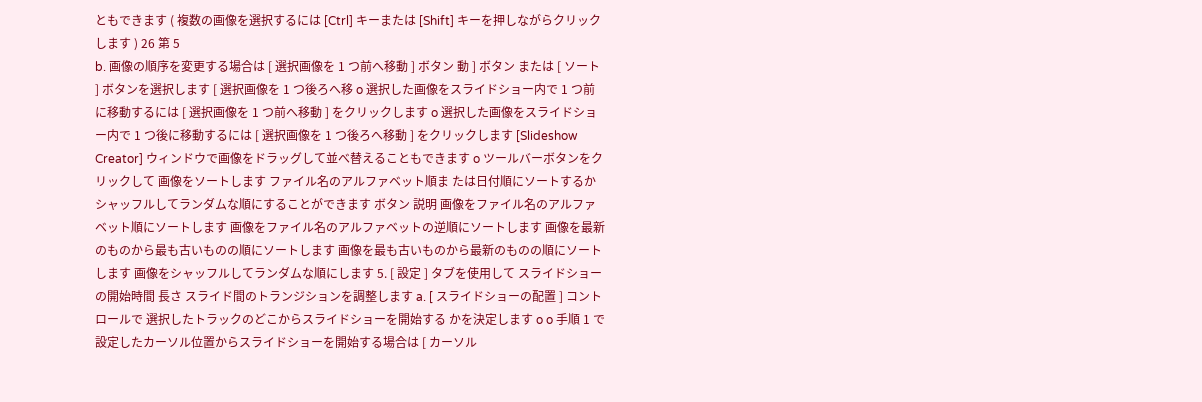ともできます ( 複数の画像を選択するには [Ctrl] キーまたは [Shift] キーを押しながらクリックします ) 26 第 5
b. 画像の順序を変更する場合は [ 選択画像を 1 つ前へ移動 ] ボタン 動 ] ボタン または [ ソート ] ボタンを選択します [ 選択画像を 1 つ後ろへ移 o 選択した画像をスライドショー内で 1 つ前に移動するには [ 選択画像を 1 つ前へ移動 ] をクリックします o 選択した画像をスライドショー内で 1 つ後に移動するには [ 選択画像を 1 つ後ろへ移動 ] をクリックします [Slideshow Creator] ウィンドウで画像をドラッグして並べ替えることもできます o ツールバーボタンをクリックして 画像をソートします ファイル名のアルファベット順ま たは日付順にソートするか シャッフルしてランダムな順にすることができます ボタン 説明 画像をファイル名のアルファベット順にソートします 画像をファイル名のアルファベットの逆順にソートします 画像を最新のものから最も古いものの順にソートします 画像を最も古いものから最新のものの順にソートします 画像をシャッフルしてランダムな順にします 5. [ 設定 ] タブを使用して スライドショーの開始時間 長さ スライド間のトランジションを調整します a. [ スライドショーの配置 ] コントロールで 選択したトラックのどこからスライドショーを開始する かを決定します o o 手順 1 で設定したカーソル位置からスライドショーを開始する場合は [ カーソル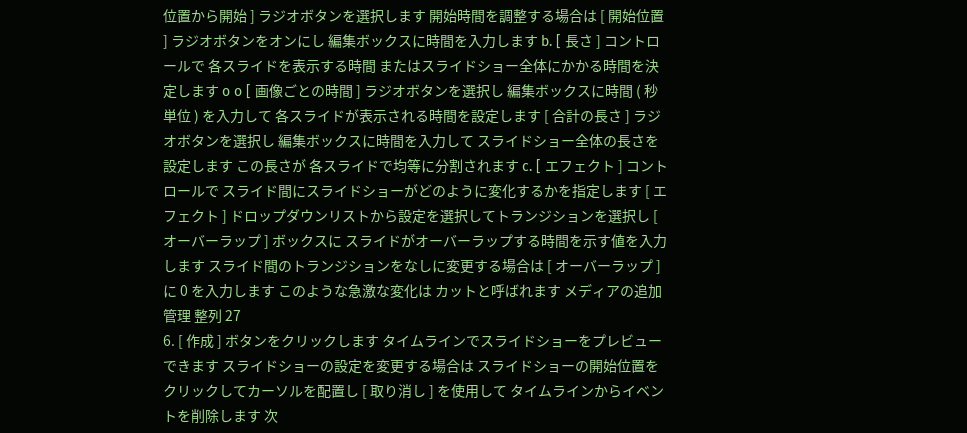位置から開始 ] ラジオボタンを選択します 開始時間を調整する場合は [ 開始位置 ] ラジオボタンをオンにし 編集ボックスに時間を入力します b. [ 長さ ] コントロールで 各スライドを表示する時間 またはスライドショー全体にかかる時間を決 定します o o [ 画像ごとの時間 ] ラジオボタンを選択し 編集ボックスに時間 ( 秒単位 ) を入力して 各スライドが表示される時間を設定します [ 合計の長さ ] ラジオボタンを選択し 編集ボックスに時間を入力して スライドショー全体の長さを設定します この長さが 各スライドで均等に分割されます c. [ エフェクト ] コントロールで スライド間にスライドショーがどのように変化するかを指定します [ エフェクト ] ドロップダウンリストから設定を選択してトランジションを選択し [ オーバーラップ ] ボックスに スライドがオーバーラップする時間を示す値を入力します スライド間のトランジションをなしに変更する場合は [ オーバーラップ ] に 0 を入力します このような急激な変化は カットと呼ばれます メディアの追加 管理 整列 27
6. [ 作成 ] ボタンをクリックします タイムラインでスライドショーをプレビューできます スライドショーの設定を変更する場合は スライドショーの開始位置をクリックしてカーソルを配置し [ 取り消し ] を使用して タイムラインからイベントを削除します 次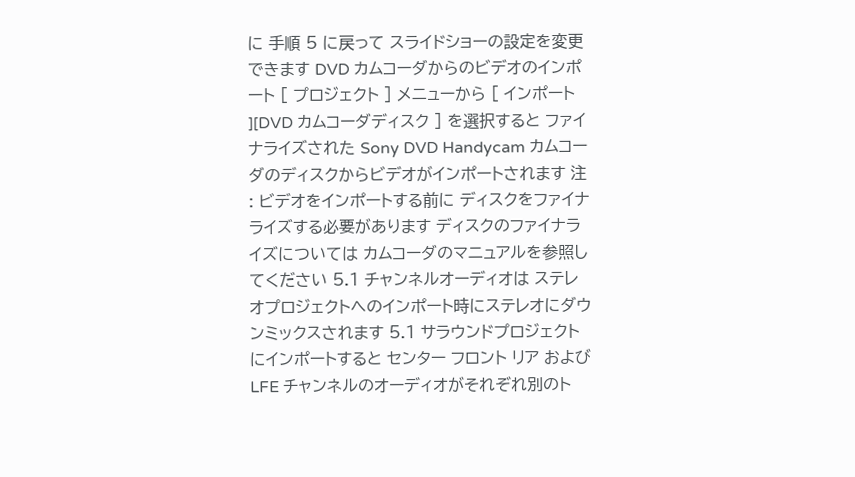に 手順 5 に戻って スライドショーの設定を変更できます DVD カムコーダからのビデオのインポート [ プロジェクト ] メニューから [ インポート ][DVD カムコーダディスク ] を選択すると ファイナライズされた Sony DVD Handycam カムコーダのディスクからビデオがインポートされます 注 : ビデオをインポートする前に ディスクをファイナライズする必要があります ディスクのファイナライズについては カムコーダのマニュアルを参照してください 5.1 チャンネルオーディオは ステレオプロジェクトへのインポート時にステレオにダウンミックスされます 5.1 サラウンドプロジェクトにインポートすると センター フロント リア および LFE チャンネルのオーディオがそれぞれ別のト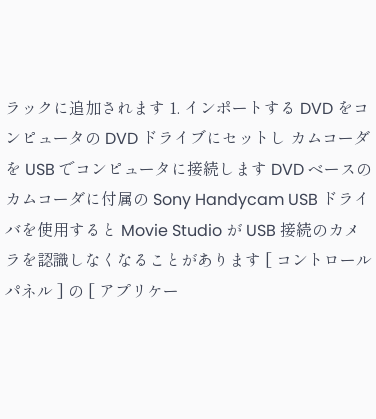ラックに追加されます 1. インポートする DVD をコンピュータの DVD ドライブにセットし カムコーダを USB でコンピュータに接続します DVD ベースのカムコーダに付属の Sony Handycam USB ドライバを使用すると Movie Studio が USB 接続のカメラを認識しなくなることがあります [ コントロールパネル ] の [ アプリケー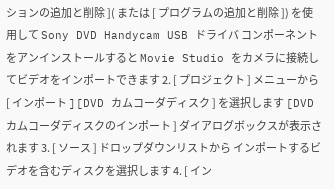ションの追加と削除 ]( または [ プログラムの追加と削除 ]) を使用して Sony DVD Handycam USB ドライバ コンポーネントをアンインストールすると Movie Studio をカメラに接続してビデオをインポートできます 2. [ プロジェクト ] メニューから [ インポート ][DVD カムコーダディスク ] を選択します [DVD カムコーダディスクのインポート ] ダイアログボックスが表示されます 3. [ ソース ] ドロップダウンリストから インポートするビデオを含むディスクを選択します 4. [ イン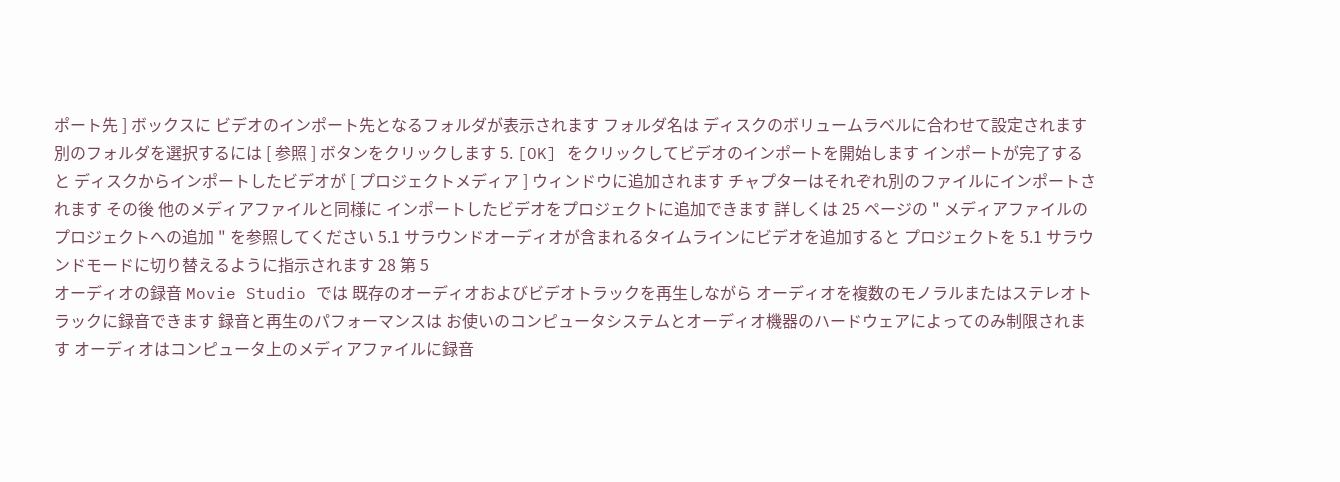ポート先 ] ボックスに ビデオのインポート先となるフォルダが表示されます フォルダ名は ディスクのボリュームラベルに合わせて設定されます 別のフォルダを選択するには [ 参照 ] ボタンをクリックします 5. [OK] をクリックしてビデオのインポートを開始します インポートが完了すると ディスクからインポートしたビデオが [ プロジェクトメディア ] ウィンドウに追加されます チャプターはそれぞれ別のファイルにインポートされます その後 他のメディアファイルと同様に インポートしたビデオをプロジェクトに追加できます 詳しくは 25 ページの " メディアファイルのプロジェクトへの追加 " を参照してください 5.1 サラウンドオーディオが含まれるタイムラインにビデオを追加すると プロジェクトを 5.1 サラウンドモードに切り替えるように指示されます 28 第 5
オーディオの録音 Movie Studio では 既存のオーディオおよびビデオトラックを再生しながら オーディオを複数のモノラルまたはステレオトラックに録音できます 録音と再生のパフォーマンスは お使いのコンピュータシステムとオーディオ機器のハードウェアによってのみ制限されます オーディオはコンピュータ上のメディアファイルに録音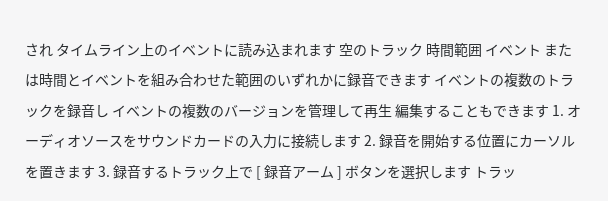され タイムライン上のイベントに読み込まれます 空のトラック 時間範囲 イベント または時間とイベントを組み合わせた範囲のいずれかに録音できます イベントの複数のトラックを録音し イベントの複数のバージョンを管理して再生 編集することもできます 1. オーディオソースをサウンドカードの入力に接続します 2. 録音を開始する位置にカーソルを置きます 3. 録音するトラック上で [ 録音アーム ] ボタンを選択します トラッ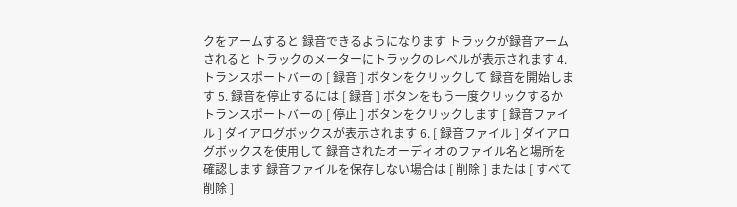クをアームすると 録音できるようになります トラックが録音アームされると トラックのメーターにトラックのレベルが表示されます 4. トランスポートバーの [ 録音 ] ボタンをクリックして 録音を開始します 5. 録音を停止するには [ 録音 ] ボタンをもう一度クリックするか トランスポートバーの [ 停止 ] ボタンをクリックします [ 録音ファイル ] ダイアログボックスが表示されます 6. [ 録音ファイル ] ダイアログボックスを使用して 録音されたオーディオのファイル名と場所を確認します 録音ファイルを保存しない場合は [ 削除 ] または [ すべて削除 ]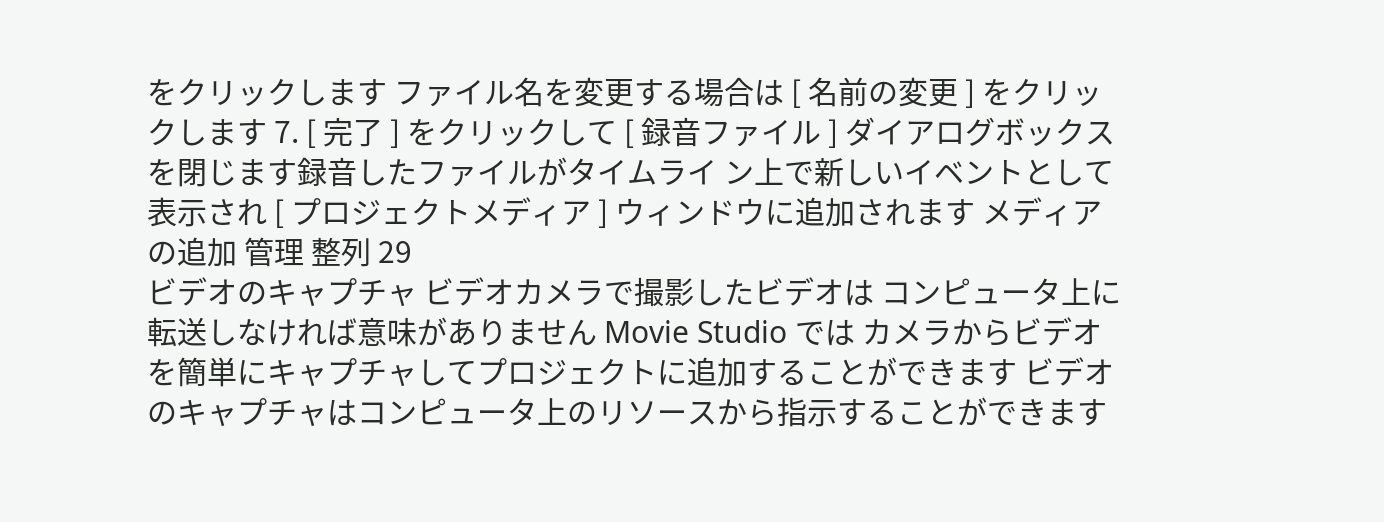をクリックします ファイル名を変更する場合は [ 名前の変更 ] をクリックします 7. [ 完了 ] をクリックして [ 録音ファイル ] ダイアログボックスを閉じます録音したファイルがタイムライ ン上で新しいイベントとして表示され [ プロジェクトメディア ] ウィンドウに追加されます メディアの追加 管理 整列 29
ビデオのキャプチャ ビデオカメラで撮影したビデオは コンピュータ上に転送しなければ意味がありません Movie Studio では カメラからビデオを簡単にキャプチャしてプロジェクトに追加することができます ビデオのキャプチャはコンピュータ上のリソースから指示することができます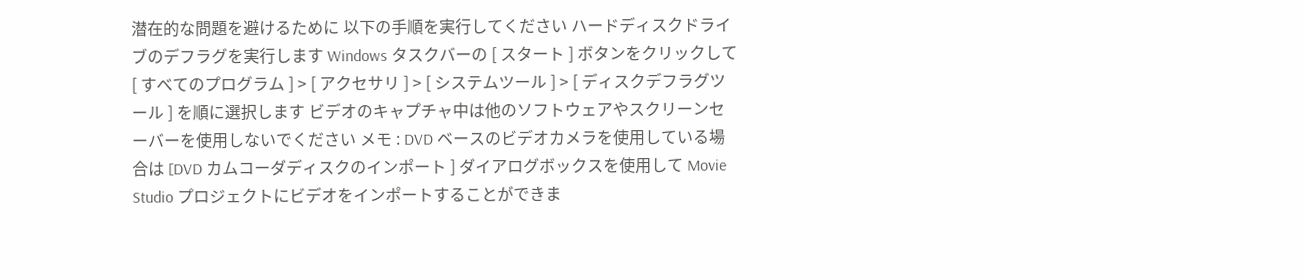潜在的な問題を避けるために 以下の手順を実行してください ハードディスクドライブのデフラグを実行します Windows タスクバーの [ スタート ] ボタンをクリックして [ すべてのプログラム ] > [ アクセサリ ] > [ システムツール ] > [ ディスクデフラグツール ] を順に選択します ビデオのキャプチャ中は他のソフトウェアやスクリーンセーバーを使用しないでください メモ : DVD ベースのビデオカメラを使用している場合は [DVD カムコーダディスクのインポート ] ダイアログボックスを使用して Movie Studio プロジェクトにビデオをインポートすることができま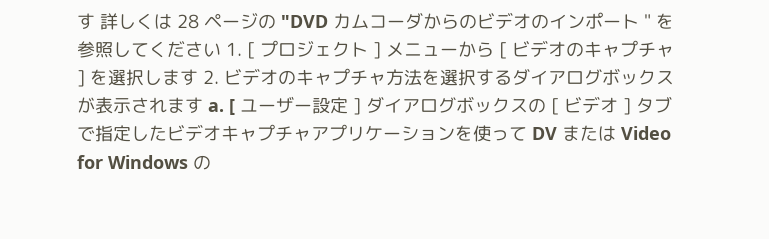す 詳しくは 28 ページの "DVD カムコーダからのビデオのインポート " を参照してください 1. [ プロジェクト ] メニューから [ ビデオのキャプチャ ] を選択します 2. ビデオのキャプチャ方法を選択するダイアログボックスが表示されます a. [ ユーザー設定 ] ダイアログボックスの [ ビデオ ] タブで指定したビデオキャプチャアプリケーションを使って DV または Video for Windows の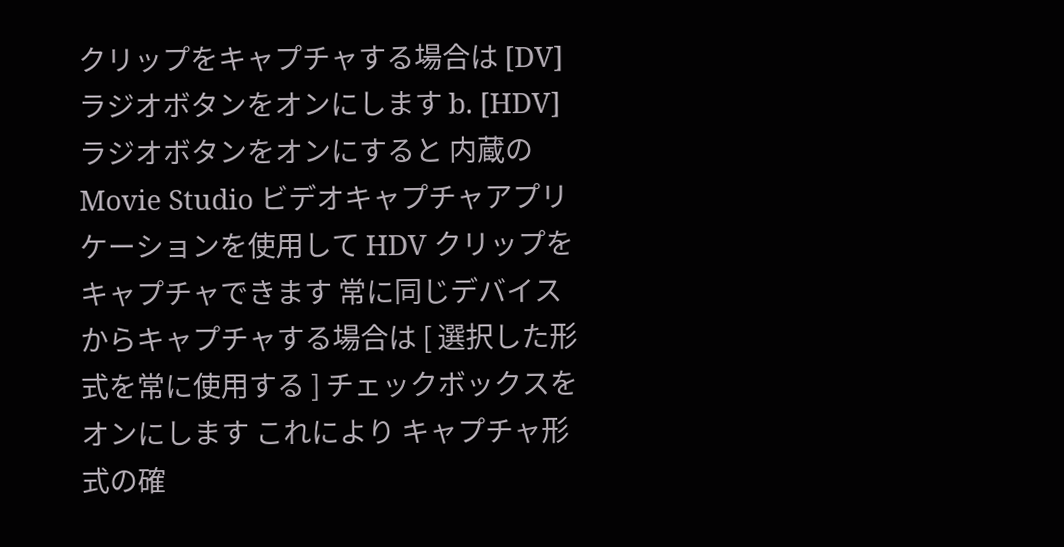クリップをキャプチャする場合は [DV] ラジオボタンをオンにします b. [HDV] ラジオボタンをオンにすると 内蔵の Movie Studio ビデオキャプチャアプリケーションを使用して HDV クリップをキャプチャできます 常に同じデバイスからキャプチャする場合は [ 選択した形式を常に使用する ] チェックボックスをオンにします これにより キャプチャ形式の確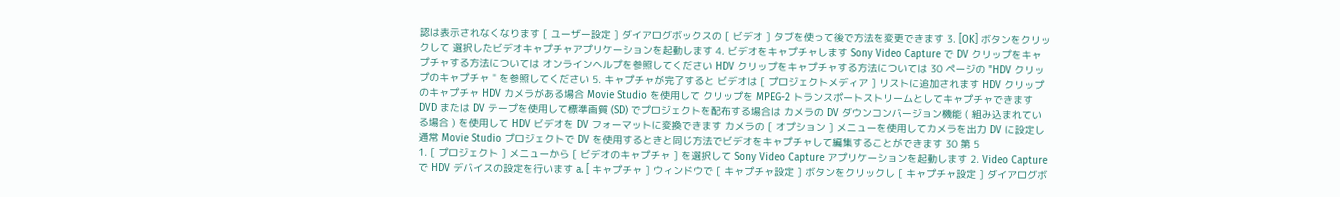認は表示されなくなります [ ユーザー設定 ] ダイアログボックスの [ ビデオ ] タブを使って後で方法を変更できます 3. [OK] ボタンをクリックして 選択したビデオキャプチャアプリケーションを起動します 4. ビデオをキャプチャします Sony Video Capture で DV クリップをキャプチャする方法については オンラインヘルプを参照してください HDV クリップをキャプチャする方法については 30 ページの "HDV クリップのキャプチャ " を参照してください 5. キャプチャが完了すると ビデオは [ プロジェクトメディア ] リストに追加されます HDV クリップのキャプチャ HDV カメラがある場合 Movie Studio を使用して クリップを MPEG-2 トランスポートストリームとしてキャプチャできます DVD または DV テープを使用して標準画質 (SD) でプロジェクトを配布する場合は カメラの DV ダウンコンバージョン機能 ( 組み込まれている場合 ) を使用して HDV ビデオを DV フォーマットに変換できます カメラの [ オプション ] メニューを使用してカメラを出力 DV に設定し 通常 Movie Studio プロジェクトで DV を使用するときと同じ方法でビデオをキャプチャして編集することができます 30 第 5
1. [ プロジェクト ] メニューから [ ビデオのキャプチャ ] を選択して Sony Video Capture アプリケーションを起動します 2. Video Capture で HDV デバイスの設定を行います a. [ キャプチャ ] ウィンドウで [ キャプチャ設定 ] ボタンをクリックし [ キャプチャ設定 ] ダイアログボ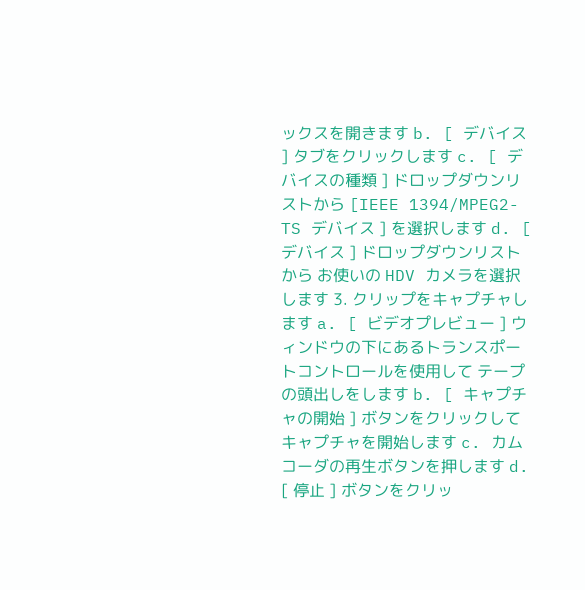ックスを開きます b. [ デバイス ] タブをクリックします c. [ デバイスの種類 ] ドロップダウンリストから [IEEE 1394/MPEG2-TS デバイス ] を選択します d. [ デバイス ] ドロップダウンリストから お使いの HDV カメラを選択します 3. クリップをキャプチャします a. [ ビデオプレビュー ] ウィンドウの下にあるトランスポートコントロールを使用して テープの頭出しをします b. [ キャプチャの開始 ] ボタンをクリックして キャプチャを開始します c. カムコーダの再生ボタンを押します d. [ 停止 ] ボタンをクリッ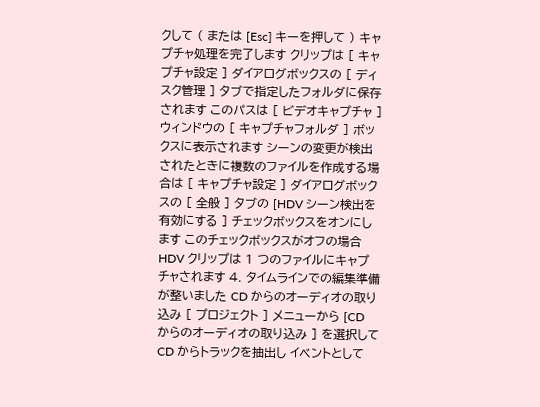クして ( または [Esc] キーを押して ) キャプチャ処理を完了します クリップは [ キャプチャ設定 ] ダイアログボックスの [ ディスク管理 ] タブで指定したフォルダに保存されます このパスは [ ビデオキャプチャ ] ウィンドウの [ キャプチャフォルダ ] ボックスに表示されます シーンの変更が検出されたときに複数のファイルを作成する場合は [ キャプチャ設定 ] ダイアログボックスの [ 全般 ] タブの [HDV シーン検出を有効にする ] チェックボックスをオンにします このチェックボックスがオフの場合 HDV クリップは 1 つのファイルにキャプチャされます 4. タイムラインでの編集準備が整いました CD からのオーディオの取り込み [ プロジェクト ] メニューから [CD からのオーディオの取り込み ] を選択して CD からトラックを抽出し イベントとして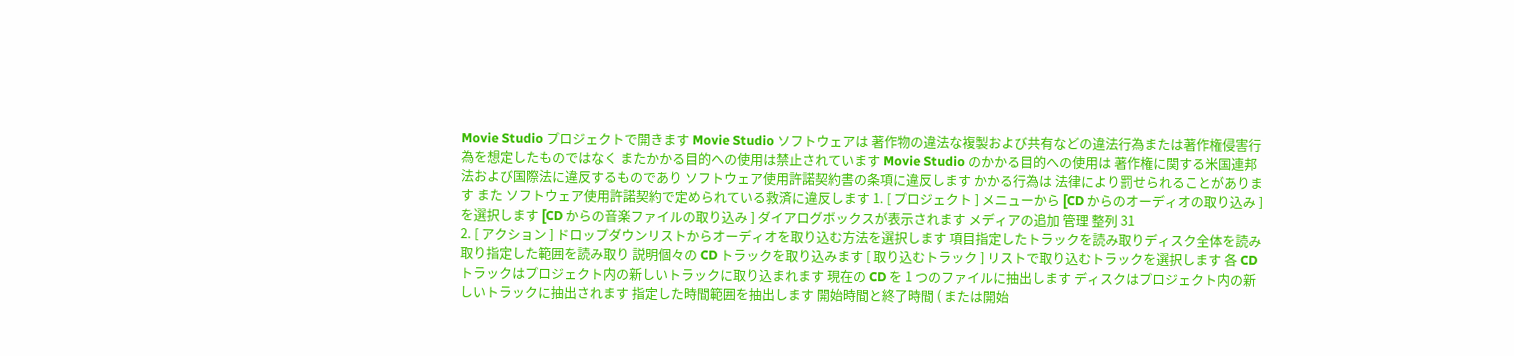Movie Studio プロジェクトで開きます Movie Studio ソフトウェアは 著作物の違法な複製および共有などの違法行為または著作権侵害行為を想定したものではなく またかかる目的への使用は禁止されています Movie Studio のかかる目的への使用は 著作権に関する米国連邦法および国際法に違反するものであり ソフトウェア使用許諾契約書の条項に違反します かかる行為は 法律により罰せられることがあります また ソフトウェア使用許諾契約で定められている救済に違反します 1. [ プロジェクト ] メニューから [CD からのオーディオの取り込み ] を選択します [CD からの音楽ファイルの取り込み ] ダイアログボックスが表示されます メディアの追加 管理 整列 31
2. [ アクション ] ドロップダウンリストからオーディオを取り込む方法を選択します 項目指定したトラックを読み取りディスク全体を読み取り指定した範囲を読み取り 説明個々の CD トラックを取り込みます [ 取り込むトラック ] リストで取り込むトラックを選択します 各 CD トラックはプロジェクト内の新しいトラックに取り込まれます 現在の CD を 1 つのファイルに抽出します ディスクはプロジェクト内の新しいトラックに抽出されます 指定した時間範囲を抽出します 開始時間と終了時間 ( または開始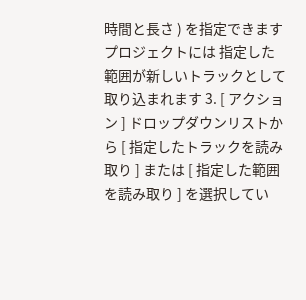時間と長さ ) を指定できます プロジェクトには 指定した範囲が新しいトラックとして取り込まれます 3. [ アクション ] ドロップダウンリストから [ 指定したトラックを読み取り ] または [ 指定した範囲を読み取り ] を選択してい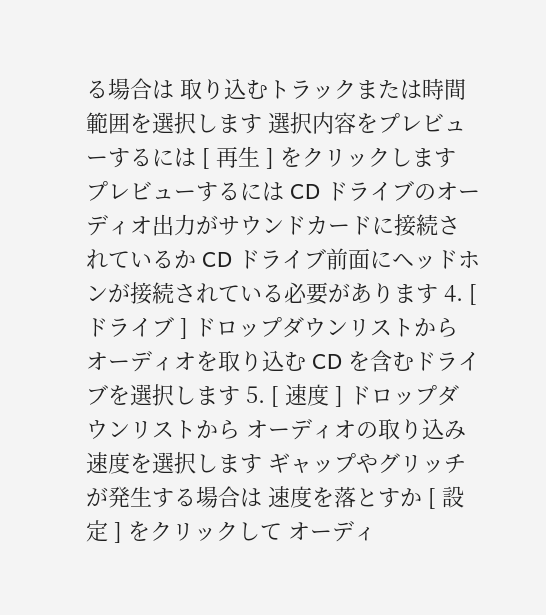る場合は 取り込むトラックまたは時間範囲を選択します 選択内容をプレビューするには [ 再生 ] をクリックします プレビューするには CD ドライブのオーディオ出力がサウンドカードに接続されているか CD ドライブ前面にヘッドホンが接続されている必要があります 4. [ ドライブ ] ドロップダウンリストから オーディオを取り込む CD を含むドライブを選択します 5. [ 速度 ] ドロップダウンリストから オーディオの取り込み速度を選択します ギャップやグリッチが発生する場合は 速度を落とすか [ 設定 ] をクリックして オーディ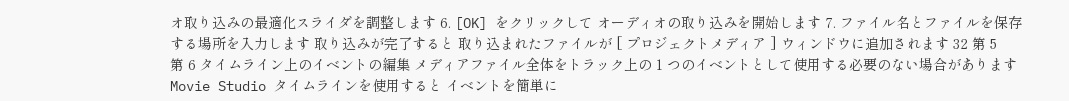オ取り込みの最適化スライダを調整します 6. [OK] をクリックして オーディオの取り込みを開始します 7. ファイル名とファイルを保存する場所を入力します 取り込みが完了すると 取り込まれたファイルが [ プロジェクトメディア ] ウィンドウに追加されます 32 第 5
第 6 タイムライン上のイベントの編集 メディアファイル全体をトラック上の 1 つのイベントとして使用する必要のない場合があります Movie Studio タイムラインを使用すると イベントを簡単に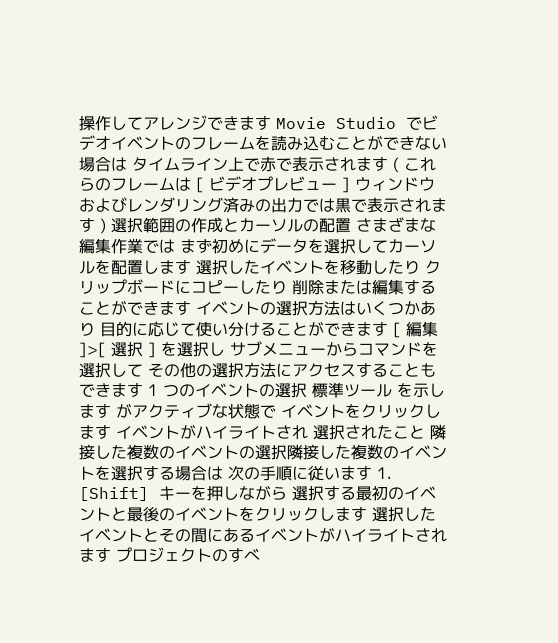操作してアレンジできます Movie Studio でビデオイベントのフレームを読み込むことができない場合は タイムライン上で赤で表示されます ( これらのフレームは [ ビデオプレビュー ] ウィンドウおよびレンダリング済みの出力では黒で表示されます ) 選択範囲の作成とカーソルの配置 さまざまな編集作業では まず初めにデータを選択してカーソルを配置します 選択したイベントを移動したり クリップボードにコピーしたり 削除または編集することができます イベントの選択方法はいくつかあり 目的に応じて使い分けることができます [ 編集 ]>[ 選択 ] を選択し サブメニューからコマンドを選択して その他の選択方法にアクセスすることもできます 1 つのイベントの選択 標準ツール を示します がアクティブな状態で イベントをクリックします イベントがハイライトされ 選択されたこと 隣接した複数のイベントの選択隣接した複数のイベントを選択する場合は 次の手順に従います 1. [Shift] キーを押しながら 選択する最初のイベントと最後のイベントをクリックします 選択したイベントとその間にあるイベントがハイライトされます プロジェクトのすべ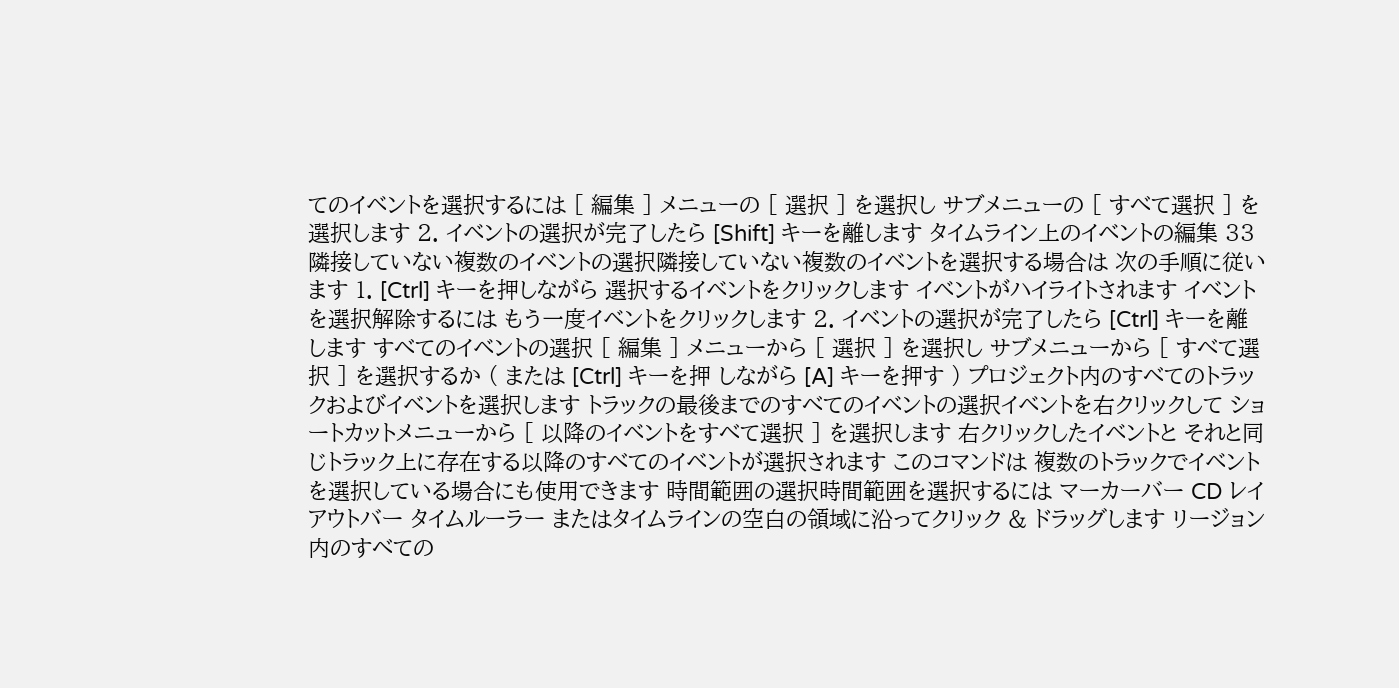てのイベントを選択するには [ 編集 ] メニューの [ 選択 ] を選択し サブメニューの [ すべて選択 ] を選択します 2. イベントの選択が完了したら [Shift] キーを離します タイムライン上のイベントの編集 33
隣接していない複数のイベントの選択隣接していない複数のイベントを選択する場合は 次の手順に従います 1. [Ctrl] キーを押しながら 選択するイベントをクリックします イベントがハイライトされます イベントを選択解除するには もう一度イベントをクリックします 2. イベントの選択が完了したら [Ctrl] キーを離します すべてのイベントの選択 [ 編集 ] メニューから [ 選択 ] を選択し サブメニューから [ すべて選択 ] を選択するか ( または [Ctrl] キーを押 しながら [A] キーを押す ) プロジェクト内のすべてのトラックおよびイベントを選択します トラックの最後までのすべてのイベントの選択イベントを右クリックして ショートカットメニューから [ 以降のイベントをすべて選択 ] を選択します 右クリックしたイベントと それと同じトラック上に存在する以降のすべてのイベントが選択されます このコマンドは 複数のトラックでイベントを選択している場合にも使用できます 時間範囲の選択時間範囲を選択するには マーカーバー CD レイアウトバー タイムルーラー またはタイムラインの空白の領域に沿ってクリック & ドラッグします リージョン内のすべての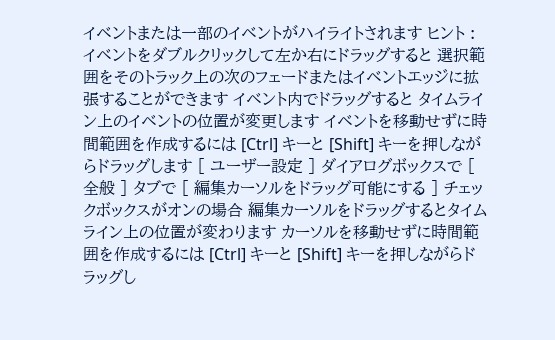イベントまたは一部のイベントがハイライトされます ヒント : イベントをダブルクリックして左か右にドラッグすると 選択範囲をそのトラック上の次のフェードまたはイベントエッジに拡張することができます イベント内でドラッグすると タイムライン上のイベントの位置が変更します イベントを移動せずに時間範囲を作成するには [Ctrl] キーと [Shift] キーを押しながらドラッグします [ ユーザー設定 ] ダイアログボックスで [ 全般 ] タブで [ 編集カーソルをドラッグ可能にする ] チェックボックスがオンの場合 編集カーソルをドラッグするとタイムライン上の位置が変わります カーソルを移動せずに時間範囲を作成するには [Ctrl] キーと [Shift] キーを押しながらドラッグし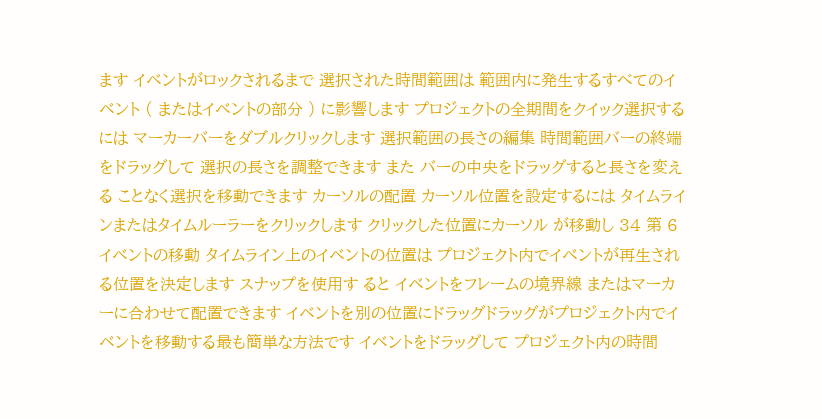ます イベントがロックされるまで 選択された時間範囲は 範囲内に発生するすべてのイベント ( またはイベントの部分 ) に影響します プロジェクトの全期間をクイック選択するには マーカーバーをダブルクリックします 選択範囲の長さの編集 時間範囲バーの終端をドラッグして 選択の長さを調整できます また バーの中央をドラッグすると長さを変える ことなく選択を移動できます カーソルの配置 カーソル位置を設定するには タイムラインまたはタイムルーラーをクリックします クリックした位置にカーソル が移動し 34 第 6
イベントの移動 タイムライン上のイベントの位置は プロジェクト内でイベントが再生される位置を決定します スナップを使用す ると イベントをフレームの境界線 またはマーカーに合わせて配置できます イベントを別の位置にドラッグドラッグがプロジェクト内でイベントを移動する最も簡単な方法です イベントをドラッグして プロジェクト内の時間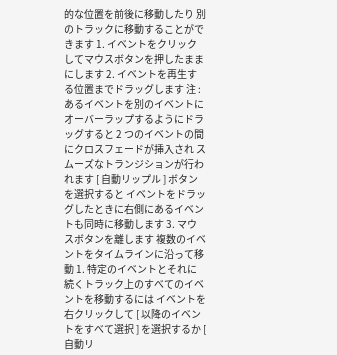的な位置を前後に移動したり 別のトラックに移動することができます 1. イベントをクリックしてマウスボタンを押したままにします 2. イベントを再生する位置までドラッグします 注 : あるイベントを別のイベントにオーバーラップするようにドラッグすると 2 つのイベントの間にクロスフェードが挿入され スムーズなトランジションが行われます [ 自動リップル ] ボタンを選択すると イベントをドラッグしたときに右側にあるイベントも同時に移動します 3. マウスボタンを離します 複数のイベントをタイムラインに沿って移動 1. 特定のイベントとそれに続くトラック上のすべてのイベントを移動するには イベントを右クリックして [ 以降のイベントをすべて選択 ] を選択するか [ 自動リ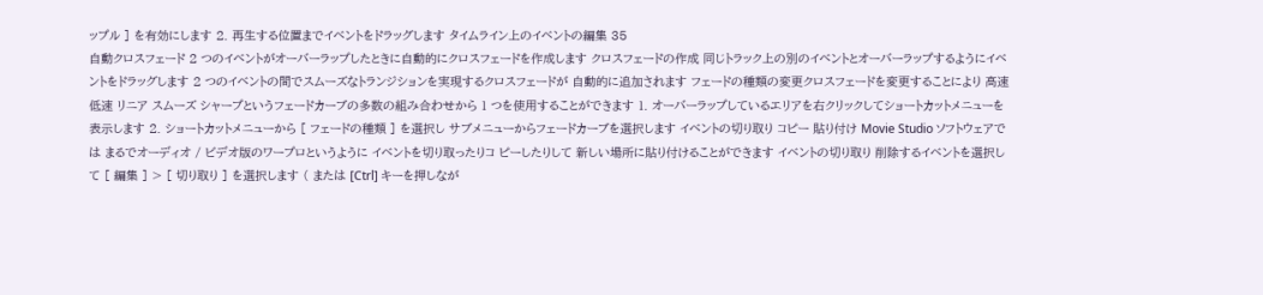ップル ] を有効にします 2. 再生する位置までイベントをドラッグします タイムライン上のイベントの編集 35
自動クロスフェード 2 つのイベントがオーバーラップしたときに自動的にクロスフェードを作成します クロスフェードの作成 同じトラック上の別のイベントとオーバーラップするようにイベントをドラッグします 2 つのイベントの間でスムーズなトランジションを実現するクロスフェードが 自動的に追加されます フェードの種類の変更クロスフェードを変更することにより 高速 低速 リニア スムーズ シャープというフェードカーブの多数の組み合わせから 1 つを使用することができます 1. オーバーラップしているエリアを右クリックしてショートカットメニューを表示します 2. ショートカットメニューから [ フェードの種類 ] を選択し サブメニューからフェードカーブを選択します イベントの切り取り コピー 貼り付け Movie Studio ソフトウェアでは まるでオーディオ / ビデオ版のワープロというように イベントを切り取ったりコ ピーしたりして 新しい場所に貼り付けることができます イベントの切り取り 削除するイベントを選択して [ 編集 ] > [ 切り取り ] を選択します ( または [Ctrl] キーを押しなが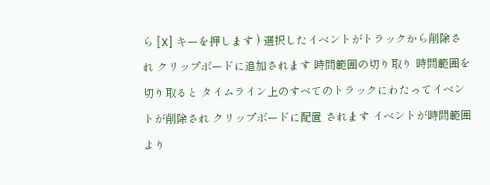ら [X] キーを押します ) 選択したイベントがトラックから削除され クリップボードに追加されます 時間範囲の切り取り 時間範囲を切り取ると タイムライン上のすべてのトラックにわたってイベントが削除され クリップボードに配置 されます イベントが時間範囲より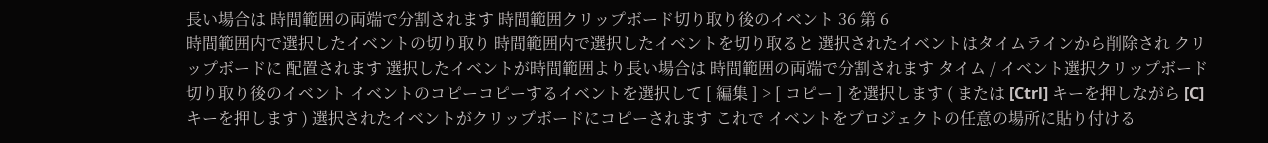長い場合は 時間範囲の両端で分割されます 時間範囲クリップボード切り取り後のイベント 36 第 6
時間範囲内で選択したイベントの切り取り 時間範囲内で選択したイベントを切り取ると 選択されたイベントはタイムラインから削除され クリップボードに 配置されます 選択したイベントが時間範囲より長い場合は 時間範囲の両端で分割されます タイム / イベント選択クリップボード切り取り後のイベント イベントのコピーコピーするイベントを選択して [ 編集 ] > [ コピー ] を選択します ( または [Ctrl] キーを押しながら [C] キーを押します ) 選択されたイベントがクリップボードにコピーされます これで イベントをプロジェクトの任意の場所に貼り付ける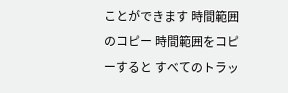ことができます 時間範囲のコピー 時間範囲をコピーすると すべてのトラッ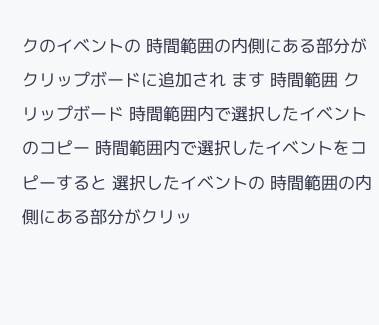クのイベントの 時間範囲の内側にある部分がクリップボードに追加され ます 時間範囲 クリップボード 時間範囲内で選択したイベントのコピー 時間範囲内で選択したイベントをコピーすると 選択したイベントの 時間範囲の内側にある部分がクリッ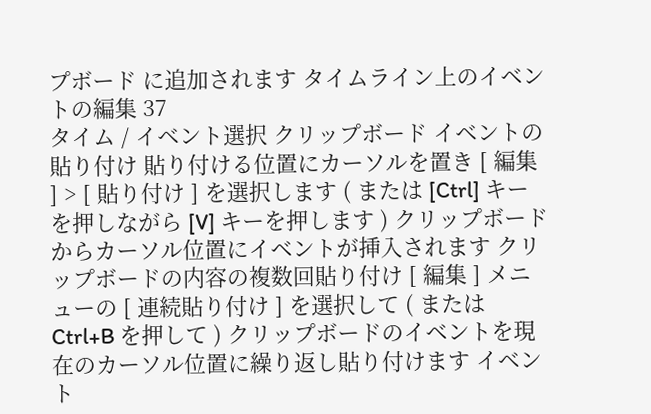プボード に追加されます タイムライン上のイベントの編集 37
タイム / イベント選択 クリップボード イベントの貼り付け 貼り付ける位置にカーソルを置き [ 編集 ] > [ 貼り付け ] を選択します ( または [Ctrl] キーを押しながら [V] キーを押します ) クリップボードからカーソル位置にイベントが挿入されます クリップボードの内容の複数回貼り付け [ 編集 ] メニューの [ 連続貼り付け ] を選択して ( または Ctrl+B を押して ) クリップボードのイベントを現在のカーソル位置に繰り返し貼り付けます イベント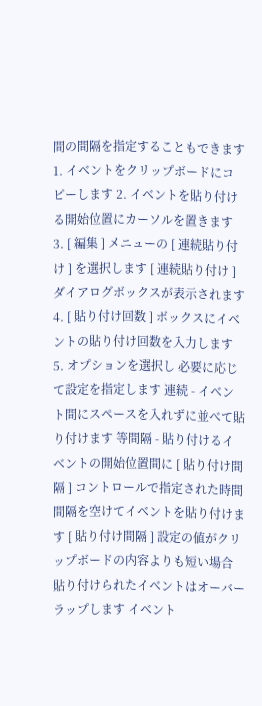間の間隔を指定することもできます 1. イベントをクリップボードにコピーします 2. イベントを貼り付ける開始位置にカーソルを置きます 3. [ 編集 ] メニューの [ 連続貼り付け ] を選択します [ 連続貼り付け ] ダイアログボックスが表示されます 4. [ 貼り付け回数 ] ボックスにイベントの貼り付け回数を入力します 5. オプションを選択し 必要に応じて設定を指定します 連続 - イベント間にスペースを入れずに並べて貼り付けます 等間隔 - 貼り付けるイベントの開始位置間に [ 貼り付け間隔 ] コントロールで指定された時間間隔を空けてイベントを貼り付けます [ 貼り付け間隔 ] 設定の値がクリップボードの内容よりも短い場合 貼り付けられたイベントはオーバーラップします イベント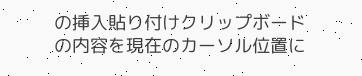の挿入貼り付けクリップボードの内容を現在のカーソル位置に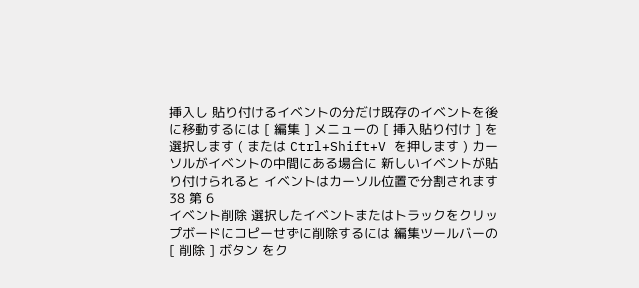挿入し 貼り付けるイベントの分だけ既存のイベントを後に移動するには [ 編集 ] メニューの [ 挿入貼り付け ] を選択します ( または Ctrl+Shift+V を押します ) カーソルがイベントの中間にある場合に 新しいイベントが貼り付けられると イベントはカーソル位置で分割されます 38 第 6
イベント削除 選択したイベントまたはトラックをクリップボードにコピーせずに削除するには 編集ツールバーの [ 削除 ] ボタン をク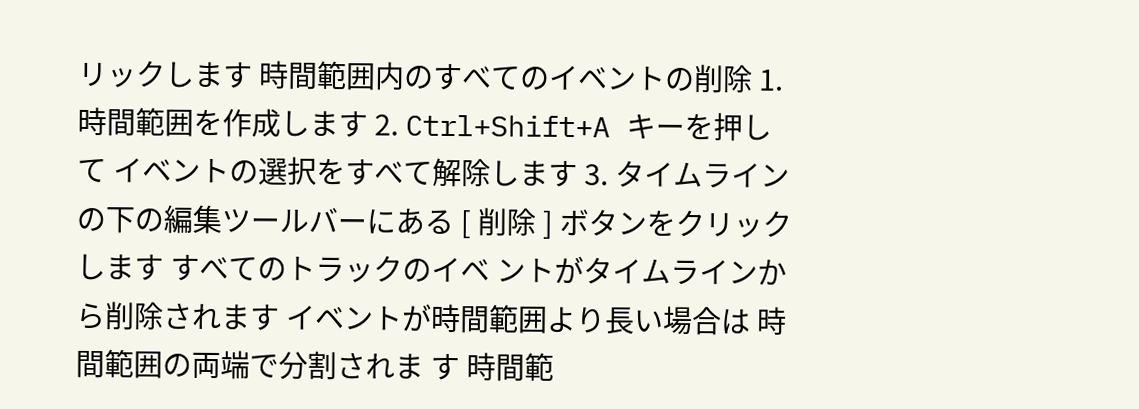リックします 時間範囲内のすべてのイベントの削除 1. 時間範囲を作成します 2. Ctrl+Shift+A キーを押して イベントの選択をすべて解除します 3. タイムラインの下の編集ツールバーにある [ 削除 ] ボタンをクリックします すべてのトラックのイベ ントがタイムラインから削除されます イベントが時間範囲より長い場合は 時間範囲の両端で分割されま す 時間範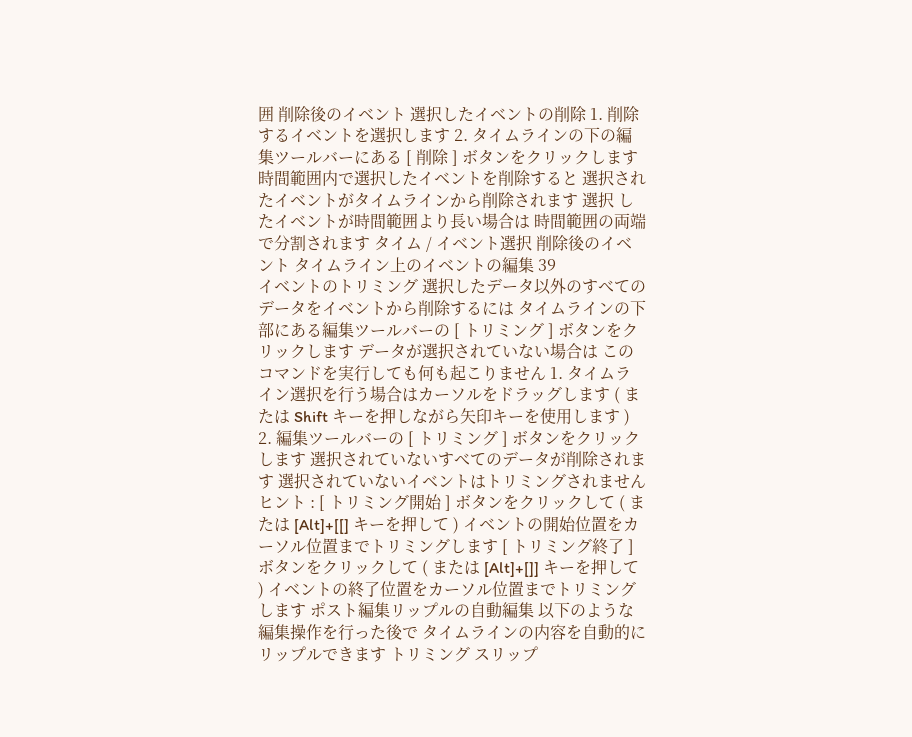囲 削除後のイベント 選択したイベントの削除 1. 削除するイベントを選択します 2. タイムラインの下の編集ツールバーにある [ 削除 ] ボタンをクリックします 時間範囲内で選択したイベントを削除すると 選択されたイベントがタイムラインから削除されます 選択 したイベントが時間範囲より長い場合は 時間範囲の両端で分割されます タイム / イベント選択 削除後のイベント タイムライン上のイベントの編集 39
イベントのトリミング 選択したデータ以外のすべてのデータをイベントから削除するには タイムラインの下部にある編集ツールバーの [ トリミング ] ボタンをクリックします データが選択されていない場合は このコマンドを実行しても何も起こりません 1. タイムライン選択を行う場合はカーソルをドラッグします ( または Shift キーを押しながら矢印キーを使用します ) 2. 編集ツールバーの [ トリミング ] ボタンをクリックします 選択されていないすべてのデータが削除されます 選択されていないイベントはトリミングされません ヒント : [ トリミング開始 ] ボタンをクリックして ( または [Alt]+[[] キーを押して ) イベントの開始位置をカーソル位置までトリミングします [ トリミング終了 ] ボタンをクリックして ( または [Alt]+[]] キーを押して ) イベントの終了位置をカーソル位置までトリミングします ポスト編集リップルの自動編集 以下のような編集操作を行った後で タイムラインの内容を自動的にリップルできます トリミング スリップ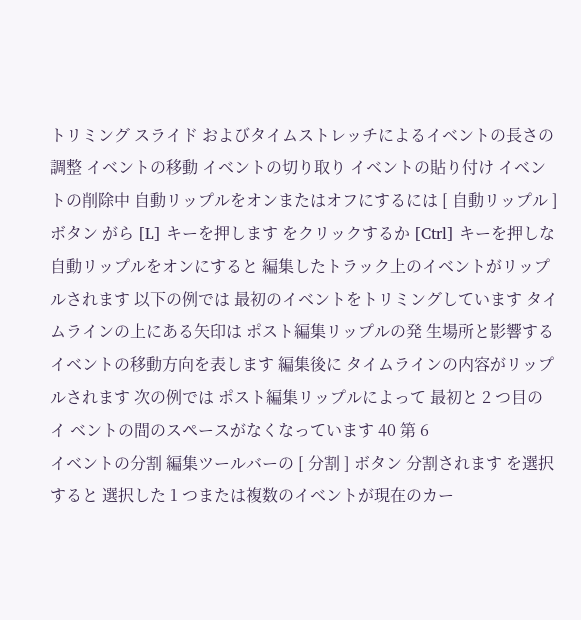トリミング スライド およびタイムストレッチによるイベントの長さの調整 イベントの移動 イベントの切り取り イベントの貼り付け イベントの削除中 自動リップルをオンまたはオフにするには [ 自動リップル ] ボタン がら [L] キーを押します をクリックするか [Ctrl] キーを押しな 自動リップルをオンにすると 編集したトラック上のイベントがリップルされます 以下の例では 最初のイベントをトリミングしています タイムラインの上にある矢印は ポスト編集リップルの発 生場所と影響するイベントの移動方向を表します 編集後に タイムラインの内容がリップルされます 次の例では ポスト編集リップルによって 最初と 2 つ目のイ ベントの間のスペースがなくなっています 40 第 6
イベントの分割 編集ツールバーの [ 分割 ] ボタン 分割されます を選択すると 選択した 1 つまたは複数のイベントが現在のカー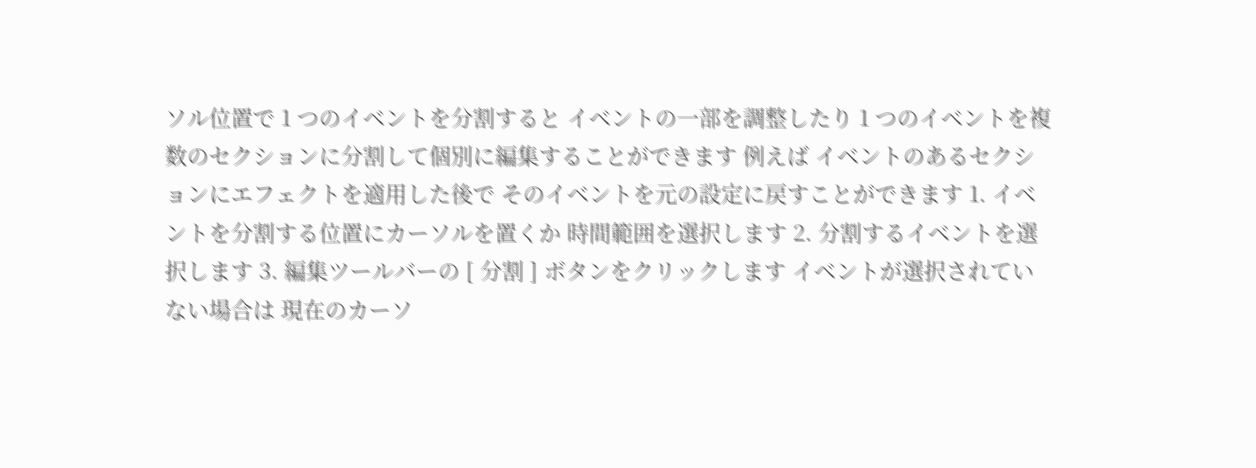ソル位置で 1 つのイベントを分割すると イベントの一部を調整したり 1 つのイベントを複数のセクションに分割して個別に編集することができます 例えば イベントのあるセクションにエフェクトを適用した後で そのイベントを元の設定に戻すことができます 1. イベントを分割する位置にカーソルを置くか 時間範囲を選択します 2. 分割するイベントを選択します 3. 編集ツールバーの [ 分割 ] ボタンをクリックします イベントが選択されていない場合は 現在のカーソ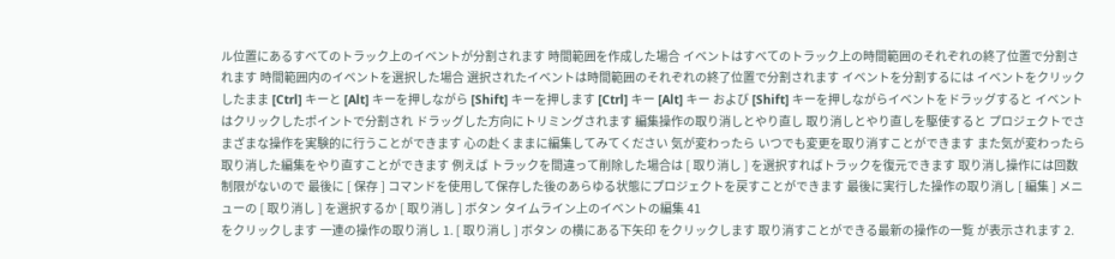ル位置にあるすべてのトラック上のイベントが分割されます 時間範囲を作成した場合 イベントはすべてのトラック上の時間範囲のそれぞれの終了位置で分割されます 時間範囲内のイベントを選択した場合 選択されたイベントは時間範囲のそれぞれの終了位置で分割されます イベントを分割するには イベントをクリックしたまま [Ctrl] キーと [Alt] キーを押しながら [Shift] キーを押します [Ctrl] キー [Alt] キー および [Shift] キーを押しながらイベントをドラッグすると イベントはクリックしたポイントで分割され ドラッグした方向にトリミングされます 編集操作の取り消しとやり直し 取り消しとやり直しを駆使すると プロジェクトでさまざまな操作を実験的に行うことができます 心の赴くままに編集してみてください 気が変わったら いつでも変更を取り消すことができます また気が変わったら 取り消した編集をやり直すことができます 例えば トラックを間違って削除した場合は [ 取り消し ] を選択すればトラックを復元できます 取り消し操作には回数制限がないので 最後に [ 保存 ] コマンドを使用して保存した後のあらゆる状態にプロジェクトを戻すことができます 最後に実行した操作の取り消し [ 編集 ] メニューの [ 取り消し ] を選択するか [ 取り消し ] ボタン タイムライン上のイベントの編集 41
をクリックします 一連の操作の取り消し 1. [ 取り消し ] ボタン の横にある下矢印 をクリックします 取り消すことができる最新の操作の一覧 が表示されます 2.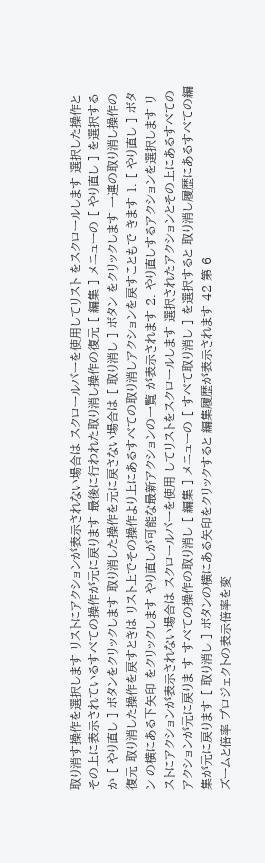取り消す操作を選択します リストにアクションが表示されない場合は スクロールバーを使用してリスト をスクロールします 選択した操作と その上に表示されているすべての操作が元に戻ります 最後に行われた取り消し操作の復元 [ 編集 ] メニューの [ やり直し ] を選択するか [ やり直し ] ボタンをクリックします 取り消した操作を元に戻さない場合は [ 取り消し ] ボタン をクリックします 一連の取り消し操作の復元 取り消した操作を戻すときは リスト上でその操作より上にあるすべての取り消しアクションを戻すこともで きます 1. [ やり直し ] ボタン の横にある下矢印 をクリックします やり直しが可能な最新アクションの一覧 が表示されます 2. やり直しするアクションを選択します リストにアクションが表示されない場合は スクロールバーを使用 してリストをスクロールします 選択されたアクションとその上にあるすべてのアクションが元に戻りま す すべての操作の取り消し [ 編集 ] メニューの [ すべて取り消し ] を選択すると 取り消し履歴にあるすべての編集が元に戻ります [ 取り消し ] ボタンの横にある矢印をクリックすると 編集履歴が表示されます 42 第 6
ズームと倍率 プロジェクトの表示倍率を変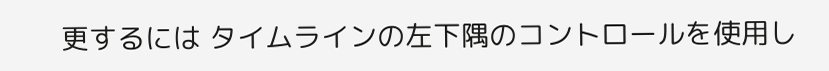更するには タイムラインの左下隅のコントロールを使用し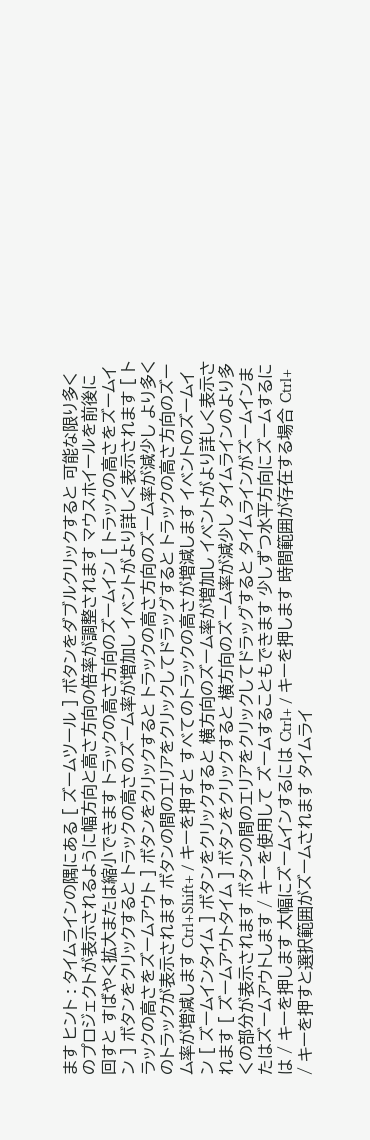ます ヒント : タイムラインの隅にある [ ズームツール ] ボタンをダブルクリックすると 可能な限り多くのプロジェクトが表示されるように幅方向と高さ方向の倍率が調整されます マウスホイールを前後に回すと すばやく拡大または縮小できます トラックの高さ方向のズームイン [ トラックの高さをズームイン ] ボタンをクリックすると トラックの高さのズーム率が増加し イベントがより詳しく表示されます [ トラックの高さをズームアウト ] ボタンをクリックすると トラックの高さ方向のズーム率が減少し より多くのトラックが表示されます ボタンの間のエリアをクリックしてドラッグすると トラックの高さ方向のズーム率が増減します Ctrl+Shift+ / キーを押すと すべてのトラックの高さが増減します イベントのズームイン [ ズームインタイム ] ボタンをクリックすると 横方向のズーム率が増加し イベントがより詳しく表示されます [ ズームアウトタイム ] ボタンをクリックすると 横方向のズーム率が減少し タイムラインのより多くの部分が表示されます ボタンの間のエリアをクリックしてドラッグすると タイムラインがズームインまたはズームアウトします / キーを使用して ズームすることもできます 少しずつ水平方向にズームするには / キーを押します 大幅にズームインするには Ctrl+ / キーを押します 時間範囲が存在する場合 Ctrl+ / キーを押すと選択範囲がズームされます タイムライ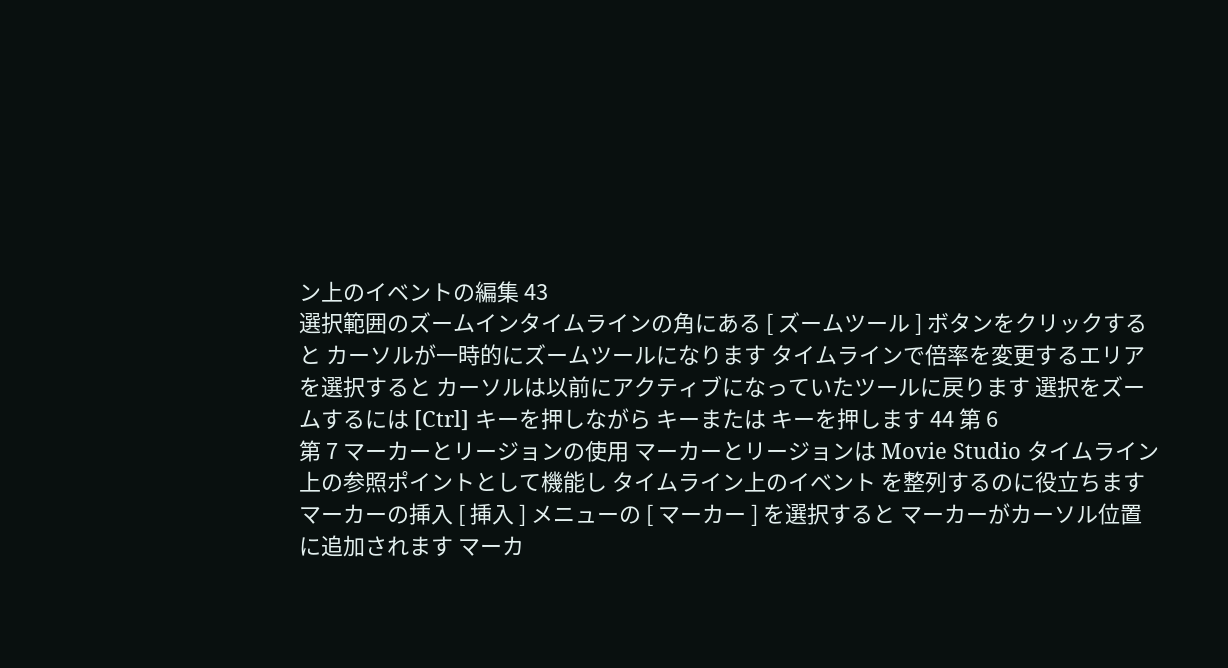ン上のイベントの編集 43
選択範囲のズームインタイムラインの角にある [ ズームツール ] ボタンをクリックすると カーソルが一時的にズームツールになります タイムラインで倍率を変更するエリアを選択すると カーソルは以前にアクティブになっていたツールに戻ります 選択をズームするには [Ctrl] キーを押しながら キーまたは キーを押します 44 第 6
第 7 マーカーとリージョンの使用 マーカーとリージョンは Movie Studio タイムライン上の参照ポイントとして機能し タイムライン上のイベント を整列するのに役立ちます マーカーの挿入 [ 挿入 ] メニューの [ マーカー ] を選択すると マーカーがカーソル位置に追加されます マーカ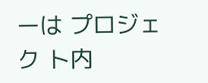ーは プロジェク ト内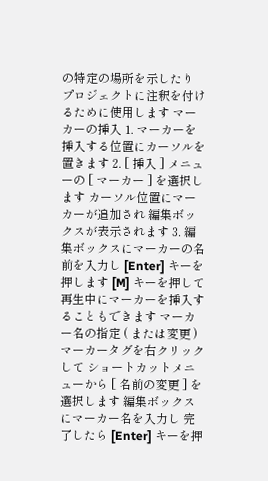の特定の場所を示したり プロジェクトに注釈を付けるために使用します マーカーの挿入 1. マーカーを挿入する位置にカーソルを置きます 2. [ 挿入 ] メニューの [ マーカー ] を選択します カーソル位置にマーカーが追加され 編集ボックスが表示されます 3. 編集ボックスにマーカーの名前を入力し [Enter] キーを押します [M] キーを押して 再生中にマーカーを挿入することもできます マーカー名の指定 ( または変更 ) マーカータグを右クリックして ショートカットメニューから [ 名前の変更 ] を選択します 編集ボックスにマーカー名を入力し 完了したら [Enter] キーを押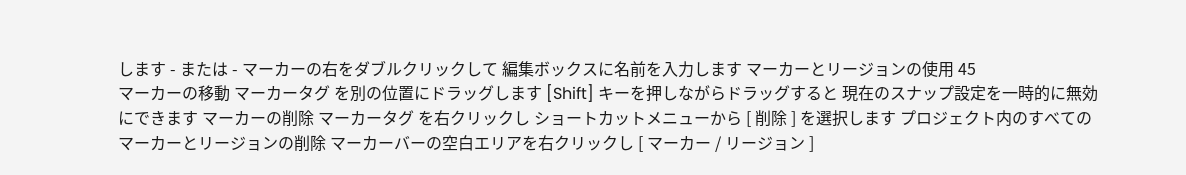します - または - マーカーの右をダブルクリックして 編集ボックスに名前を入力します マーカーとリージョンの使用 45
マーカーの移動 マーカータグ を別の位置にドラッグします [Shift] キーを押しながらドラッグすると 現在のスナップ設定を一時的に無効にできます マーカーの削除 マーカータグ を右クリックし ショートカットメニューから [ 削除 ] を選択します プロジェクト内のすべてのマーカーとリージョンの削除 マーカーバーの空白エリアを右クリックし [ マーカー / リージョン ]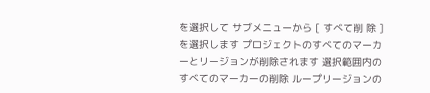を選択して サブメニューから [ すべて削 除 ] を選択します プロジェクトのすべてのマーカーとリージョンが削除されます 選択範囲内のすべてのマーカーの削除 ループリージョンの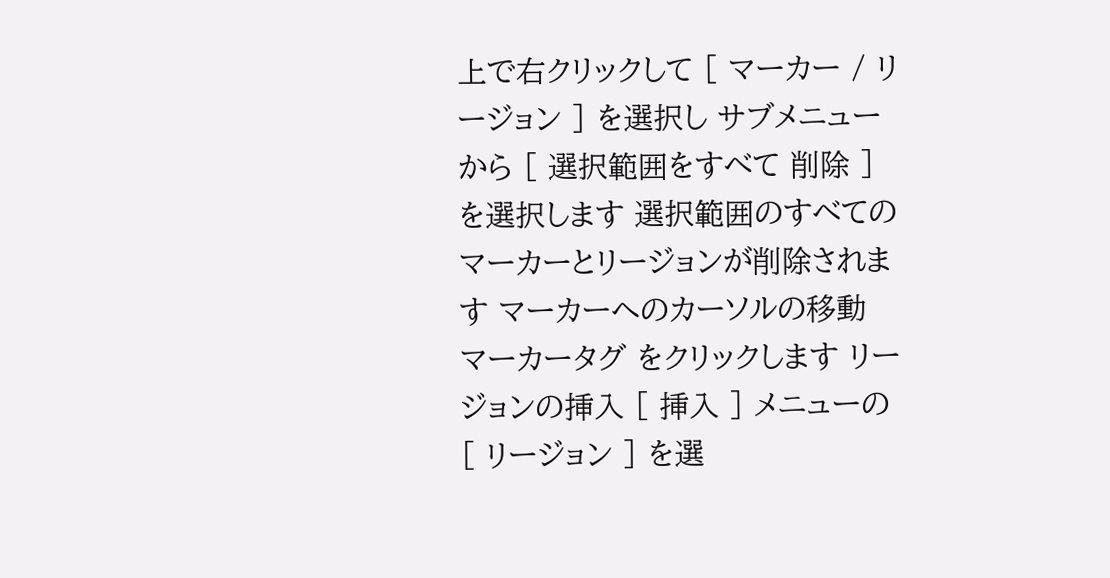上で右クリックして [ マーカー / リージョン ] を選択し サブメニューから [ 選択範囲をすべて 削除 ] を選択します 選択範囲のすべてのマーカーとリージョンが削除されます マーカーへのカーソルの移動 マーカータグ をクリックします リージョンの挿入 [ 挿入 ] メニューの [ リージョン ] を選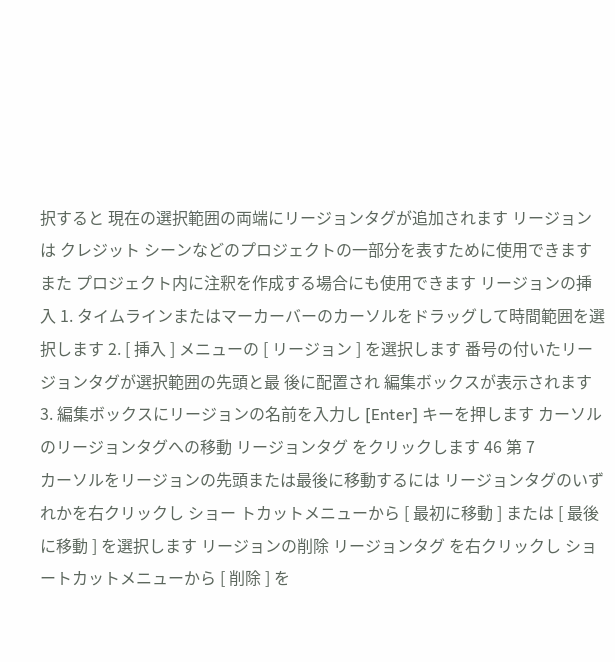択すると 現在の選択範囲の両端にリージョンタグが追加されます リージョンは クレジット シーンなどのプロジェクトの一部分を表すために使用できます また プロジェクト内に注釈を作成する場合にも使用できます リージョンの挿入 1. タイムラインまたはマーカーバーのカーソルをドラッグして時間範囲を選択します 2. [ 挿入 ] メニューの [ リージョン ] を選択します 番号の付いたリージョンタグが選択範囲の先頭と最 後に配置され 編集ボックスが表示されます 3. 編集ボックスにリージョンの名前を入力し [Enter] キーを押します カーソルのリージョンタグへの移動 リージョンタグ をクリックします 46 第 7
カーソルをリージョンの先頭または最後に移動するには リージョンタグのいずれかを右クリックし ショー トカットメニューから [ 最初に移動 ] または [ 最後に移動 ] を選択します リージョンの削除 リージョンタグ を右クリックし ショートカットメニューから [ 削除 ] を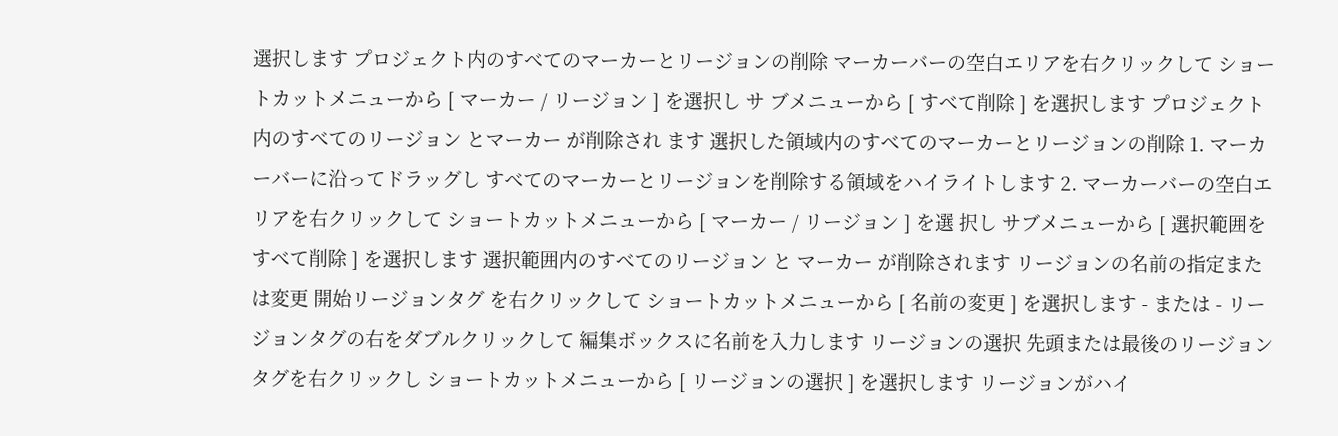選択します プロジェクト内のすべてのマーカーとリージョンの削除 マーカーバーの空白エリアを右クリックして ショートカットメニューから [ マーカー / リージョン ] を選択し サ ブメニューから [ すべて削除 ] を選択します プロジェクト内のすべてのリージョン とマーカー が削除され ます 選択した領域内のすべてのマーカーとリージョンの削除 1. マーカーバーに沿ってドラッグし すべてのマーカーとリージョンを削除する領域をハイライトします 2. マーカーバーの空白エリアを右クリックして ショートカットメニューから [ マーカー / リージョン ] を選 択し サブメニューから [ 選択範囲をすべて削除 ] を選択します 選択範囲内のすべてのリージョン と マーカー が削除されます リージョンの名前の指定または変更 開始リージョンタグ を右クリックして ショートカットメニューから [ 名前の変更 ] を選択します - または - リージョンタグの右をダブルクリックして 編集ボックスに名前を入力します リージョンの選択 先頭または最後のリージョンタグを右クリックし ショートカットメニューから [ リージョンの選択 ] を選択します リージョンがハイ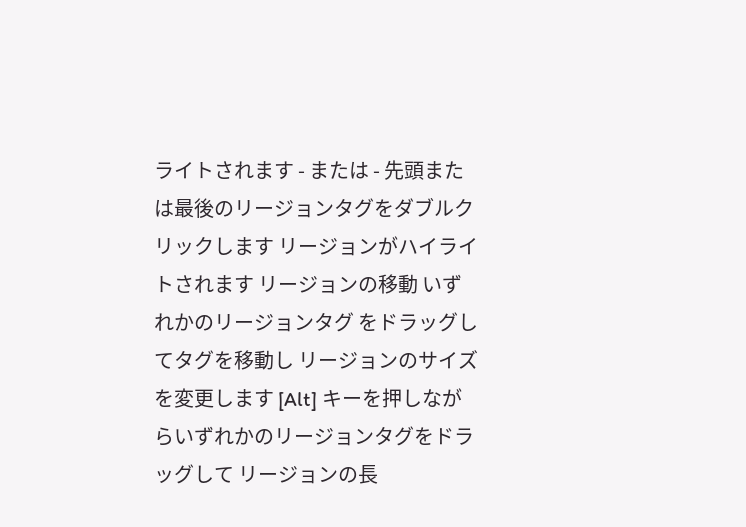ライトされます - または - 先頭または最後のリージョンタグをダブルクリックします リージョンがハイライトされます リージョンの移動 いずれかのリージョンタグ をドラッグしてタグを移動し リージョンのサイズを変更します [Alt] キーを押しながらいずれかのリージョンタグをドラッグして リージョンの長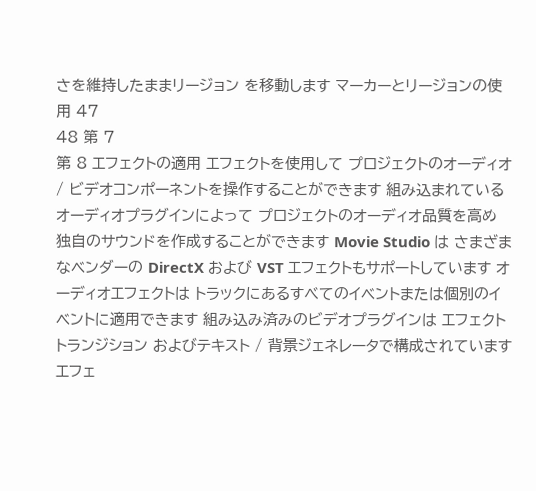さを維持したままリージョン を移動します マーカーとリージョンの使用 47
48 第 7
第 8 エフェクトの適用 エフェクトを使用して プロジェクトのオーディオ / ビデオコンポーネントを操作することができます 組み込まれているオーディオプラグインによって プロジェクトのオーディオ品質を高め 独自のサウンドを作成することができます Movie Studio は さまざまなベンダーの DirectX および VST エフェクトもサポートしています オーディオエフェクトは トラックにあるすべてのイベントまたは個別のイベントに適用できます 組み込み済みのビデオプラグインは エフェクト トランジション およびテキスト / 背景ジェネレータで構成されています エフェ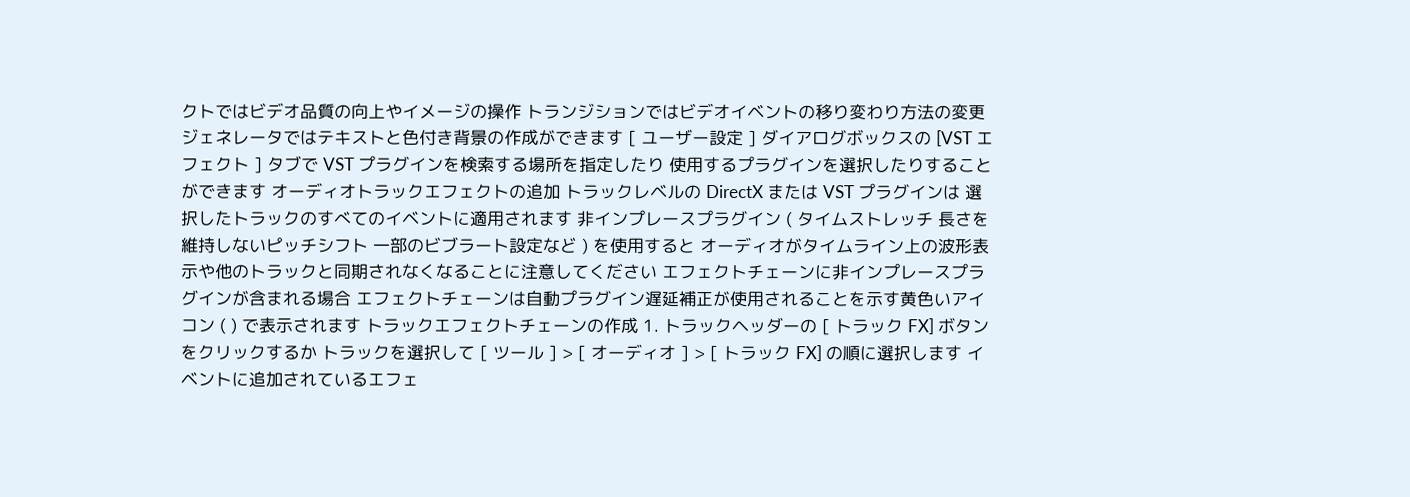クトではビデオ品質の向上やイメージの操作 トランジションではビデオイベントの移り変わり方法の変更 ジェネレータではテキストと色付き背景の作成ができます [ ユーザー設定 ] ダイアログボックスの [VST エフェクト ] タブで VST プラグインを検索する場所を指定したり 使用するプラグインを選択したりすることができます オーディオトラックエフェクトの追加 トラックレベルの DirectX または VST プラグインは 選択したトラックのすべてのイベントに適用されます 非インプレースプラグイン ( タイムストレッチ 長さを維持しないピッチシフト 一部のビブラート設定など ) を使用すると オーディオがタイムライン上の波形表示や他のトラックと同期されなくなることに注意してください エフェクトチェーンに非インプレースプラグインが含まれる場合 エフェクトチェーンは自動プラグイン遅延補正が使用されることを示す黄色いアイコン ( ) で表示されます トラックエフェクトチェーンの作成 1. トラックヘッダーの [ トラック FX] ボタンをクリックするか トラックを選択して [ ツール ] > [ オーディオ ] > [ トラック FX] の順に選択します イベントに追加されているエフェ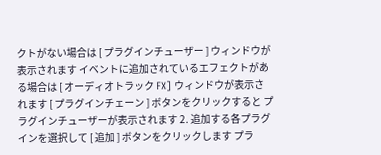クトがない場合は [ プラグインチューザー ] ウィンドウが表示されます イベントに追加されているエフェクトがある場合は [ オーディオトラック FX] ウィンドウが表示されます [ プラグインチェーン ] ボタンをクリックすると プラグインチューザーが表示されます 2. 追加する各プラグインを選択して [ 追加 ] ボタンをクリックします プラ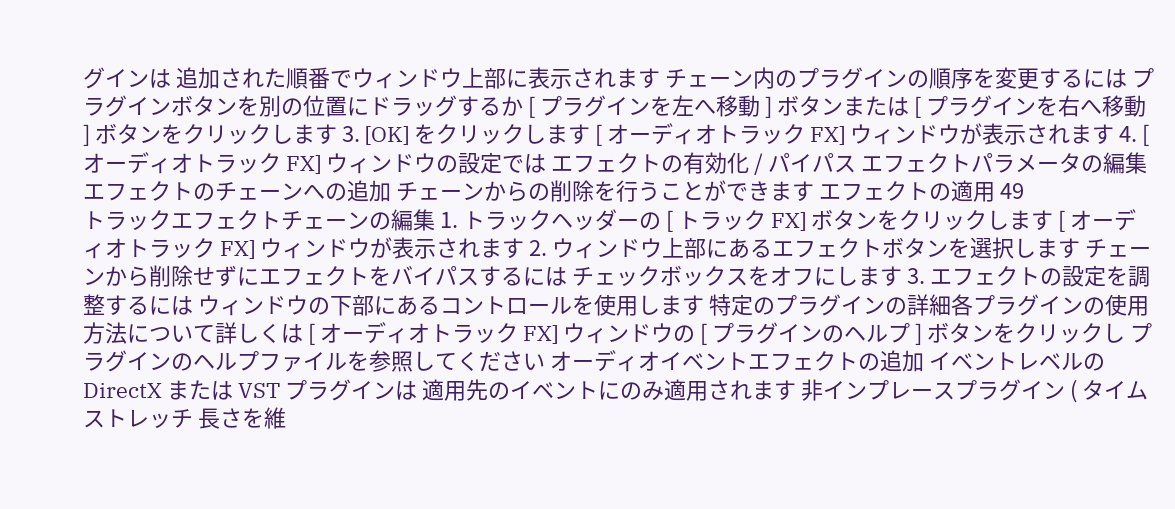グインは 追加された順番でウィンドウ上部に表示されます チェーン内のプラグインの順序を変更するには プラグインボタンを別の位置にドラッグするか [ プラグインを左へ移動 ] ボタンまたは [ プラグインを右へ移動 ] ボタンをクリックします 3. [OK] をクリックします [ オーディオトラック FX] ウィンドウが表示されます 4. [ オーディオトラック FX] ウィンドウの設定では エフェクトの有効化 / パイパス エフェクトパラメータの編集 エフェクトのチェーンへの追加 チェーンからの削除を行うことができます エフェクトの適用 49
トラックエフェクトチェーンの編集 1. トラックヘッダーの [ トラック FX] ボタンをクリックします [ オーディオトラック FX] ウィンドウが表示されます 2. ウィンドウ上部にあるエフェクトボタンを選択します チェーンから削除せずにエフェクトをバイパスするには チェックボックスをオフにします 3. エフェクトの設定を調整するには ウィンドウの下部にあるコントロールを使用します 特定のプラグインの詳細各プラグインの使用方法について詳しくは [ オーディオトラック FX] ウィンドウの [ プラグインのヘルプ ] ボタンをクリックし プラグインのヘルプファイルを参照してください オーディオイベントエフェクトの追加 イベントレベルの DirectX または VST プラグインは 適用先のイベントにのみ適用されます 非インプレースプラグイン ( タイムストレッチ 長さを維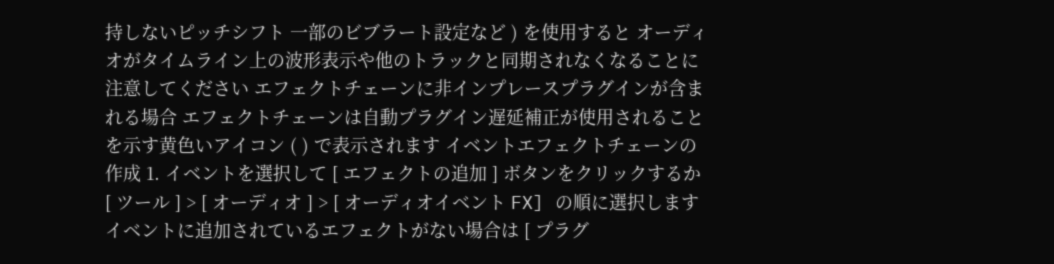持しないピッチシフト 一部のビブラート設定など ) を使用すると オーディオがタイムライン上の波形表示や他のトラックと同期されなくなることに注意してください エフェクトチェーンに非インプレースプラグインが含まれる場合 エフェクトチェーンは自動プラグイン遅延補正が使用されることを示す黄色いアイコン ( ) で表示されます イベントエフェクトチェーンの作成 1. イベントを選択して [ エフェクトの追加 ] ボタンをクリックするか [ ツール ] > [ オーディオ ] > [ オーディオイベント FX] の順に選択します イベントに追加されているエフェクトがない場合は [ プラグ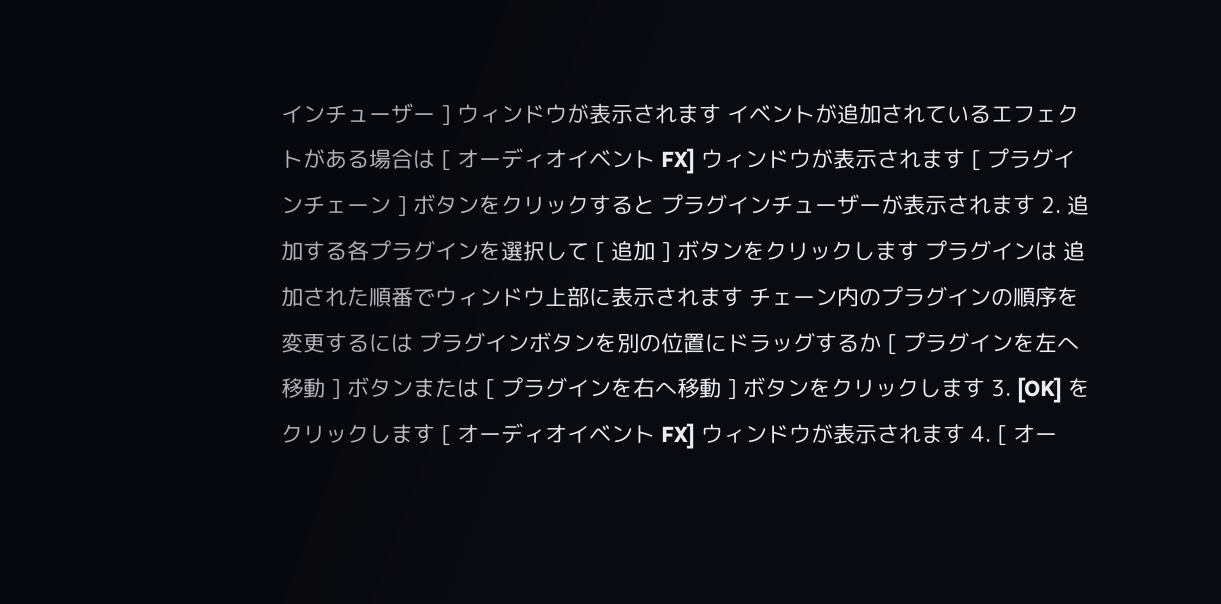インチューザー ] ウィンドウが表示されます イベントが追加されているエフェクトがある場合は [ オーディオイベント FX] ウィンドウが表示されます [ プラグインチェーン ] ボタンをクリックすると プラグインチューザーが表示されます 2. 追加する各プラグインを選択して [ 追加 ] ボタンをクリックします プラグインは 追加された順番でウィンドウ上部に表示されます チェーン内のプラグインの順序を変更するには プラグインボタンを別の位置にドラッグするか [ プラグインを左へ移動 ] ボタンまたは [ プラグインを右へ移動 ] ボタンをクリックします 3. [OK] をクリックします [ オーディオイベント FX] ウィンドウが表示されます 4. [ オー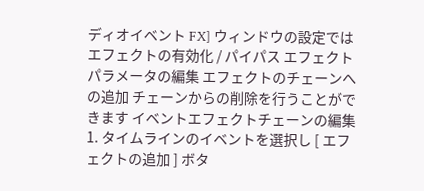ディオイベント FX] ウィンドウの設定では エフェクトの有効化 / パイパス エフェクトパラメータの編集 エフェクトのチェーンへの追加 チェーンからの削除を行うことができます イベントエフェクトチェーンの編集 1. タイムラインのイベントを選択し [ エフェクトの追加 ] ボタ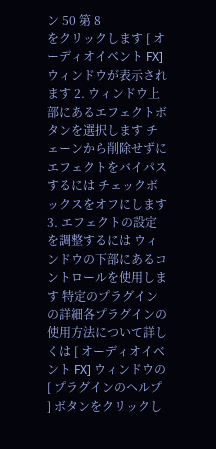ン 50 第 8
をクリックします [ オーディオイベント FX] ウィンドウが表示されます 2. ウィンドウ上部にあるエフェクトボタンを選択します チェーンから削除せずにエフェクトをバイパスするには チェックボックスをオフにします 3. エフェクトの設定を調整するには ウィンドウの下部にあるコントロールを使用します 特定のプラグインの詳細各プラグインの使用方法について詳しくは [ オーディオイベント FX] ウィンドウの [ プラグインのヘルプ ] ボタンをクリックし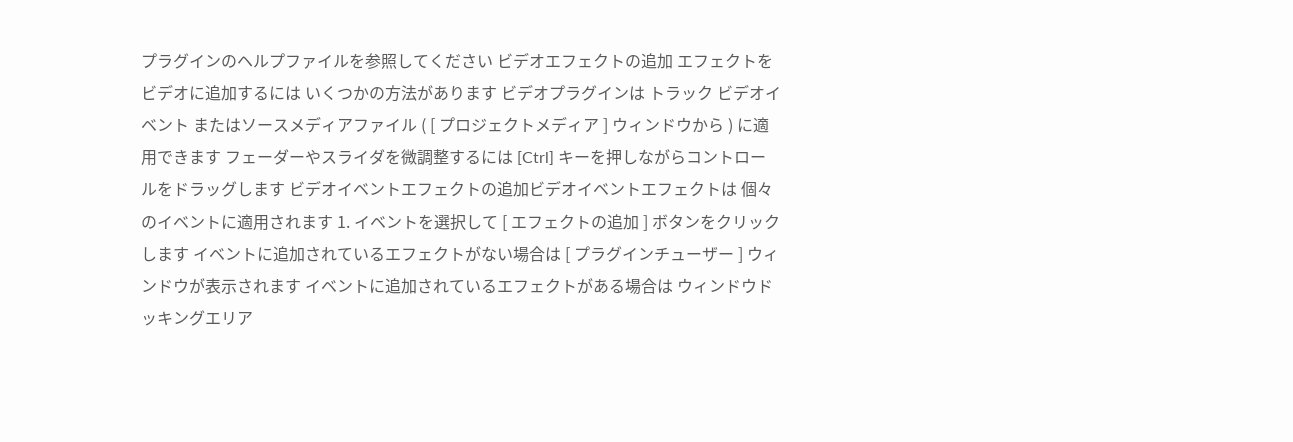プラグインのヘルプファイルを参照してください ビデオエフェクトの追加 エフェクトをビデオに追加するには いくつかの方法があります ビデオプラグインは トラック ビデオイベント またはソースメディアファイル ( [ プロジェクトメディア ] ウィンドウから ) に適用できます フェーダーやスライダを微調整するには [Ctrl] キーを押しながらコントロールをドラッグします ビデオイベントエフェクトの追加ビデオイベントエフェクトは 個々のイベントに適用されます 1. イベントを選択して [ エフェクトの追加 ] ボタンをクリックします イベントに追加されているエフェクトがない場合は [ プラグインチューザー ] ウィンドウが表示されます イベントに追加されているエフェクトがある場合は ウィンドウドッキングエリア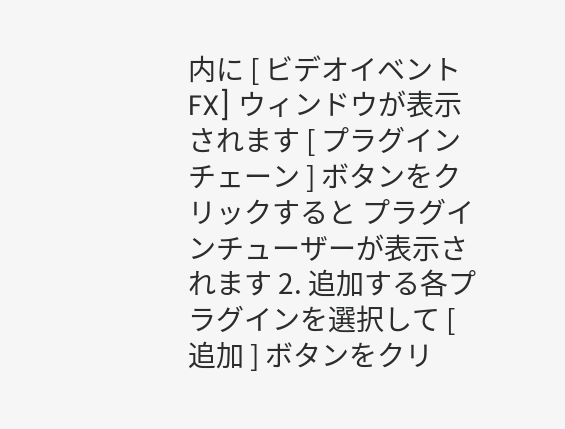内に [ ビデオイベント FX] ウィンドウが表示されます [ プラグインチェーン ] ボタンをクリックすると プラグインチューザーが表示されます 2. 追加する各プラグインを選択して [ 追加 ] ボタンをクリ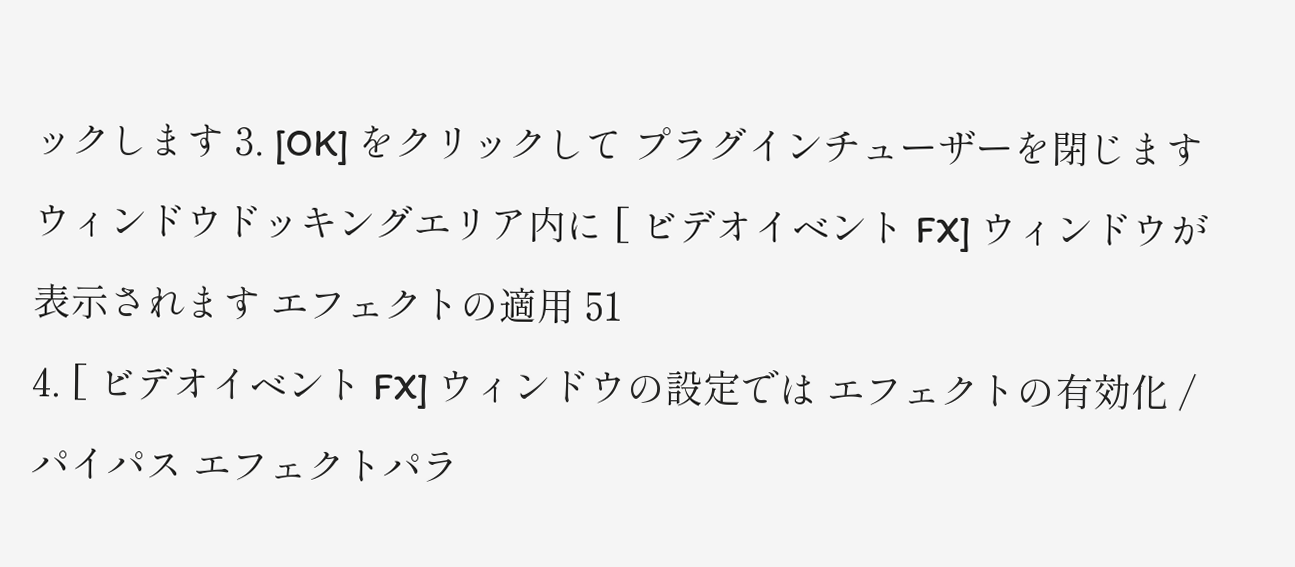ックします 3. [OK] をクリックして プラグインチューザーを閉じます ウィンドウドッキングエリア内に [ ビデオイベント FX] ウィンドウが表示されます エフェクトの適用 51
4. [ ビデオイベント FX] ウィンドウの設定では エフェクトの有効化 / パイパス エフェクトパラ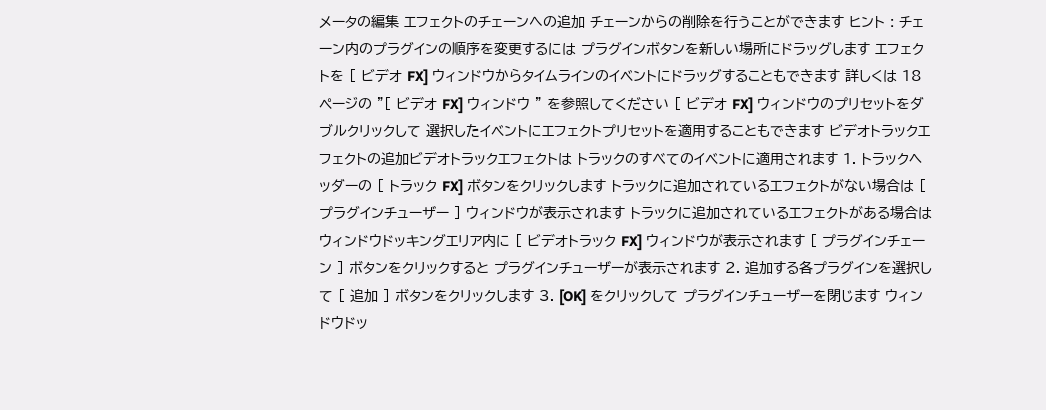メータの編集 エフェクトのチェーンへの追加 チェーンからの削除を行うことができます ヒント : チェーン内のプラグインの順序を変更するには プラグインボタンを新しい場所にドラッグします エフェクトを [ ビデオ FX] ウィンドウからタイムラインのイベントにドラッグすることもできます 詳しくは 18 ページの "[ ビデオ FX] ウィンドウ " を参照してください [ ビデオ FX] ウィンドウのプリセットをダブルクリックして 選択したイベントにエフェクトプリセットを適用することもできます ビデオトラックエフェクトの追加ビデオトラックエフェクトは トラックのすべてのイベントに適用されます 1. トラックヘッダーの [ トラック FX] ボタンをクリックします トラックに追加されているエフェクトがない場合は [ プラグインチューザー ] ウィンドウが表示されます トラックに追加されているエフェクトがある場合は ウィンドウドッキングエリア内に [ ビデオトラック FX] ウィンドウが表示されます [ プラグインチェーン ] ボタンをクリックすると プラグインチューザーが表示されます 2. 追加する各プラグインを選択して [ 追加 ] ボタンをクリックします 3. [OK] をクリックして プラグインチューザーを閉じます ウィンドウドッ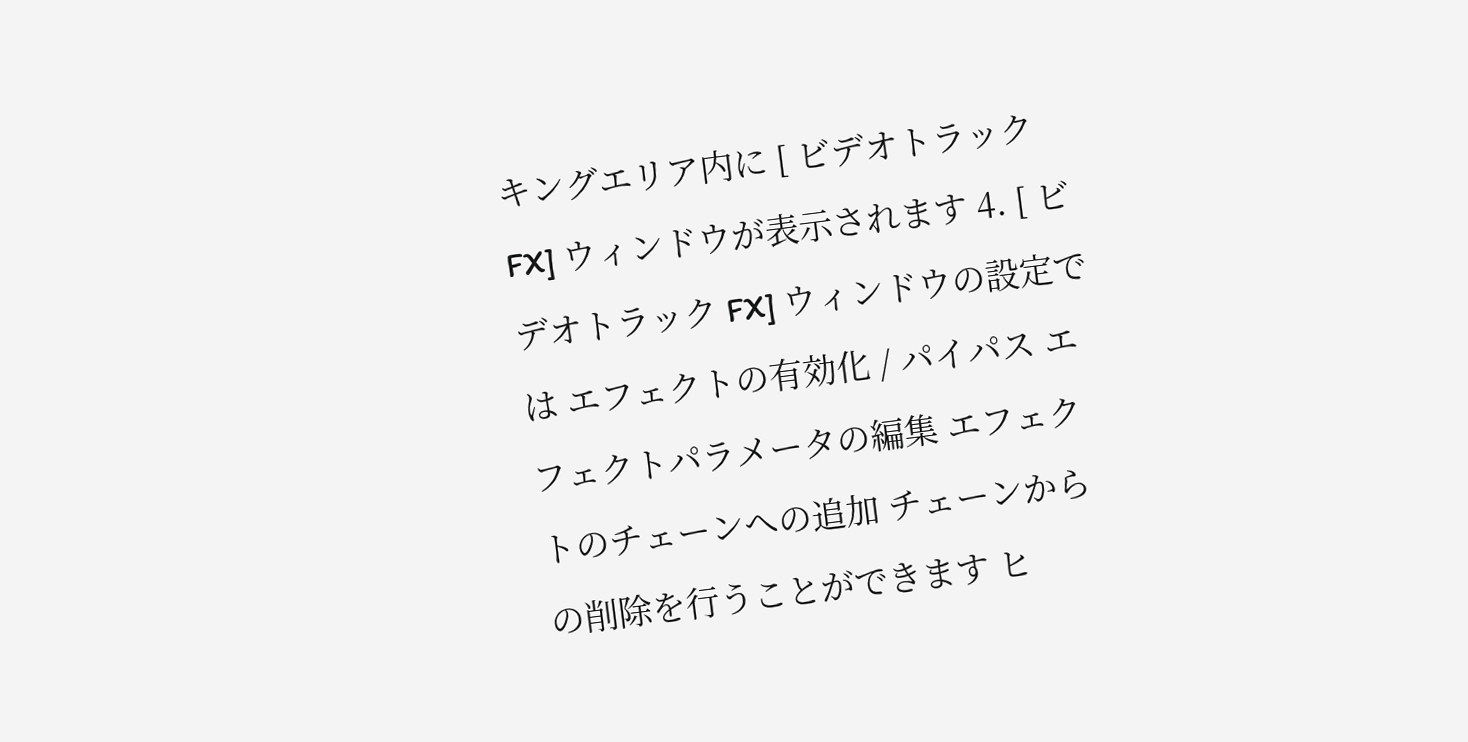キングエリア内に [ ビデオトラック FX] ウィンドウが表示されます 4. [ ビデオトラック FX] ウィンドウの設定では エフェクトの有効化 / パイパス エフェクトパラメータの編集 エフェクトのチェーンへの追加 チェーンからの削除を行うことができます ヒ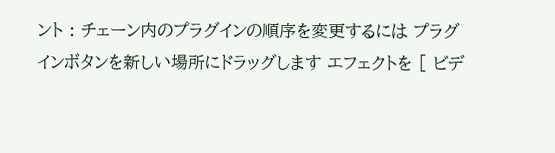ント : チェーン内のプラグインの順序を変更するには プラグインボタンを新しい場所にドラッグします エフェクトを [ ビデ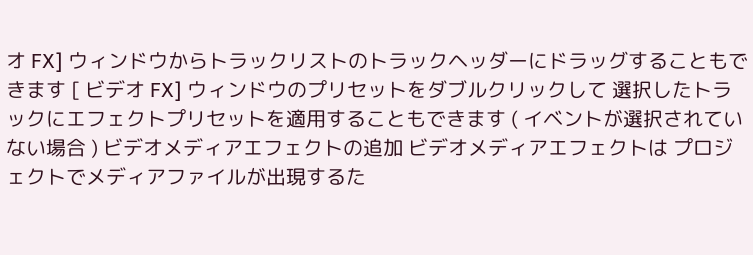オ FX] ウィンドウからトラックリストのトラックヘッダーにドラッグすることもできます [ ビデオ FX] ウィンドウのプリセットをダブルクリックして 選択したトラックにエフェクトプリセットを適用することもできます ( イベントが選択されていない場合 ) ビデオメディアエフェクトの追加 ビデオメディアエフェクトは プロジェクトでメディアファイルが出現するた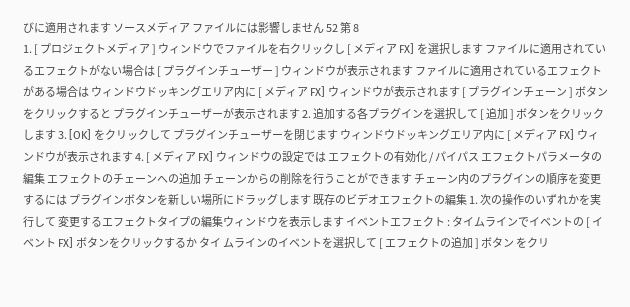びに適用されます ソースメディア ファイルには影響しません 52 第 8
1. [ プロジェクトメディア ] ウィンドウでファイルを右クリックし [ メディア FX] を選択します ファイルに適用されているエフェクトがない場合は [ プラグインチューザー ] ウィンドウが表示されます ファイルに適用されているエフェクトがある場合は ウィンドウドッキングエリア内に [ メディア FX] ウィンドウが表示されます [ プラグインチェーン ] ボタンをクリックすると プラグインチューザーが表示されます 2. 追加する各プラグインを選択して [ 追加 ] ボタンをクリックします 3. [OK] をクリックして プラグインチューザーを閉じます ウィンドウドッキングエリア内に [ メディア FX] ウィンドウが表示されます 4. [ メディア FX] ウィンドウの設定では エフェクトの有効化 / パイパス エフェクトパラメータの編集 エフェクトのチェーンへの追加 チェーンからの削除を行うことができます チェーン内のプラグインの順序を変更するには プラグインボタンを新しい場所にドラッグします 既存のビデオエフェクトの編集 1. 次の操作のいずれかを実行して 変更するエフェクトタイプの編集ウィンドウを表示します イベントエフェクト : タイムラインでイベントの [ イベント FX] ボタンをクリックするか タイ ムラインのイベントを選択して [ エフェクトの追加 ] ボタン をクリ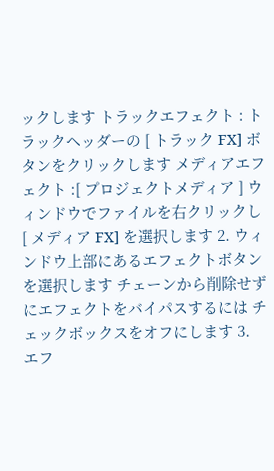ックします トラックエフェクト : トラックヘッダーの [ トラック FX] ボタンをクリックします メディアエフェクト :[ プロジェクトメディア ] ウィンドウでファイルを右クリックし [ メディア FX] を選択します 2. ウィンドウ上部にあるエフェクトボタンを選択します チェーンから削除せずにエフェクトをバイパスするには チェックボックスをオフにします 3. エフ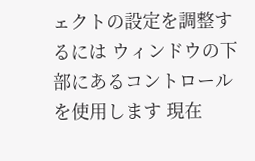ェクトの設定を調整するには ウィンドウの下部にあるコントロールを使用します 現在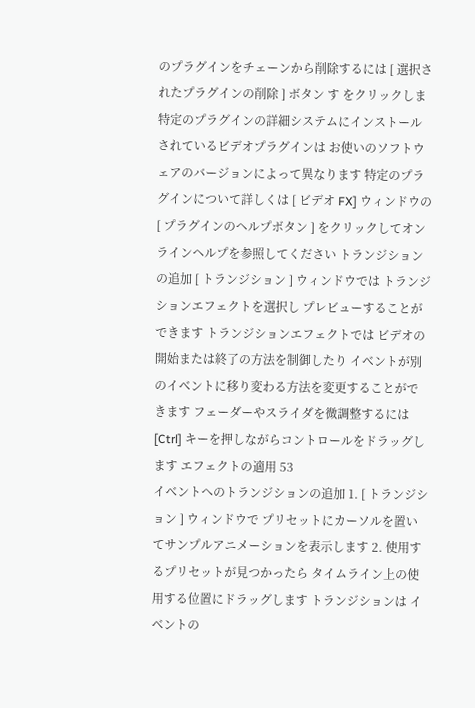のプラグインをチェーンから削除するには [ 選択されたプラグインの削除 ] ボタン す をクリックしま 特定のプラグインの詳細システムにインストールされているビデオプラグインは お使いのソフトウェアのバージョンによって異なります 特定のプラグインについて詳しくは [ ビデオ FX] ウィンドウの [ プラグインのヘルプボタン ] をクリックしてオンラインヘルプを参照してください トランジションの追加 [ トランジション ] ウィンドウでは トランジションエフェクトを選択し プレビューすることができます トランジションエフェクトでは ビデオの開始または終了の方法を制御したり イベントが別のイベントに移り変わる方法を変更することができます フェーダーやスライダを微調整するには [Ctrl] キーを押しながらコントロールをドラッグします エフェクトの適用 53
イベントへのトランジションの追加 1. [ トランジション ] ウィンドウで プリセットにカーソルを置いてサンプルアニメーションを表示します 2. 使用するプリセットが見つかったら タイムライン上の使用する位置にドラッグします トランジションは イベントの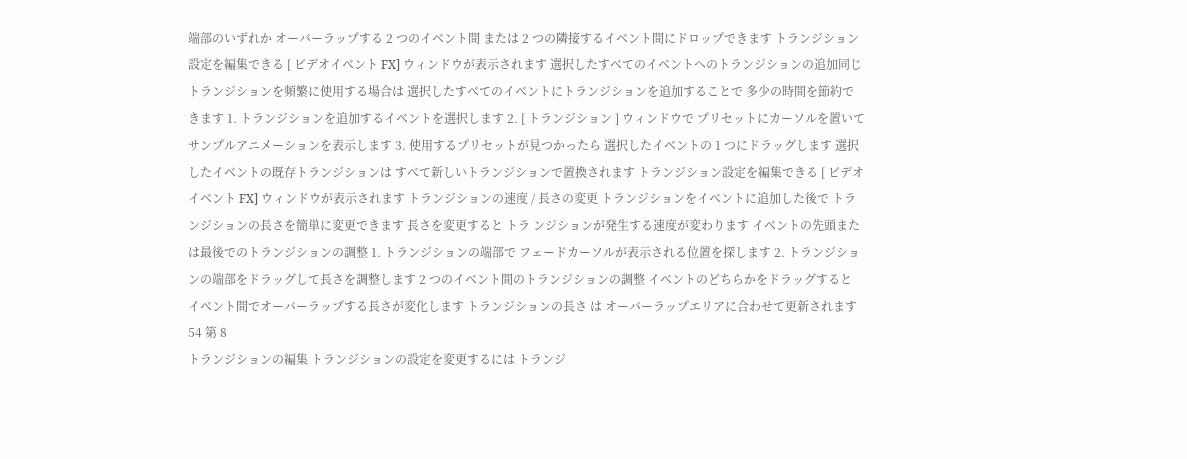端部のいずれか オーバーラップする 2 つのイベント間 または 2 つの隣接するイベント間にドロップできます トランジション設定を編集できる [ ビデオイベント FX] ウィンドウが表示されます 選択したすべてのイベントへのトランジションの追加同じトランジションを頻繁に使用する場合は 選択したすべてのイベントにトランジションを追加することで 多少の時間を節約できます 1. トランジションを追加するイベントを選択します 2. [ トランジション ] ウィンドウで プリセットにカーソルを置いてサンプルアニメーションを表示します 3. 使用するプリセットが見つかったら 選択したイベントの 1 つにドラッグします 選択したイベントの既存トランジションは すべて新しいトランジションで置換されます トランジション設定を編集できる [ ビデオイベント FX] ウィンドウが表示されます トランジションの速度 / 長さの変更 トランジションをイベントに追加した後で トランジションの長さを簡単に変更できます 長さを変更すると トラ ンジションが発生する速度が変わります イベントの先頭または最後でのトランジションの調整 1. トランジションの端部で フェードカーソルが表示される位置を探します 2. トランジションの端部をドラッグして長さを調整します 2 つのイベント間のトランジションの調整 イベントのどちらかをドラッグすると イベント間でオーバーラップする長さが変化します トランジションの長さ は オーバーラップエリアに合わせて更新されます 54 第 8
トランジションの編集 トランジションの設定を変更するには トランジ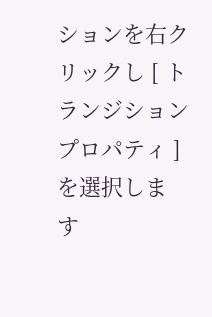ションを右クリックし [ トランジションプロパティ ] を選択しま す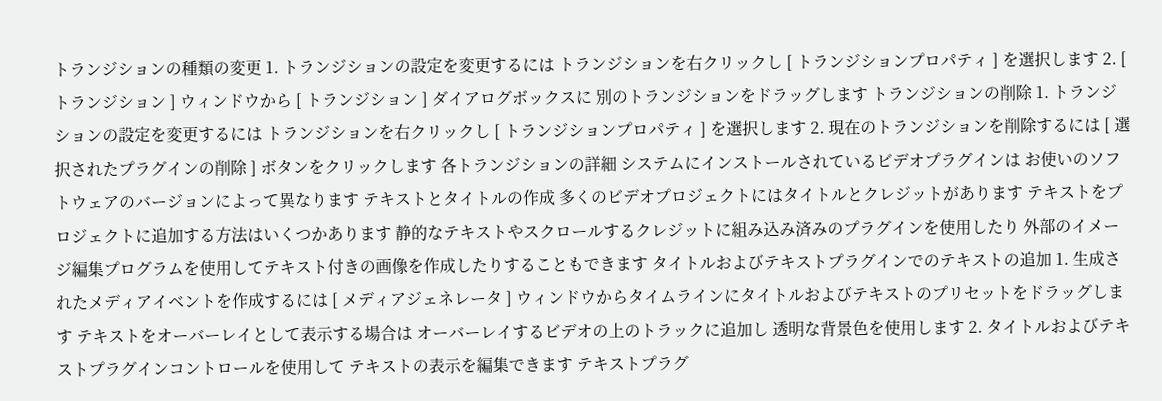トランジションの種類の変更 1. トランジションの設定を変更するには トランジションを右クリックし [ トランジションプロパティ ] を選択します 2. [ トランジション ] ウィンドウから [ トランジション ] ダイアログボックスに 別のトランジションをドラッグします トランジションの削除 1. トランジションの設定を変更するには トランジションを右クリックし [ トランジションプロパティ ] を選択します 2. 現在のトランジションを削除するには [ 選択されたプラグインの削除 ] ボタンをクリックします 各トランジションの詳細 システムにインストールされているビデオプラグインは お使いのソフトウェアのバージョンによって異なります テキストとタイトルの作成 多くのビデオプロジェクトにはタイトルとクレジットがあります テキストをプロジェクトに追加する方法はいくつかあります 静的なテキストやスクロールするクレジットに組み込み済みのプラグインを使用したり 外部のイメージ編集プログラムを使用してテキスト付きの画像を作成したりすることもできます タイトルおよびテキストプラグインでのテキストの追加 1. 生成されたメディアイベントを作成するには [ メディアジェネレータ ] ウィンドウからタイムラインにタイトルおよびテキストのプリセットをドラッグします テキストをオーバーレイとして表示する場合は オーバーレイするビデオの上のトラックに追加し 透明な背景色を使用します 2. タイトルおよびテキストプラグインコントロールを使用して テキストの表示を編集できます テキストプラグ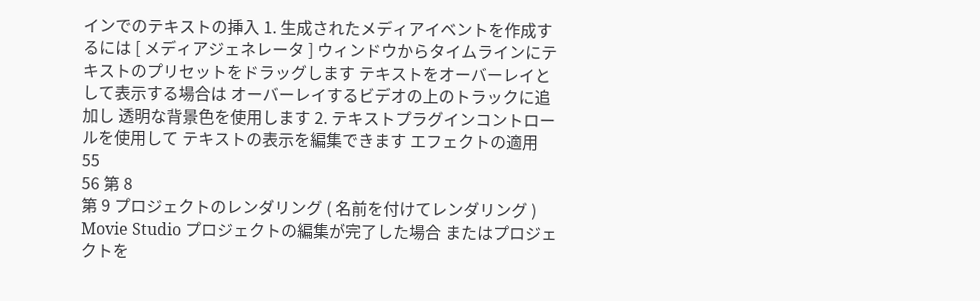インでのテキストの挿入 1. 生成されたメディアイベントを作成するには [ メディアジェネレータ ] ウィンドウからタイムラインにテキストのプリセットをドラッグします テキストをオーバーレイとして表示する場合は オーバーレイするビデオの上のトラックに追加し 透明な背景色を使用します 2. テキストプラグインコントロールを使用して テキストの表示を編集できます エフェクトの適用 55
56 第 8
第 9 プロジェクトのレンダリング ( 名前を付けてレンダリング ) Movie Studio プロジェクトの編集が完了した場合 またはプロジェクトを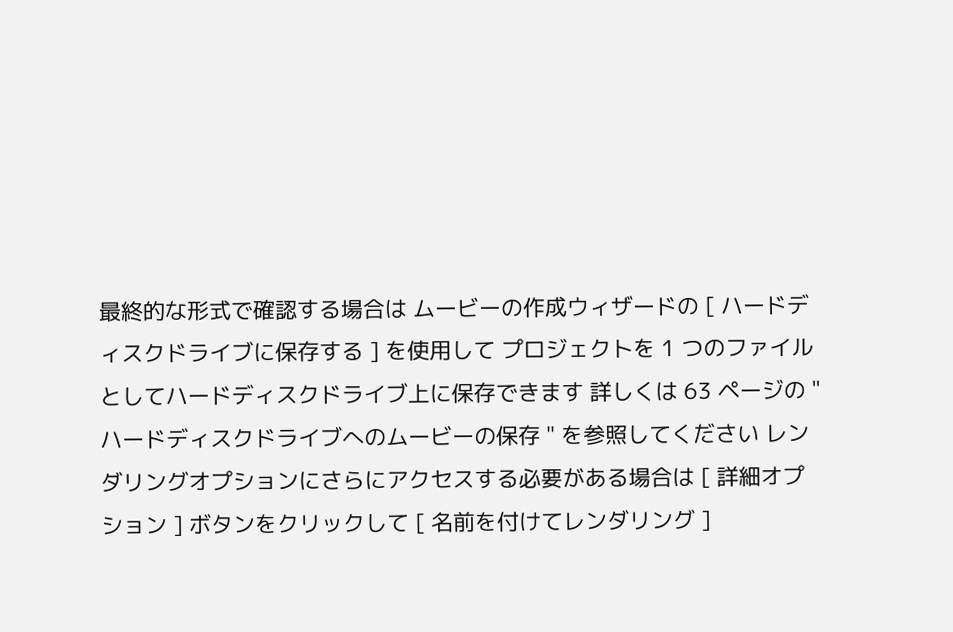最終的な形式で確認する場合は ムービーの作成ウィザードの [ ハードディスクドライブに保存する ] を使用して プロジェクトを 1 つのファイルとしてハードディスクドライブ上に保存できます 詳しくは 63 ページの " ハードディスクドライブへのムービーの保存 " を参照してください レンダリングオプションにさらにアクセスする必要がある場合は [ 詳細オプション ] ボタンをクリックして [ 名前を付けてレンダリング ]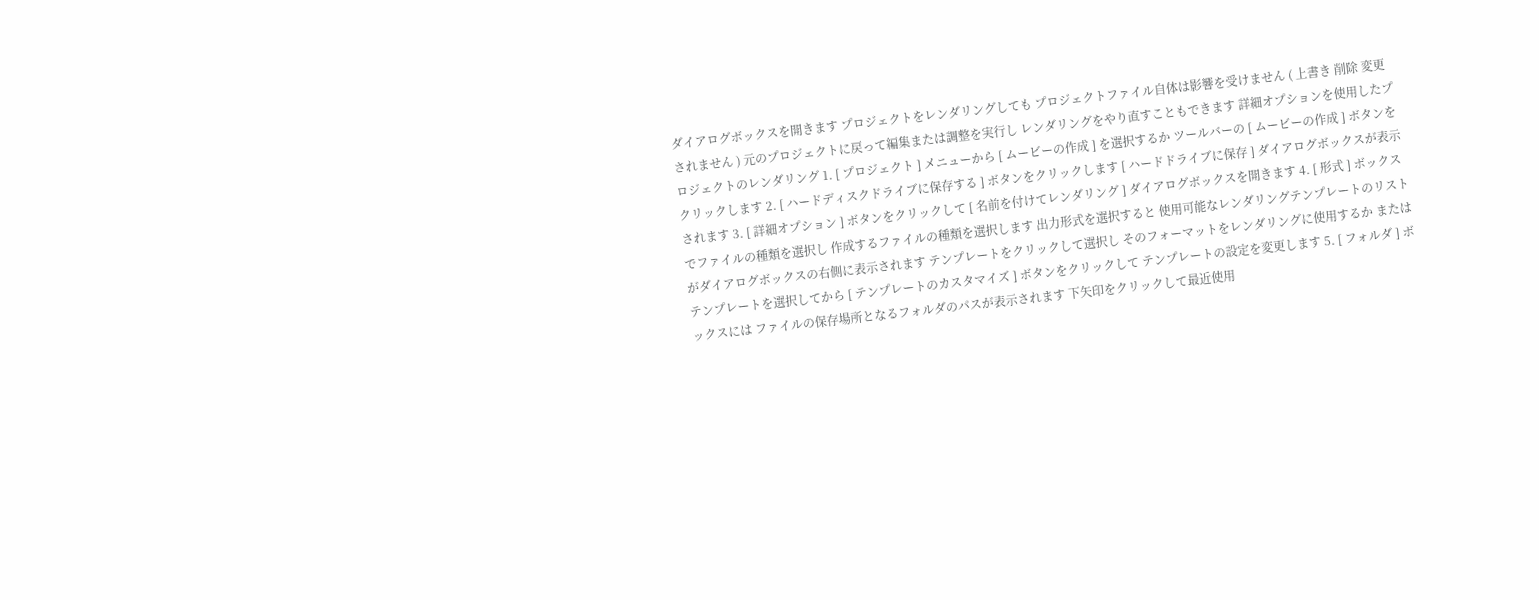ダイアログボックスを開きます プロジェクトをレンダリングしても プロジェクトファイル自体は影響を受けません ( 上書き 削除 変更されません ) 元のプロジェクトに戻って編集または調整を実行し レンダリングをやり直すこともできます 詳細オプションを使用したプロジェクトのレンダリング 1. [ プロジェクト ] メニューから [ ムービーの作成 ] を選択するか ツールバーの [ ムービーの作成 ] ボタンをクリックします 2. [ ハードディスクドライブに保存する ] ボタンをクリックします [ ハードドライブに保存 ] ダイアログボックスが表示されます 3. [ 詳細オプション ] ボタンをクリックして [ 名前を付けてレンダリング ] ダイアログボックスを開きます 4. [ 形式 ] ボックスでファイルの種類を選択し 作成するファイルの種類を選択します 出力形式を選択すると 使用可能なレンダリングテンプレートのリストがダイアログボックスの右側に表示されます テンプレートをクリックして選択し そのフォーマットをレンダリングに使用するか またはテンプレートを選択してから [ テンプレートのカスタマイズ ] ボタンをクリックして テンプレートの設定を変更します 5. [ フォルダ ] ボックスには ファイルの保存場所となるフォルダのパスが表示されます 下矢印をクリックして最近使用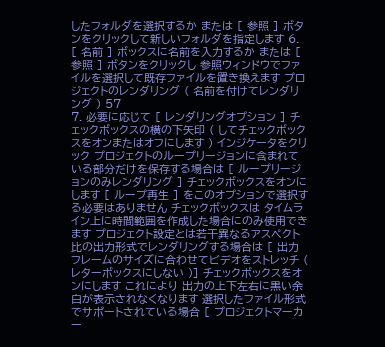したフォルダを選択するか または [ 参照 ] ボタンをクリックして新しいフォルダを指定します 6. [ 名前 ] ボックスに名前を入力するか または [ 参照 ] ボタンをクリックし 参照ウィンドウでファイルを選択して既存ファイルを置き換えます プロジェクトのレンダリング ( 名前を付けてレンダリング ) 57
7. 必要に応じて [ レンダリングオプション ] チェックボックスの横の下矢印 ( してチェックボックスをオンまたはオフにします ) インジケータをクリック プロジェクトのループリージョンに含まれている部分だけを保存する場合は [ ループリージョンのみレンダリング ] チェックボックスをオンにします [ ループ再生 ] をこのオプションで選択する必要はありません チェックボックスは タイムライン上に時間範囲を作成した場合にのみ使用できます プロジェクト設定とは若干異なるアスペクト比の出力形式でレンダリングする場合は [ 出力フレームのサイズに合わせてビデオをストレッチ ( レターボックスにしない )] チェックボックスをオンにします これにより 出力の上下左右に黒い余白が表示されなくなります 選択したファイル形式でサポートされている場合 [ プロジェクトマーカー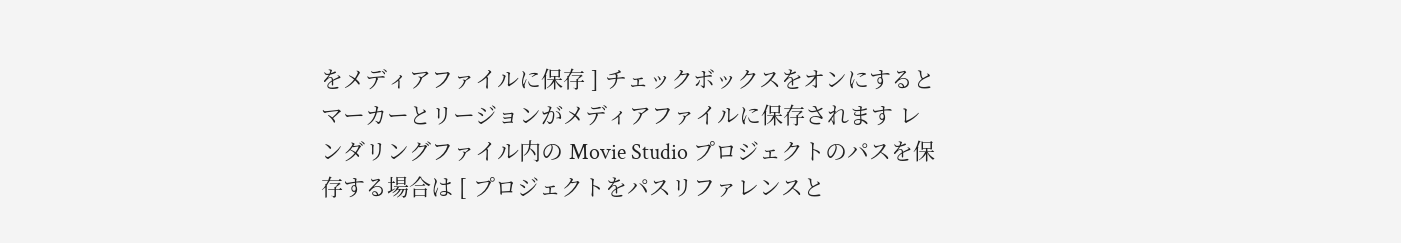をメディアファイルに保存 ] チェックボックスをオンにすると マーカーとリージョンがメディアファイルに保存されます レンダリングファイル内の Movie Studio プロジェクトのパスを保存する場合は [ プロジェクトをパスリファレンスと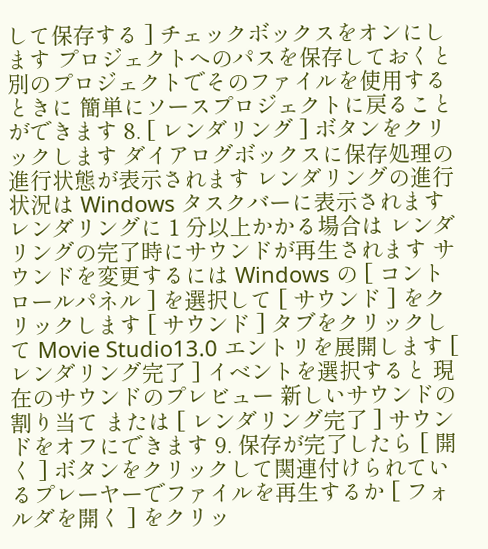して保存する ] チェックボックスをオンにします プロジェクトへのパスを保存しておくと 別のプロジェクトでそのファイルを使用するときに 簡単にソースプロジェクトに戻ることができます 8. [ レンダリング ] ボタンをクリックします ダイアログボックスに保存処理の進行状態が表示されます レンダリングの進行状況は Windows タスクバーに表示されます レンダリングに 1 分以上かかる場合は レンダリングの完了時にサウンドが再生されます サウンドを変更するには Windows の [ コントロールパネル ] を選択して [ サウンド ] をクリックします [ サウンド ] タブをクリックして Movie Studio13.0 エントリを展開します [ レンダリング完了 ] イベントを選択すると 現在のサウンドのプレビュー 新しいサウンドの割り当て または [ レンダリング完了 ] サウンドをオフにできます 9. 保存が完了したら [ 開く ] ボタンをクリックして関連付けられているプレーヤーでファイルを再生するか [ フォルダを開く ] をクリッ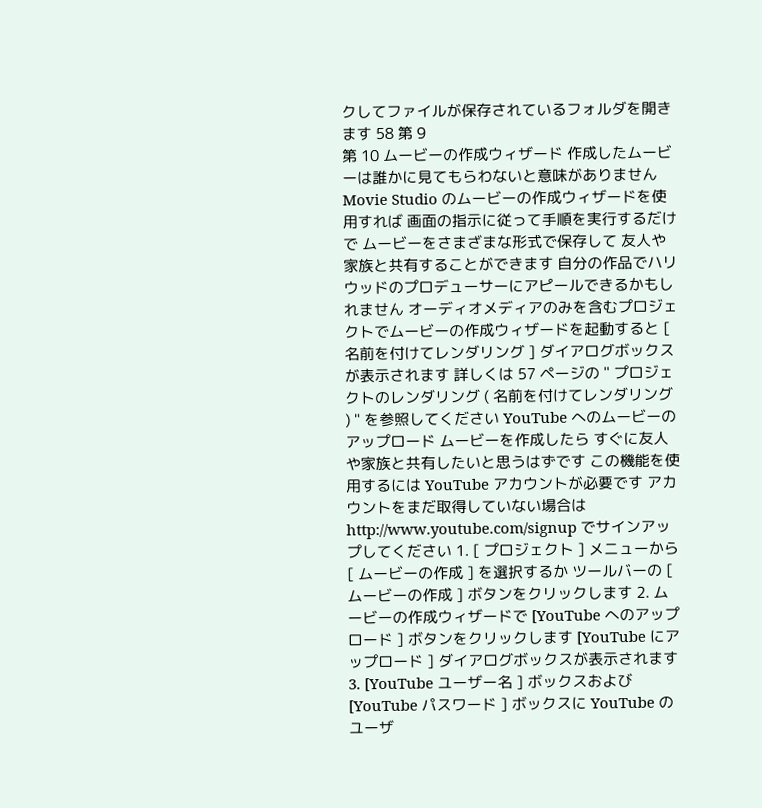クしてファイルが保存されているフォルダを開きます 58 第 9
第 10 ムービーの作成ウィザード 作成したムービーは誰かに見てもらわないと意味がありません Movie Studio のムービーの作成ウィザードを使用すれば 画面の指示に従って手順を実行するだけで ムービーをさまざまな形式で保存して 友人や家族と共有することができます 自分の作品でハリウッドのプロデューサーにアピールできるかもしれません オーディオメディアのみを含むプロジェクトでムービーの作成ウィザードを起動すると [ 名前を付けてレンダリング ] ダイアログボックスが表示されます 詳しくは 57 ページの " プロジェクトのレンダリング ( 名前を付けてレンダリング ) " を参照してください YouTube へのムービーのアップロード ムービーを作成したら すぐに友人や家族と共有したいと思うはずです この機能を使用するには YouTube アカウントが必要です アカウントをまだ取得していない場合は http://www.youtube.com/signup でサインアップしてください 1. [ プロジェクト ] メニューから [ ムービーの作成 ] を選択するか ツールバーの [ ムービーの作成 ] ボタンをクリックします 2. ムービーの作成ウィザードで [YouTube へのアップロード ] ボタンをクリックします [YouTube にアップロード ] ダイアログボックスが表示されます 3. [YouTube ユーザー名 ] ボックスおよび [YouTube パスワード ] ボックスに YouTube のユーザ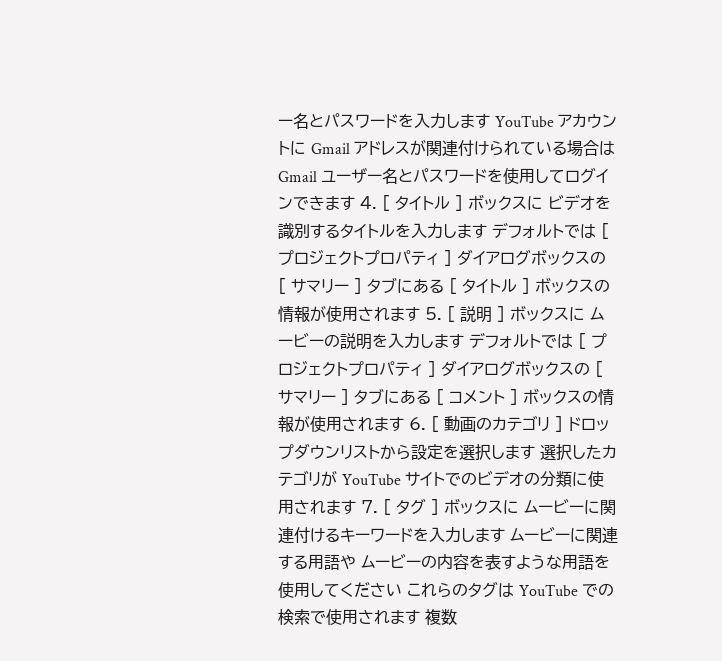ー名とパスワードを入力します YouTube アカウントに Gmail アドレスが関連付けられている場合は Gmail ユーザー名とパスワードを使用してログインできます 4. [ タイトル ] ボックスに ビデオを識別するタイトルを入力します デフォルトでは [ プロジェクトプロパティ ] ダイアログボックスの [ サマリー ] タブにある [ タイトル ] ボックスの情報が使用されます 5. [ 説明 ] ボックスに ムービーの説明を入力します デフォルトでは [ プロジェクトプロパティ ] ダイアログボックスの [ サマリー ] タブにある [ コメント ] ボックスの情報が使用されます 6. [ 動画のカテゴリ ] ドロップダウンリストから設定を選択します 選択したカテゴリが YouTube サイトでのビデオの分類に使用されます 7. [ タグ ] ボックスに ムービーに関連付けるキーワードを入力します ムービーに関連する用語や ムービーの内容を表すような用語を使用してください これらのタグは YouTube での検索で使用されます 複数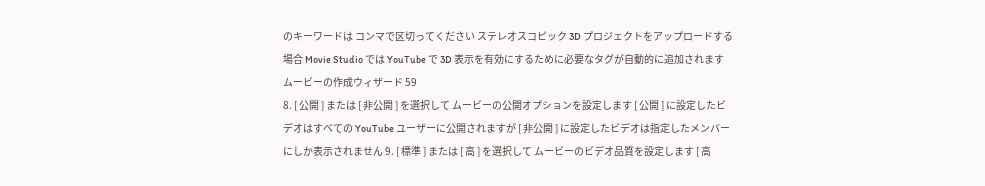のキーワードは コンマで区切ってください ステレオスコピック 3D プロジェクトをアップロードする場合 Movie Studio では YouTube で 3D 表示を有効にするために必要なタグが自動的に追加されます ムービーの作成ウィザード 59
8. [ 公開 ] または [ 非公開 ] を選択して ムービーの公開オプションを設定します [ 公開 ] に設定したビデオはすべての YouTube ユーザーに公開されますが [ 非公開 ] に設定したビデオは指定したメンバーにしか表示されません 9. [ 標準 ] または [ 高 ] を選択して ムービーのビデオ品質を設定します [ 高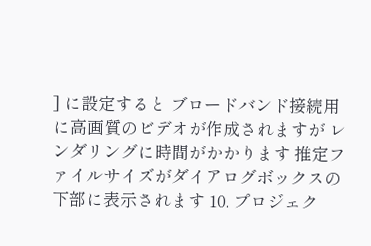] に設定すると ブロードバンド接続用に高画質のビデオが作成されますが レンダリングに時間がかかります 推定ファイルサイズがダイアログボックスの下部に表示されます 10. プロジェク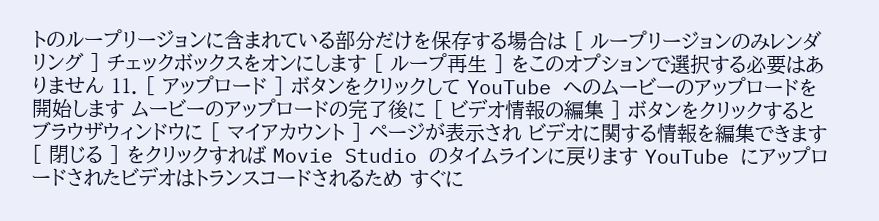トのループリージョンに含まれている部分だけを保存する場合は [ ループリージョンのみレンダリング ] チェックボックスをオンにします [ ループ再生 ] をこのオプションで選択する必要はありません 11. [ アップロード ] ボタンをクリックして YouTube へのムービーのアップロードを開始します ムービーのアップロードの完了後に [ ビデオ情報の編集 ] ボタンをクリックすると ブラウザウィンドウに [ マイアカウント ] ページが表示され ビデオに関する情報を編集できます [ 閉じる ] をクリックすれば Movie Studio のタイムラインに戻ります YouTube にアップロードされたビデオはトランスコードされるため すぐに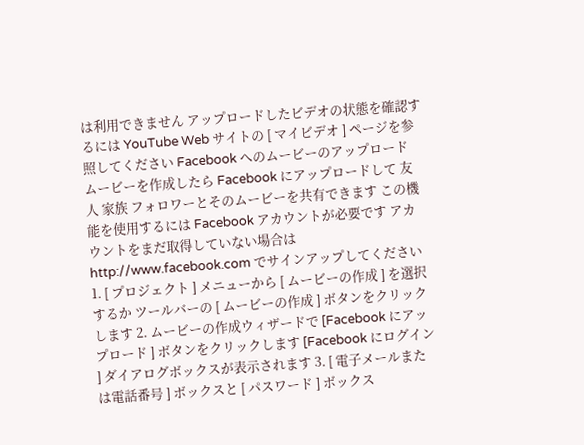は利用できません アップロードしたビデオの状態を確認するには YouTube Web サイトの [ マイビデオ ] ページを参照してください Facebook へのムービーのアップロード ムービーを作成したら Facebook にアップロードして 友人 家族 フォロワーとそのムービーを共有できます この機能を使用するには Facebook アカウントが必要です アカウントをまだ取得していない場合は http://www.facebook.com でサインアップしてください 1. [ プロジェクト ] メニューから [ ムービーの作成 ] を選択するか ツールバーの [ ムービーの作成 ] ボタンをクリックします 2. ムービーの作成ウィザードで [Facebook にアップロード ] ボタンをクリックします [Facebook にログイン ] ダイアログボックスが表示されます 3. [ 電子メールまたは電話番号 ] ボックスと [ パスワード ] ボックス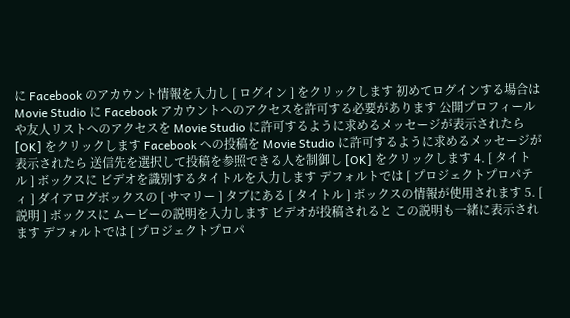に Facebook のアカウント情報を入力し [ ログイン ] をクリックします 初めてログインする場合は Movie Studio に Facebook アカウントへのアクセスを許可する必要があります 公開プロフィールや友人リストへのアクセスを Movie Studio に許可するように求めるメッセージが表示されたら [OK] をクリックします Facebook への投稿を Movie Studio に許可するように求めるメッセージが表示されたら 送信先を選択して投稿を参照できる人を制御し [OK] をクリックします 4. [ タイトル ] ボックスに ビデオを識別するタイトルを入力します デフォルトでは [ プロジェクトプロパティ ] ダイアログボックスの [ サマリー ] タブにある [ タイトル ] ボックスの情報が使用されます 5. [ 説明 ] ボックスに ムービーの説明を入力します ビデオが投稿されると この説明も一緒に表示されます デフォルトでは [ プロジェクトプロパ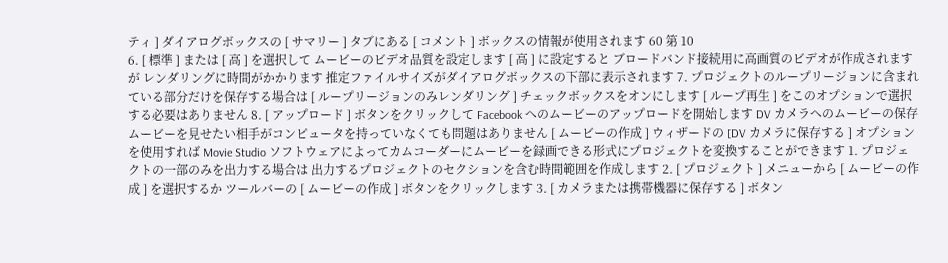ティ ] ダイアログボックスの [ サマリー ] タブにある [ コメント ] ボックスの情報が使用されます 60 第 10
6. [ 標準 ] または [ 高 ] を選択して ムービーのビデオ品質を設定します [ 高 ] に設定すると ブロードバンド接続用に高画質のビデオが作成されますが レンダリングに時間がかかります 推定ファイルサイズがダイアログボックスの下部に表示されます 7. プロジェクトのループリージョンに含まれている部分だけを保存する場合は [ ループリージョンのみレンダリング ] チェックボックスをオンにします [ ループ再生 ] をこのオプションで選択する必要はありません 8. [ アップロード ] ボタンをクリックして Facebook へのムービーのアップロードを開始します DV カメラへのムービーの保存 ムービーを見せたい相手がコンピュータを持っていなくても問題はありません [ ムービーの作成 ] ウィザードの [DV カメラに保存する ] オプションを使用すれば Movie Studio ソフトウェアによってカムコーダーにムービーを録画できる形式にプロジェクトを変換することができます 1. プロジェクトの一部のみを出力する場合は 出力するプロジェクトのセクションを含む時間範囲を作成します 2. [ プロジェクト ] メニューから [ ムービーの作成 ] を選択するか ツールバーの [ ムービーの作成 ] ボタンをクリックします 3. [ カメラまたは携帯機器に保存する ] ボタン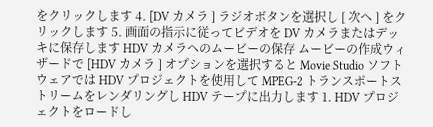をクリックします 4. [DV カメラ ] ラジオボタンを選択し [ 次へ ] をクリックします 5. 画面の指示に従ってビデオを DV カメラまたはデッキに保存します HDV カメラへのムービーの保存 ムービーの作成ウィザードで [HDV カメラ ] オプションを選択すると Movie Studio ソフトウェアでは HDV プロジェクトを使用して MPEG-2 トランスポートストリームをレンダリングし HDV テープに出力します 1. HDV プロジェクトをロードし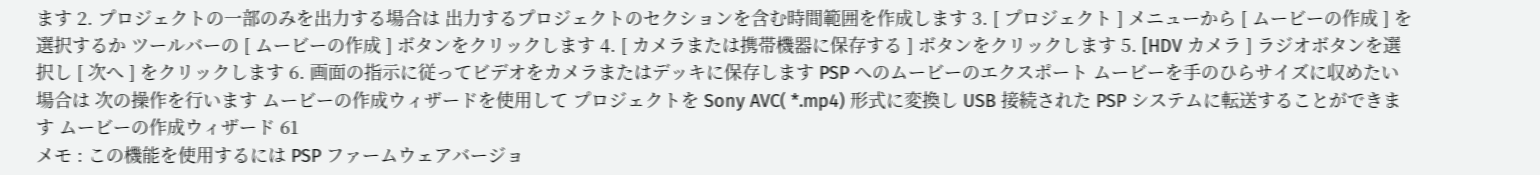ます 2. プロジェクトの一部のみを出力する場合は 出力するプロジェクトのセクションを含む時間範囲を作成します 3. [ プロジェクト ] メニューから [ ムービーの作成 ] を選択するか ツールバーの [ ムービーの作成 ] ボタンをクリックします 4. [ カメラまたは携帯機器に保存する ] ボタンをクリックします 5. [HDV カメラ ] ラジオボタンを選択し [ 次へ ] をクリックします 6. 画面の指示に従ってビデオをカメラまたはデッキに保存します PSP へのムービーのエクスポート ムービーを手のひらサイズに収めたい場合は 次の操作を行います ムービーの作成ウィザードを使用して プロジェクトを Sony AVC( *.mp4) 形式に変換し USB 接続された PSP システムに転送することができます ムービーの作成ウィザード 61
メモ : この機能を使用するには PSP ファームウェアバージョ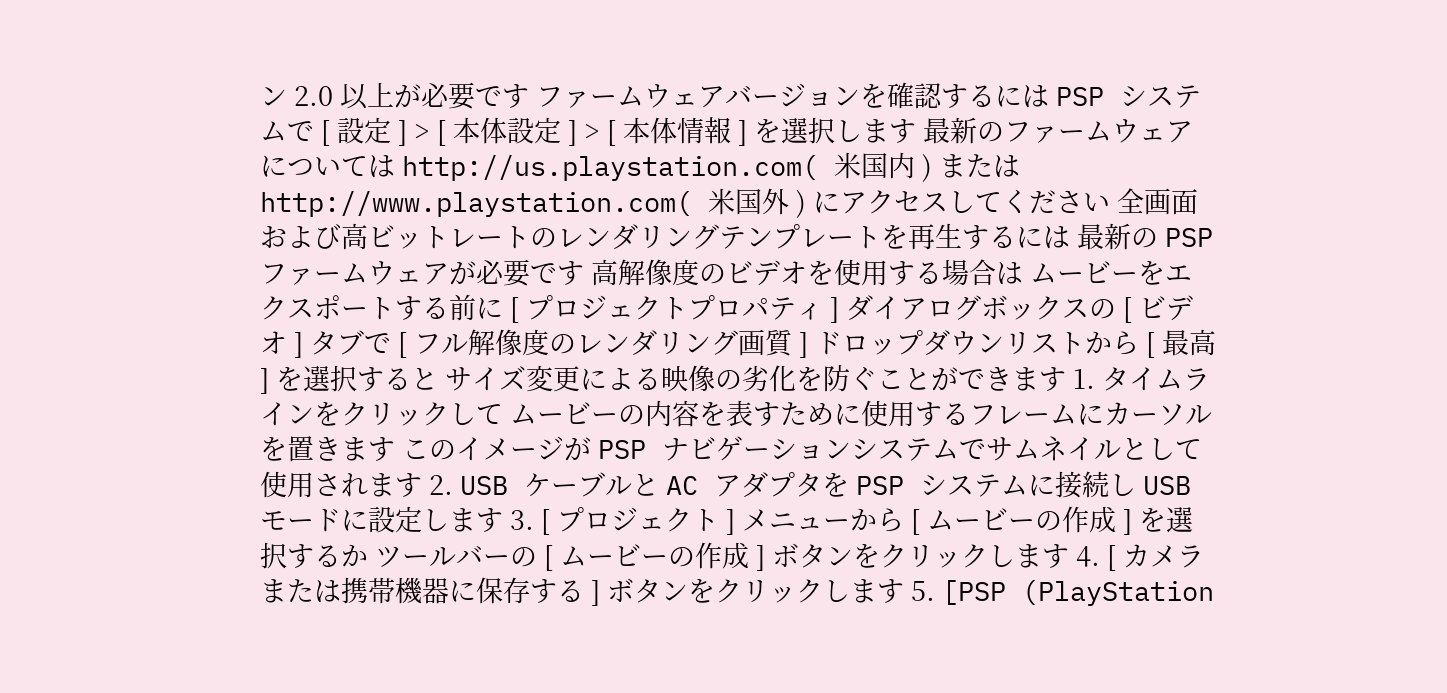ン 2.0 以上が必要です ファームウェアバージョンを確認するには PSP システムで [ 設定 ] > [ 本体設定 ] > [ 本体情報 ] を選択します 最新のファームウェアについては http://us.playstation.com( 米国内 ) または http://www.playstation.com( 米国外 ) にアクセスしてください 全画面および高ビットレートのレンダリングテンプレートを再生するには 最新の PSP ファームウェアが必要です 高解像度のビデオを使用する場合は ムービーをエクスポートする前に [ プロジェクトプロパティ ] ダイアログボックスの [ ビデオ ] タブで [ フル解像度のレンダリング画質 ] ドロップダウンリストから [ 最高 ] を選択すると サイズ変更による映像の劣化を防ぐことができます 1. タイムラインをクリックして ムービーの内容を表すために使用するフレームにカーソルを置きます このイメージが PSP ナビゲーションシステムでサムネイルとして使用されます 2. USB ケーブルと AC アダプタを PSP システムに接続し USB モードに設定します 3. [ プロジェクト ] メニューから [ ムービーの作成 ] を選択するか ツールバーの [ ムービーの作成 ] ボタンをクリックします 4. [ カメラまたは携帯機器に保存する ] ボタンをクリックします 5. [PSP (PlayStation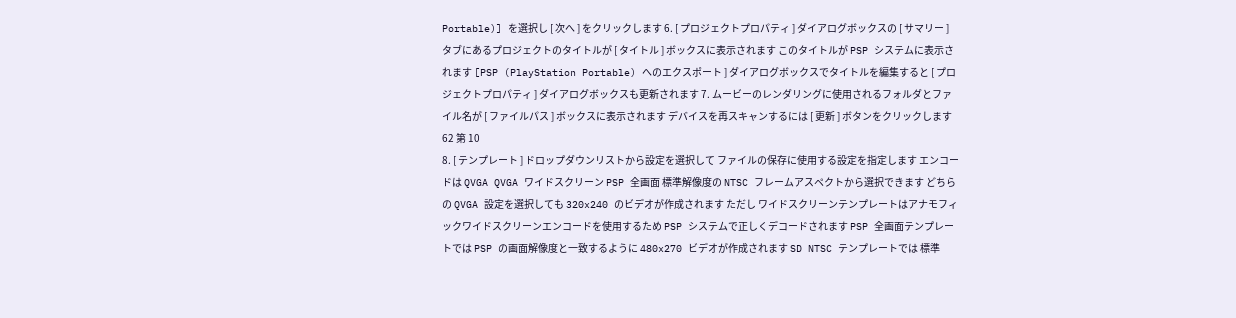Portable)] を選択し [ 次へ ] をクリックします 6. [ プロジェクトプロパティ ] ダイアログボックスの [ サマリー ] タブにあるプロジェクトのタイトルが [ タイトル ] ボックスに表示されます このタイトルが PSP システムに表示されます [PSP (PlayStation Portable) へのエクスポート ] ダイアログボックスでタイトルを編集すると [ プロジェクトプロパティ ] ダイアログボックスも更新されます 7. ムービーのレンダリングに使用されるフォルダとファイル名が [ ファイルパス ] ボックスに表示されます デバイスを再スキャンするには [ 更新 ] ボタンをクリックします 62 第 10
8. [ テンプレート ] ドロップダウンリストから設定を選択して ファイルの保存に使用する設定を指定します エンコードは QVGA QVGA ワイドスクリーン PSP 全画面 標準解像度の NTSC フレームアスペクトから選択できます どちらの QVGA 設定を選択しても 320x240 のビデオが作成されます ただし ワイドスクリーンテンプレートはアナモフィックワイドスクリーンエンコードを使用するため PSP システムで正しくデコードされます PSP 全画面テンプレートでは PSP の画面解像度と一致するように 480x270 ビデオが作成されます SD NTSC テンプレートでは 標準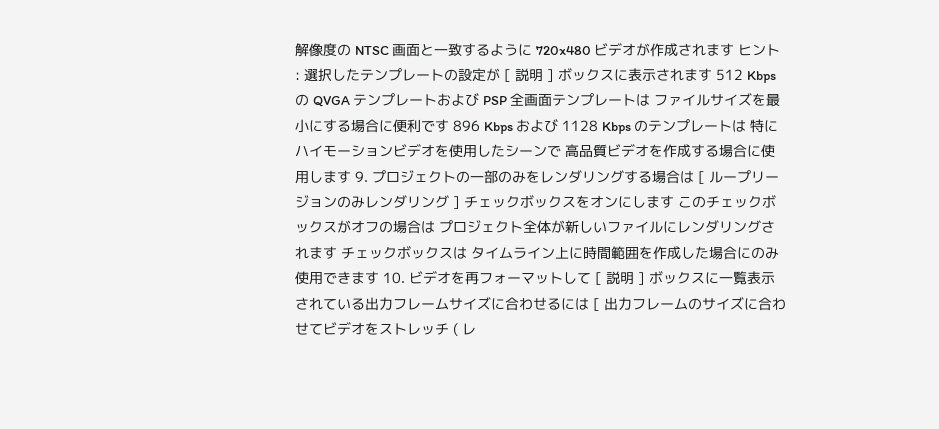解像度の NTSC 画面と一致するように 720x480 ビデオが作成されます ヒント : 選択したテンプレートの設定が [ 説明 ] ボックスに表示されます 512 Kbps の QVGA テンプレートおよび PSP 全画面テンプレートは ファイルサイズを最小にする場合に便利です 896 Kbps および 1128 Kbps のテンプレートは 特にハイモーションビデオを使用したシーンで 高品質ビデオを作成する場合に使用します 9. プロジェクトの一部のみをレンダリングする場合は [ ループリージョンのみレンダリング ] チェックボックスをオンにします このチェックボックスがオフの場合は プロジェクト全体が新しいファイルにレンダリングされます チェックボックスは タイムライン上に時間範囲を作成した場合にのみ使用できます 10. ビデオを再フォーマットして [ 説明 ] ボックスに一覧表示されている出力フレームサイズに合わせるには [ 出力フレームのサイズに合わせてビデオをストレッチ ( レ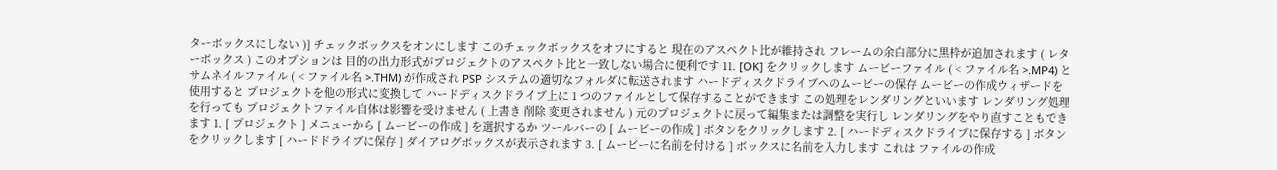ターボックスにしない )] チェックボックスをオンにします このチェックボックスをオフにすると 現在のアスペクト比が維持され フレームの余白部分に黒枠が追加されます ( レターボックス ) このオプションは 目的の出力形式がプロジェクトのアスペクト比と一致しない場合に便利です 11. [OK] をクリックします ムービーファイル ( < ファイル名 >.MP4) とサムネイルファイル ( < ファイル名 >.THM) が作成され PSP システムの適切なフォルダに転送されます ハードディスクドライブへのムービーの保存 ムービーの作成ウィザードを使用すると プロジェクトを他の形式に変換して ハードディスクドライブ上に 1 つのファイルとして保存することができます この処理をレンダリングといいます レンダリング処理を行っても プロジェクトファイル自体は影響を受けません ( 上書き 削除 変更されません ) 元のプロジェクトに戻って編集または調整を実行し レンダリングをやり直すこともできます 1. [ プロジェクト ] メニューから [ ムービーの作成 ] を選択するか ツールバーの [ ムービーの作成 ] ボタンをクリックします 2. [ ハードディスクドライブに保存する ] ボタンをクリックします [ ハードドライブに保存 ] ダイアログボックスが表示されます 3. [ ムービーに名前を付ける ] ボックスに名前を入力します これは ファイルの作成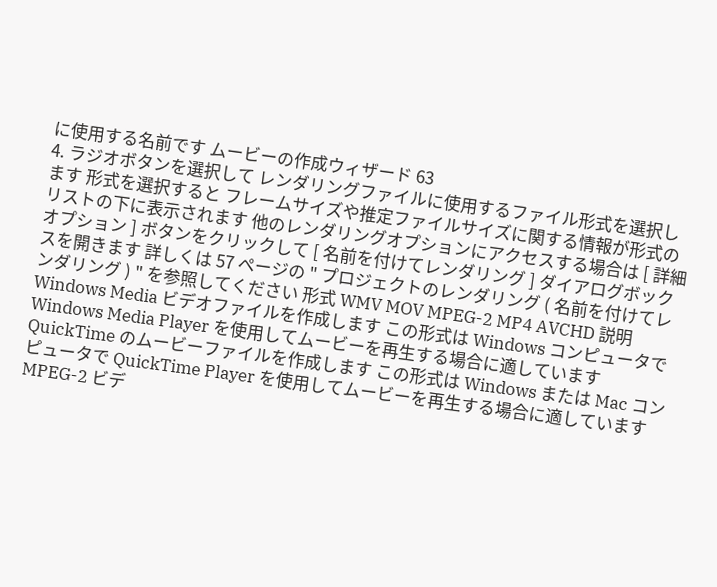に使用する名前です ムービーの作成ウィザード 63
4. ラジオボタンを選択して レンダリングファイルに使用するファイル形式を選択します 形式を選択すると フレームサイズや推定ファイルサイズに関する情報が形式のリストの下に表示されます 他のレンダリングオプションにアクセスする場合は [ 詳細オプション ] ボタンをクリックして [ 名前を付けてレンダリング ] ダイアログボックスを開きます 詳しくは 57 ページの " プロジェクトのレンダリング ( 名前を付けてレンダリング ) " を参照してください 形式 WMV MOV MPEG-2 MP4 AVCHD 説明 Windows Media ビデオファイルを作成します この形式は Windows コンピュータで Windows Media Player を使用してムービーを再生する場合に適しています QuickTime のムービーファイルを作成します この形式は Windows または Mac コンピュータで QuickTime Player を使用してムービーを再生する場合に適しています MPEG-2 ビデ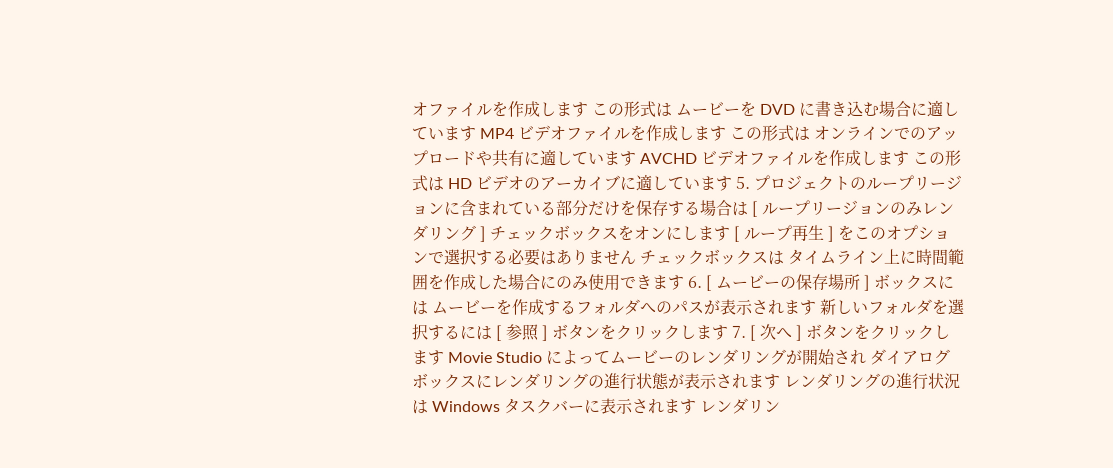オファイルを作成します この形式は ムービーを DVD に書き込む場合に適しています MP4 ビデオファイルを作成します この形式は オンラインでのアップロードや共有に適しています AVCHD ビデオファイルを作成します この形式は HD ビデオのアーカイブに適しています 5. プロジェクトのループリージョンに含まれている部分だけを保存する場合は [ ループリージョンのみレンダリング ] チェックボックスをオンにします [ ループ再生 ] をこのオプションで選択する必要はありません チェックボックスは タイムライン上に時間範囲を作成した場合にのみ使用できます 6. [ ムービーの保存場所 ] ボックスには ムービーを作成するフォルダへのパスが表示されます 新しいフォルダを選択するには [ 参照 ] ボタンをクリックします 7. [ 次へ ] ボタンをクリックします Movie Studio によってムービーのレンダリングが開始され ダイアログボックスにレンダリングの進行状態が表示されます レンダリングの進行状況は Windows タスクバーに表示されます レンダリン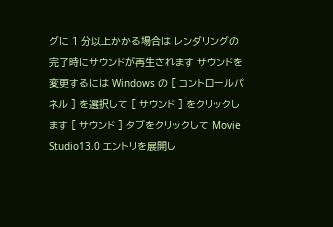グに 1 分以上かかる場合は レンダリングの完了時にサウンドが再生されます サウンドを変更するには Windows の [ コントロールパネル ] を選択して [ サウンド ] をクリックします [ サウンド ] タブをクリックして Movie Studio13.0 エントリを展開し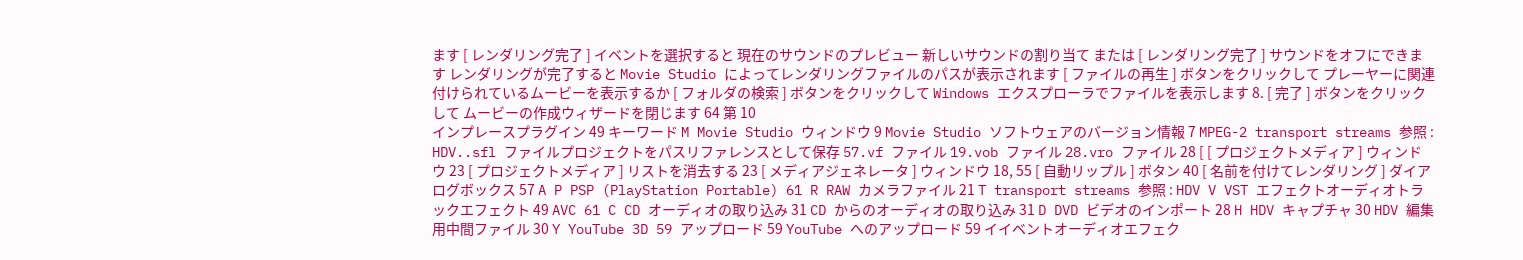ます [ レンダリング完了 ] イベントを選択すると 現在のサウンドのプレビュー 新しいサウンドの割り当て または [ レンダリング完了 ] サウンドをオフにできます レンダリングが完了すると Movie Studio によってレンダリングファイルのパスが表示されます [ ファイルの再生 ] ボタンをクリックして プレーヤーに関連付けられているムービーを表示するか [ フォルダの検索 ] ボタンをクリックして Windows エクスプローラでファイルを表示します 8. [ 完了 ] ボタンをクリックして ムービーの作成ウィザードを閉じます 64 第 10
インプレースプラグイン 49 キーワード M Movie Studio ウィンドウ 9 Movie Studio ソフトウェアのバージョン情報 7 MPEG-2 transport streams 参照 : HDV..sfl ファイルプロジェクトをパスリファレンスとして保存 57.vf ファイル 19.vob ファイル 28.vro ファイル 28 [ [ プロジェクトメディア ] ウィンドウ 23 [ プロジェクトメディア ] リストを消去する 23 [ メディアジェネレータ ] ウィンドウ 18, 55 [ 自動リップル ] ボタン 40 [ 名前を付けてレンダリング ] ダイアログボックス 57 A P PSP (PlayStation Portable) 61 R RAW カメラファイル 21 T transport streams 参照 : HDV V VST エフェクトオーディオトラックエフェクト 49 AVC 61 C CD オーディオの取り込み 31 CD からのオーディオの取り込み 31 D DVD ビデオのインポート 28 H HDV キャプチャ 30 HDV 編集用中間ファイル 30 Y YouTube 3D 59 アップロード 59 YouTube へのアップロード 59 イイベントオーディオエフェク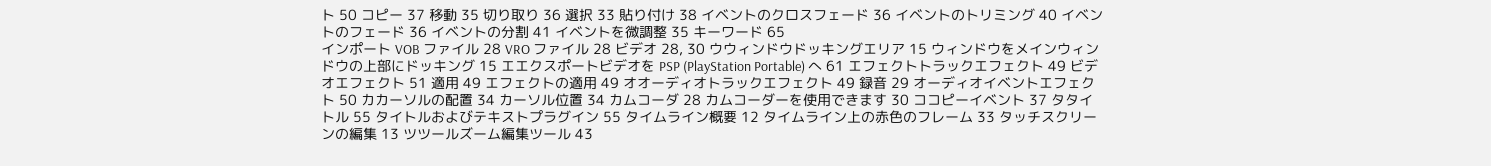ト 50 コピー 37 移動 35 切り取り 36 選択 33 貼り付け 38 イベントのクロスフェード 36 イベントのトリミング 40 イベントのフェード 36 イベントの分割 41 イベントを微調整 35 キーワード 65
インポート VOB ファイル 28 VRO ファイル 28 ビデオ 28, 30 ウウィンドウドッキングエリア 15 ウィンドウをメインウィンドウの上部にドッキング 15 エエクスポートビデオを PSP (PlayStation Portable) へ 61 エフェクトトラックエフェクト 49 ビデオエフェクト 51 適用 49 エフェクトの適用 49 オオーディオトラックエフェクト 49 録音 29 オーディオイベントエフェクト 50 カカーソルの配置 34 カーソル位置 34 カムコーダ 28 カムコーダーを使用できます 30 ココピーイベント 37 タタイトル 55 タイトルおよびテキストプラグイン 55 タイムライン概要 12 タイムライン上の赤色のフレーム 33 タッチスクリーンの編集 13 ツツールズーム編集ツール 43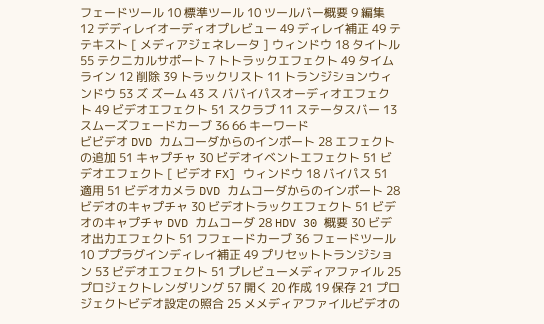フェードツール 10 標準ツール 10 ツールバー概要 9 編集 12 デディレイオーディオプレビュー 49 ディレイ補正 49 テテキスト [ メディアジェネレータ ] ウィンドウ 18 タイトル 55 テクニカルサポート 7 トトラックエフェクト 49 タイムライン 12 削除 39 トラックリスト 11 トランジションウィンドウ 53 ズ ズーム 43 ス ババイパスオーディオエフェクト 49 ビデオエフェクト 51 スクラブ 11 ステータスバー 13 スムーズフェードカーブ 36 66 キーワード
ビビデオ DVD カムコーダからのインポート 28 エフェクトの追加 51 キャプチャ 30 ビデオイベントエフェクト 51 ビデオエフェクト [ ビデオ FX] ウィンドウ 18 バイパス 51 適用 51 ビデオカメラ DVD カムコーダからのインポート 28 ビデオのキャプチャ 30 ビデオトラックエフェクト 51 ビデオのキャプチャ DVD カムコーダ 28 HDV 30 概要 30 ビデオ出力エフェクト 51 フフェードカーブ 36 フェードツール 10 ププラグインディレイ補正 49 プリセットトランジション 53 ビデオエフェクト 51 プレビューメディアファイル 25 プロジェクトレンダリング 57 開く 20 作成 19 保存 21 プロジェクトビデオ設定の照合 25 メメディアファイルビデオの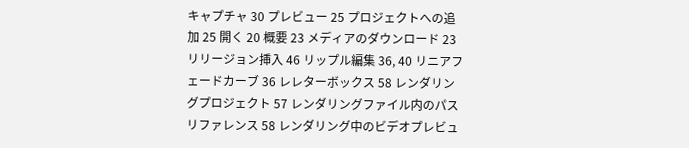キャプチャ 30 プレビュー 25 プロジェクトへの追加 25 開く 20 概要 23 メディアのダウンロード 23 リリージョン挿入 46 リップル編集 36, 40 リニアフェードカーブ 36 レレターボックス 58 レンダリングプロジェクト 57 レンダリングファイル内のパスリファレンス 58 レンダリング中のビデオプレビュ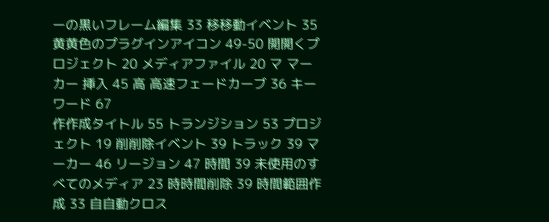ーの黒いフレーム編集 33 移移動イベント 35 黄黄色のプラグインアイコン 49-50 開開くプロジェクト 20 メディアファイル 20 マ マーカー 挿入 45 高 高速フェードカーブ 36 キーワード 67
作作成タイトル 55 トランジション 53 プロジェクト 19 削削除イベント 39 トラック 39 マーカー 46 リージョン 47 時間 39 未使用のすべてのメディア 23 時時間削除 39 時間範囲作成 33 自自動クロス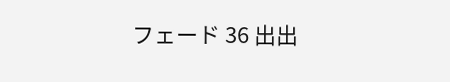フェード 36 出出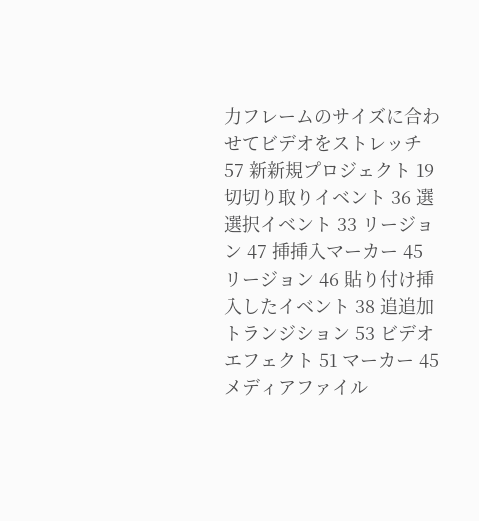力フレームのサイズに合わせてビデオをストレッチ 57 新新規プロジェクト 19 切切り取りイベント 36 選選択イベント 33 リージョン 47 挿挿入マーカー 45 リージョン 46 貼り付け挿入したイベント 38 追追加トランジション 53 ビデオエフェクト 51 マーカー 45 メディアファイル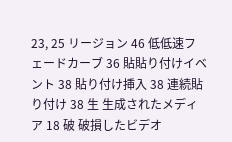23, 25 リージョン 46 低低速フェードカーブ 36 貼貼り付けイベント 38 貼り付け挿入 38 連続貼り付け 38 生 生成されたメディア 18 破 破損したビデオ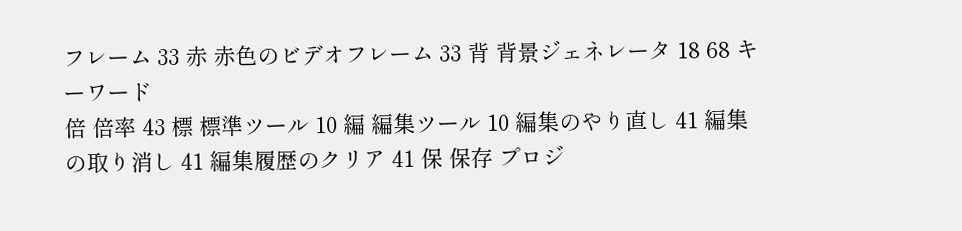フレーム 33 赤 赤色のビデオフレーム 33 背 背景ジェネレータ 18 68 キーワード
倍 倍率 43 標 標準ツール 10 編 編集ツール 10 編集のやり直し 41 編集の取り消し 41 編集履歴のクリア 41 保 保存 プロジ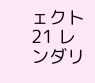ェクト 21 レンダリ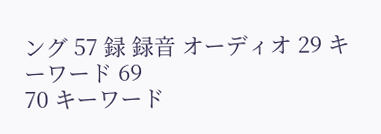ング 57 録 録音 オーディオ 29 キーワード 69
70 キーワード